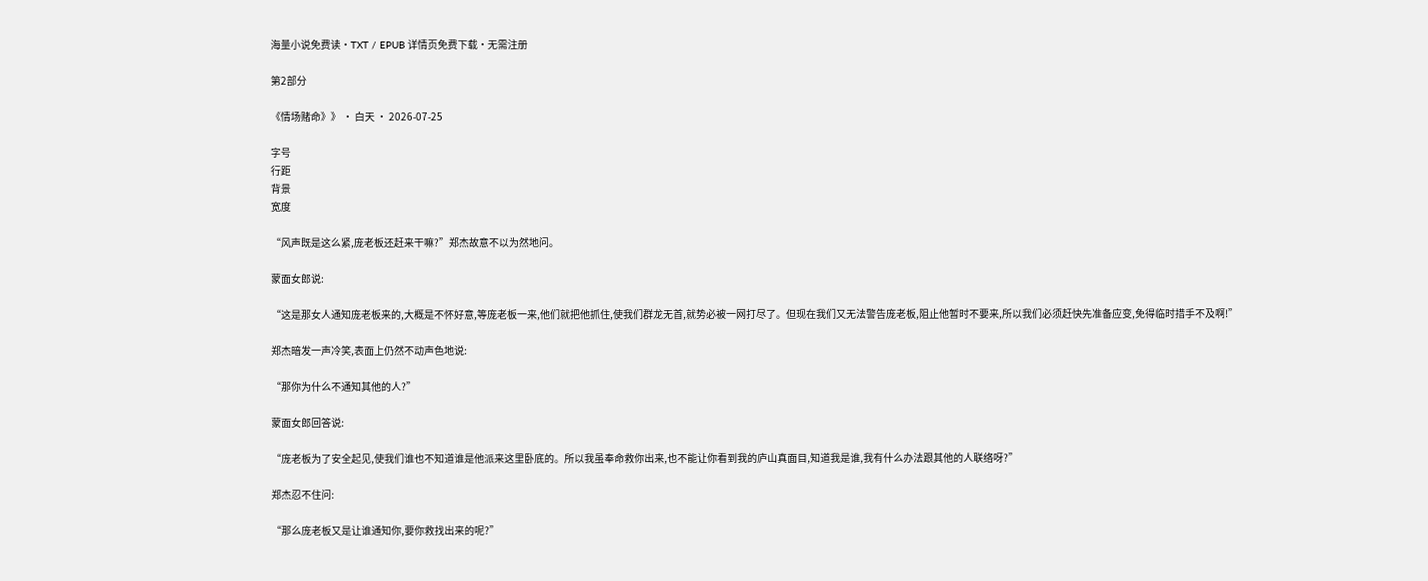海量小说免费读·TXT / EPUB 详情页免费下载·无需注册

第2部分

《情场赌命》》 · 白天 · 2026-07-25

字号
行距
背景
宽度

“风声既是这么紧,庞老板还赶来干嘛?”郑杰故意不以为然地问。

蒙面女郎说:

“这是那女人通知庞老板来的,大概是不怀好意,等庞老板一来,他们就把他抓住,使我们群龙无首,就势必被一网打尽了。但现在我们又无法警告庞老板,阻止他暂时不要来,所以我们必须赶快先准备应变,免得临时措手不及啊!”

郑杰暗发一声冷笑,表面上仍然不动声色地说:

“那你为什么不通知其他的人?”

蒙面女郎回答说:

“庞老板为了安全起见,使我们谁也不知道谁是他派来这里卧底的。所以我虽奉命救你出来,也不能让你看到我的庐山真面目,知道我是谁,我有什么办法跟其他的人联络呀?”

郑杰忍不住问:

“那么庞老板又是让谁通知你,要你救找出来的呢?”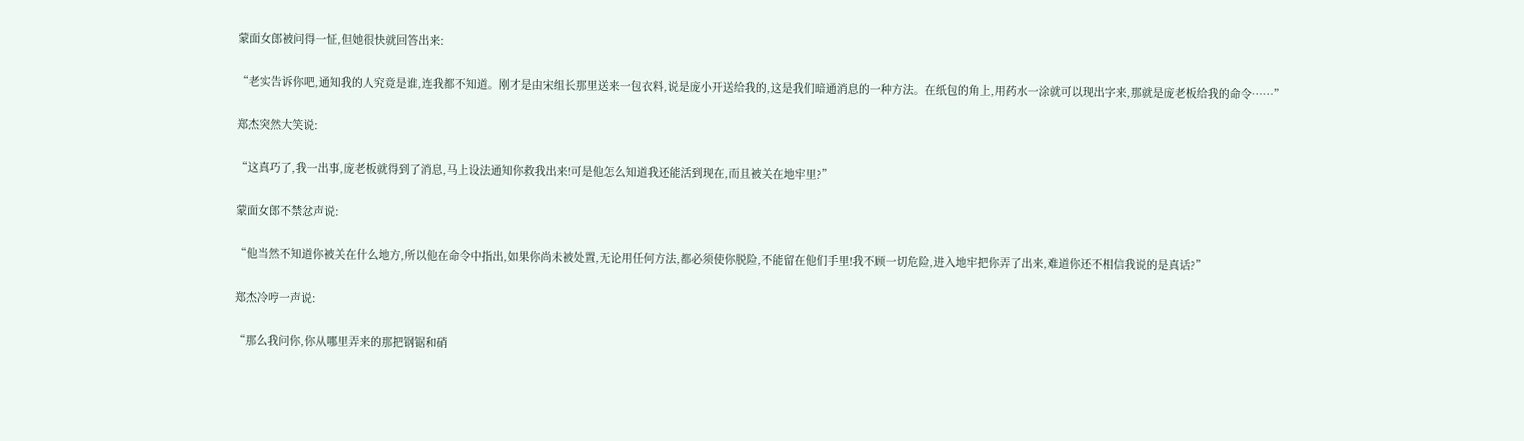蒙面女郎被问得一怔,但她很快就回答出来:

“老实告诉你吧,通知我的人究竟是谁,连我都不知道。刚才是由宋组长那里送来一包衣料,说是庞小开送给我的,这是我们暗通消息的一种方法。在纸包的角上,用药水一涂就可以现出字来,那就是庞老板给我的命令……”

郑杰突然大笑说:

“这真巧了,我一出事,庞老板就得到了消息,马上设法通知你救我出来!可是他怎么知道我还能活到现在,而且被关在地牢里?”

蒙面女郎不禁忿声说:

“他当然不知道你被关在什么地方,所以他在命令中指出,如果你尚未被处置,无论用任何方法,都必须使你脱险,不能留在他们手里!我不顾一切危险,进入地牢把你弄了出来,难道你还不相信我说的是真话?”

郑杰冷哼一声说:

“那么我问你,你从哪里弄来的那把钢锯和硝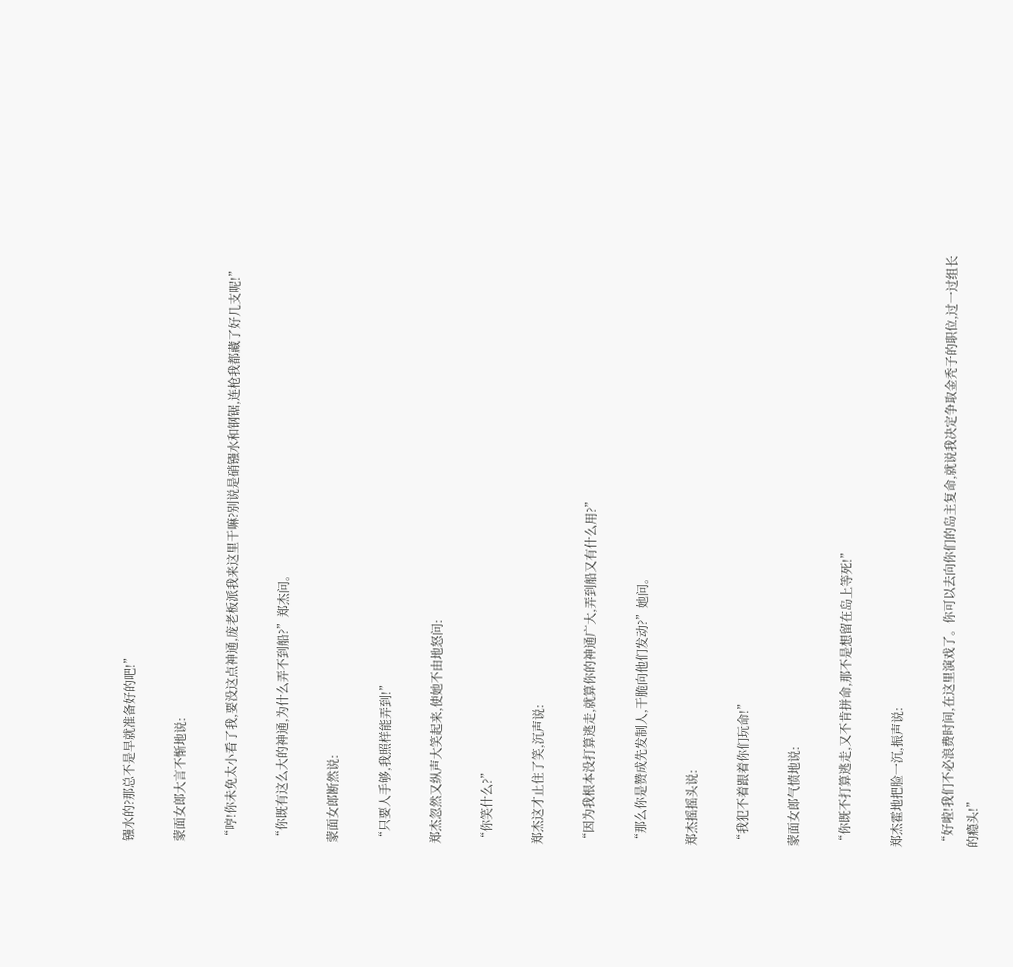镪水的?那总不是早就准备好的吧!”

蒙面女郎大言不惭地说:

“哼!你未免太小看了我,要没这点神通,庞老板派我来这里干嘛?别说是硝镪水和钢锯,连枪我都藏了好几支呢!”

“你既有这么大的神通,为什么弄不到船?”郑杰问。

蒙面女郎断然说:

“只要人手够,我照样能弄到!”

郑杰忽然又纵声大笑起来,使她不由地怒问:

“你笑什么?”

郑杰这才止住了笑,沉声说:

“因为我根本没打算逃走,就算你的神通广大,弄到船又有什么用?”

“那么你是赞成先发制人,干脆向他们发动?”她问。

郑杰摇摇头说:

“我犯不着跟着你们玩命!”

蒙面女郎气愤地说:

“你既不打算逃走,又不肯拼命,那不是想留在岛上等死!”

郑杰霍地把脸一沉,振声说:

“好啦!我们不必浪费时间,在这里演戏了。你可以去向你们的岛主复命,就说我决定争取金秃子的职位,过一过组长的瘾头!”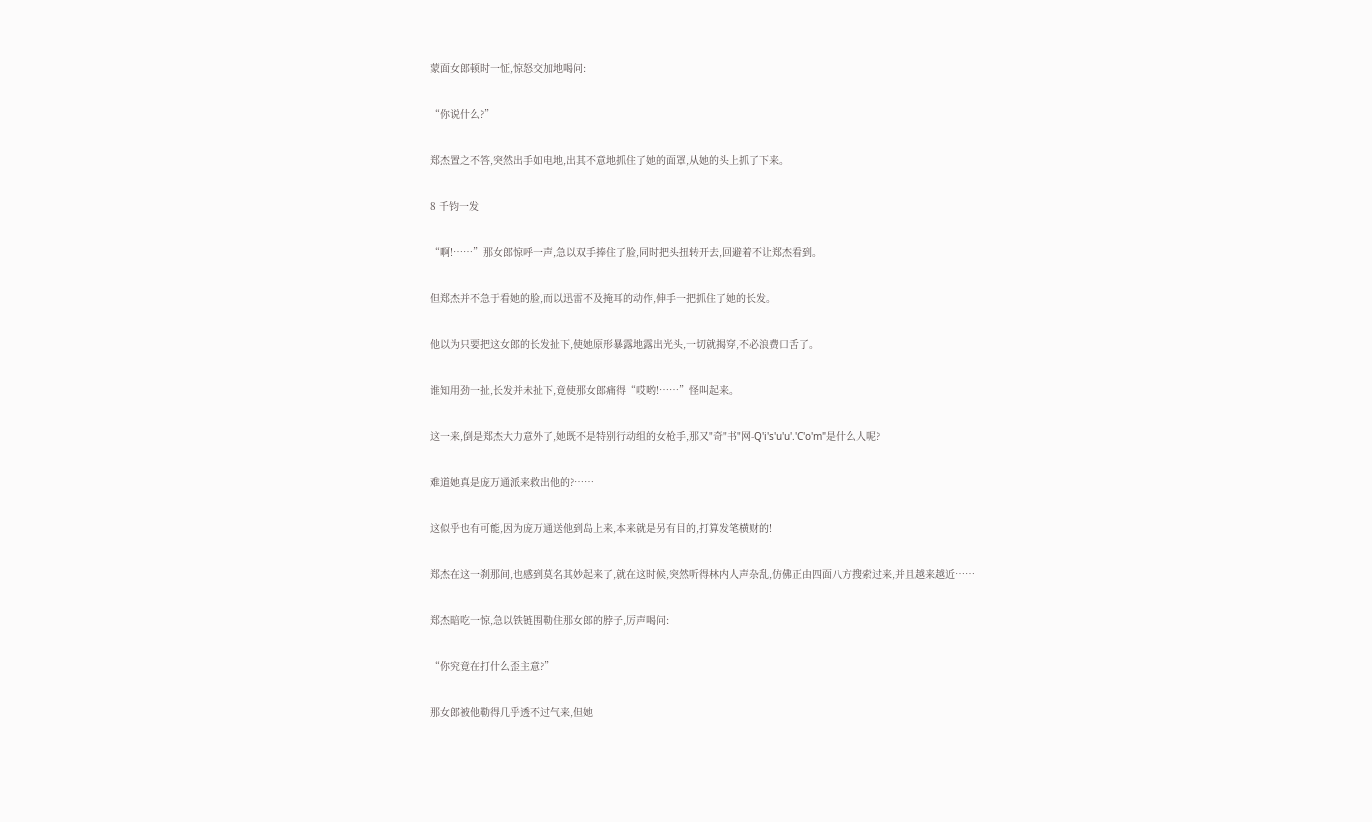蒙面女郎顿时一怔,惊怒交加地喝问:

“你说什么?”

郑杰置之不答,突然出手如电地,出其不意地抓住了她的面罩,从她的头上抓了下来。

8 千钧一发

“啊!……”那女郎惊呼一声,急以双手捧住了脸,同时把头扭转开去,回避着不让郑杰看到。

但郑杰并不急于看她的脸,而以迅雷不及掩耳的动作,伸手一把抓住了她的长发。

他以为只要把这女郎的长发扯下,使她原形暴露地露出光头,一切就揭穿,不必浪费口舌了。

谁知用劲一扯,长发并未扯下,竟使那女郎痛得“哎哟!……”怪叫起来。

这一来,倒是郑杰大力意外了,她既不是特别行动组的女枪手,那又"奇"书"网-Q'i's'u'u'.'C'o'm"是什么人呢?

难道她真是庞万通派来救出他的?……

这似乎也有可能,因为庞万通送他到岛上来,本来就是另有目的,打算发笔横财的!

郑杰在这一刹那间,也感到莫名其妙起来了,就在这时候,突然听得林内人声杂乱,仿佛正由四面八方搜索过来,并且越来越近……

郑杰暗吃一惊,急以铁链围勒住那女郎的脖子,厉声喝问:

“你究竟在打什么歪主意?”

那女郎被他勒得几乎透不过气来,但她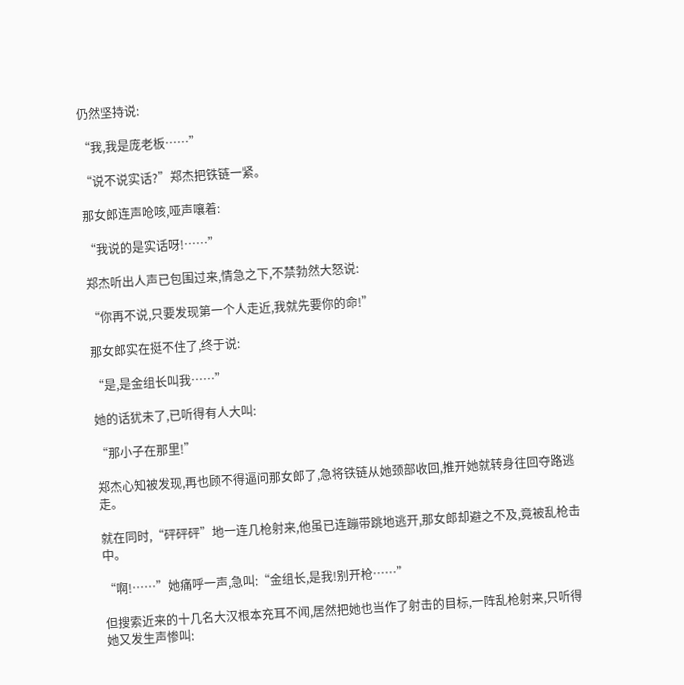仍然坚持说:

“我,我是庞老板……”

“说不说实话?”郑杰把铁链一紧。

那女郎连声呛咳,哑声嚷着:

“我说的是实话呀!……”

郑杰听出人声已包围过来,情急之下,不禁勃然大怒说:

“你再不说,只要发现第一个人走近,我就先要你的命!”

那女郎实在挺不住了,终于说:

“是,是金组长叫我……”

她的话犹未了,已听得有人大叫:

“那小子在那里!”

郑杰心知被发现,再也顾不得逼问那女郎了,急将铁链从她颈部收回,推开她就转身往回夺路逃走。

就在同时,“砰砰砰”地一连几枪射来,他虽已连蹦带跳地逃开,那女郎却避之不及,竟被乱枪击中。

“啊!……”她痛呼一声,急叫:“金组长,是我!别开枪……”

但搜索近来的十几名大汉根本充耳不闻,居然把她也当作了射击的目标,一阵乱枪射来,只听得她又发生声惨叫: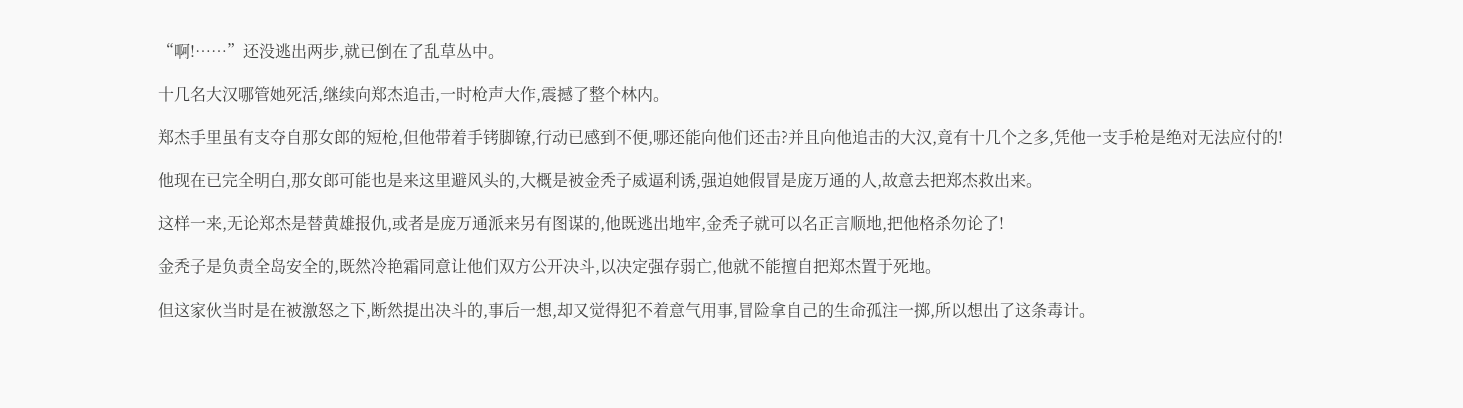“啊!……”还没逃出两步,就已倒在了乱草丛中。

十几名大汉哪管她死活,继续向郑杰追击,一时枪声大作,震撼了整个林内。

郑杰手里虽有支夺自那女郎的短枪,但他带着手铐脚镣,行动已感到不便,哪还能向他们还击?并且向他追击的大汉,竟有十几个之多,凭他一支手枪是绝对无法应付的!

他现在已完全明白,那女郎可能也是来这里避风头的,大概是被金秃子威逼利诱,强迫她假冒是庞万通的人,故意去把郑杰救出来。

这样一来,无论郑杰是替黄雄报仇,或者是庞万通派来另有图谋的,他既逃出地牢,金秃子就可以名正言顺地,把他格杀勿论了!

金秃子是负责全岛安全的,既然冷艳霜同意让他们双方公开决斗,以决定强存弱亡,他就不能擅自把郑杰置于死地。

但这家伙当时是在被激怒之下,断然提出决斗的,事后一想,却又觉得犯不着意气用事,冒险拿自己的生命孤注一掷,所以想出了这条毒计。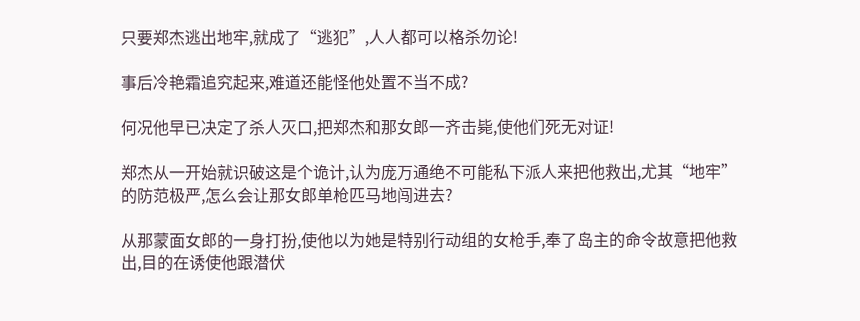只要郑杰逃出地牢,就成了“逃犯”,人人都可以格杀勿论!

事后冷艳霜追究起来,难道还能怪他处置不当不成?

何况他早已决定了杀人灭口,把郑杰和那女郎一齐击毙,使他们死无对证!

郑杰从一开始就识破这是个诡计,认为庞万通绝不可能私下派人来把他救出,尤其“地牢”的防范极严,怎么会让那女郎单枪匹马地闯进去?

从那蒙面女郎的一身打扮,使他以为她是特别行动组的女枪手,奉了岛主的命令故意把他救出,目的在诱使他跟潜伏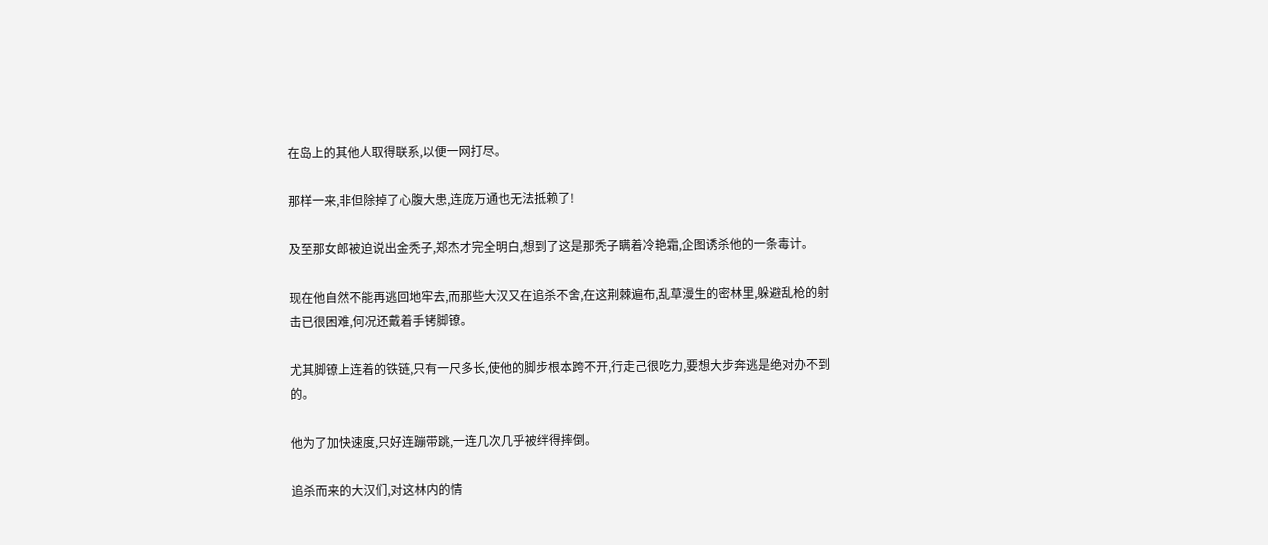在岛上的其他人取得联系,以便一网打尽。

那样一来,非但除掉了心腹大患,连庞万通也无法抵赖了!

及至那女郎被迫说出金秃子,郑杰才完全明白,想到了这是那秃子瞒着冷艳霜,企图诱杀他的一条毒计。

现在他自然不能再逃回地牢去,而那些大汉又在追杀不舍,在这荆棘遍布,乱草漫生的密林里,躲避乱枪的射击已很困难,何况还戴着手铐脚镣。

尤其脚镣上连着的铁链,只有一尺多长,使他的脚步根本跨不开,行走己很吃力,要想大步奔逃是绝对办不到的。

他为了加快速度,只好连蹦带跳,一连几次几乎被绊得摔倒。

追杀而来的大汉们,对这林内的情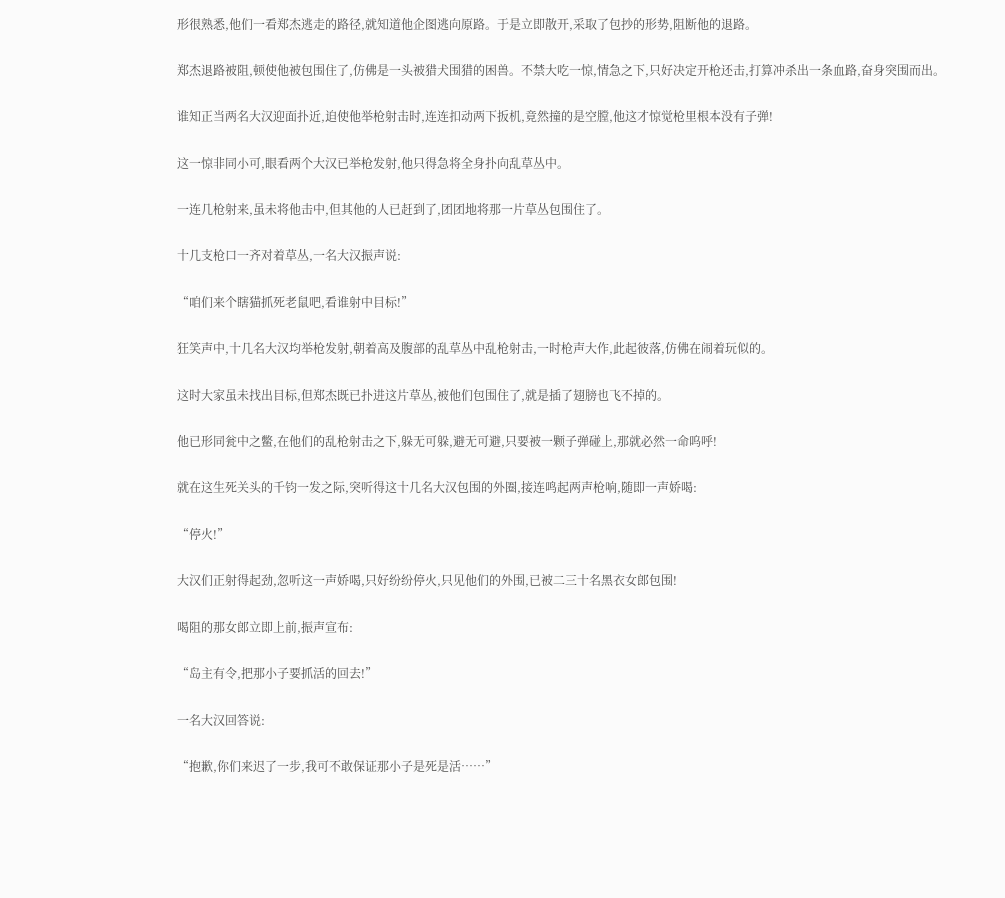形很熟悉,他们一看郑杰逃走的路径,就知道他企图逃向原路。于是立即散开,采取了包抄的形势,阻断他的退路。

郑杰退路被阻,顿使他被包围住了,仿佛是一头被猎犬围猎的困兽。不禁大吃一惊,情急之下,只好决定开枪还击,打算冲杀出一条血路,奋身突围而出。

谁知正当两名大汉迎面扑近,迫使他举枪射击时,连连扣动两下扳机,竟然撞的是空膛,他这才惊觉枪里根本没有子弹!

这一惊非同小可,眼看两个大汉已举枪发射,他只得急将全身扑向乱草丛中。

一连几枪射来,虽未将他击中,但其他的人已赶到了,团团地将那一片草丛包围住了。

十几支枪口一齐对着草丛,一名大汉振声说:

“咱们来个瞎猫抓死老鼠吧,看谁射中目标!”

狂笑声中,十几名大汉均举枪发射,朝着高及腹部的乱草丛中乱枪射击,一时枪声大作,此起彼落,仿佛在闹着玩似的。

这时大家虽未找出目标,但郑杰既已扑进这片草丛,被他们包围住了,就是插了翅膀也飞不掉的。

他已形同瓮中之鳖,在他们的乱枪射击之下,躲无可躲,避无可避,只要被一颗子弹碰上,那就必然一命呜呼!

就在这生死关头的千钧一发之际,突听得这十几名大汉包围的外圈,接连鸣起两声枪响,随即一声娇喝:

“停火!”

大汉们正射得起劲,忽听这一声娇喝,只好纷纷停火,只见他们的外围,已被二三十名黑衣女郎包围!

喝阻的那女郎立即上前,振声宣布:

“岛主有令,把那小子要抓活的回去!”

一名大汉回答说:

“抱歉,你们来迟了一步,我可不敢保证那小子是死是活……”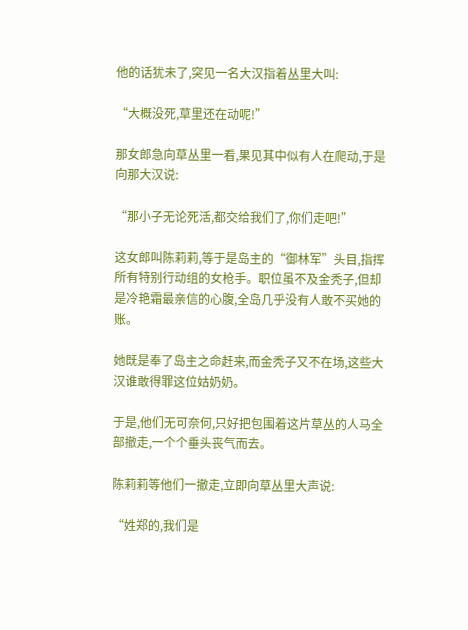他的话犹未了,突见一名大汉指着丛里大叫:

“大概没死,草里还在动呢!”

那女郎急向草丛里一看,果见其中似有人在爬动,于是向那大汉说:

“那小子无论死活,都交给我们了,你们走吧!”

这女郎叫陈莉莉,等于是岛主的“御林军”头目,指挥所有特别行动组的女枪手。职位虽不及金秃子,但却是冷艳霜最亲信的心腹,全岛几乎没有人敢不买她的账。

她既是奉了岛主之命赶来,而金秃子又不在场,这些大汉谁敢得罪这位姑奶奶。

于是,他们无可奈何,只好把包围着这片草丛的人马全部撤走,一个个垂头丧气而去。

陈莉莉等他们一撤走,立即向草丛里大声说:

“姓郑的,我们是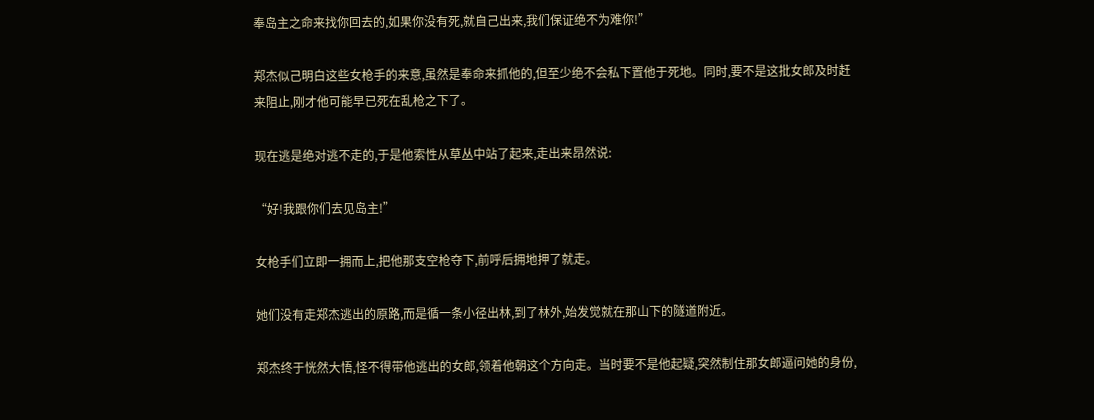奉岛主之命来找你回去的,如果你没有死,就自己出来,我们保证绝不为难你!”

郑杰似己明白这些女枪手的来意,虽然是奉命来抓他的,但至少绝不会私下置他于死地。同时,要不是这批女郎及时赶来阻止,刚才他可能早已死在乱枪之下了。

现在逃是绝对逃不走的,于是他索性从草丛中站了起来,走出来昂然说:

“好!我跟你们去见岛主!”

女枪手们立即一拥而上,把他那支空枪夺下,前呼后拥地押了就走。

她们没有走郑杰逃出的原路,而是循一条小径出林,到了林外,始发觉就在那山下的隧道附近。

郑杰终于恍然大悟,怪不得带他逃出的女郎,领着他朝这个方向走。当时要不是他起疑,突然制住那女郎逼问她的身份,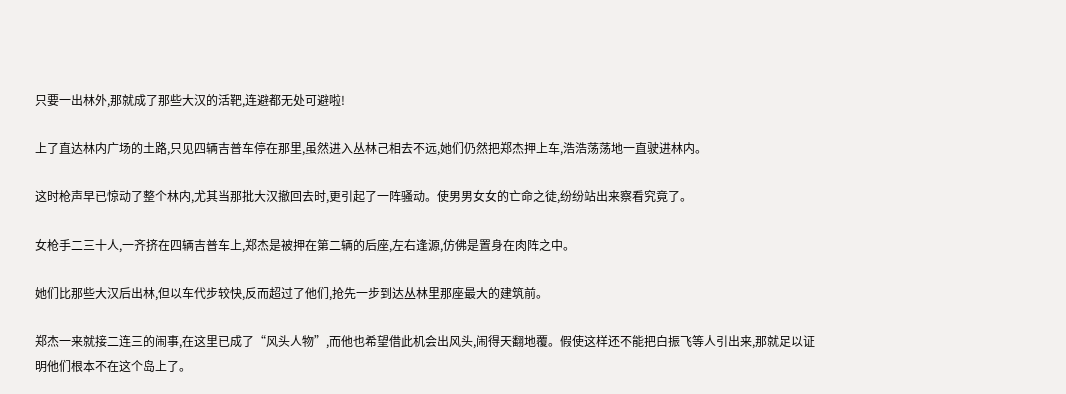只要一出林外,那就成了那些大汉的活靶,连避都无处可避啦!

上了直达林内广场的土路,只见四辆吉普车停在那里,虽然进入丛林己相去不远,她们仍然把郑杰押上车,浩浩荡荡地一直驶进林内。

这时枪声早已惊动了整个林内,尤其当那批大汉撤回去时,更引起了一阵骚动。使男男女女的亡命之徒,纷纷站出来察看究竟了。

女枪手二三十人,一齐挤在四辆吉普车上,郑杰是被押在第二辆的后座,左右逢源,仿佛是置身在肉阵之中。

她们比那些大汉后出林,但以车代步较快,反而超过了他们,抢先一步到达丛林里那座最大的建筑前。

郑杰一来就接二连三的闹事,在这里已成了“风头人物”,而他也希望借此机会出风头,闹得天翻地覆。假使这样还不能把白振飞等人引出来,那就足以证明他们根本不在这个岛上了。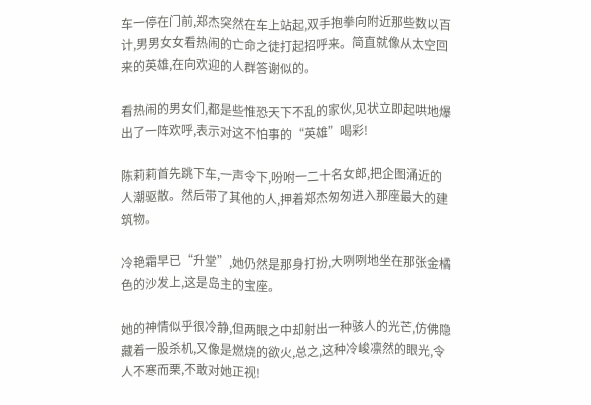车一停在门前,郑杰突然在车上站起,双手抱拳向附近那些数以百计,男男女女看热闹的亡命之徒打起招呼来。简直就像从太空回来的英雄,在向欢迎的人群答谢似的。

看热闹的男女们,都是些惟恐天下不乱的家伙,见状立即起哄地爆出了一阵欢呼,表示对这不怕事的“英雄”喝彩!

陈莉莉首先跳下车,一声令下,吩咐一二十名女郎,把企图涌近的人潮驱散。然后带了其他的人,押着郑杰匆匆进入那座最大的建筑物。

冷艳霜早已“升堂”,她仍然是那身打扮,大咧咧地坐在那张金橘色的沙发上,这是岛主的宝座。

她的神情似乎很冷静,但两眼之中却射出一种骇人的光芒,仿佛隐藏着一股杀机,又像是燃烧的欲火,总之,这种冷峻凛然的眼光,令人不寒而栗,不敢对她正视!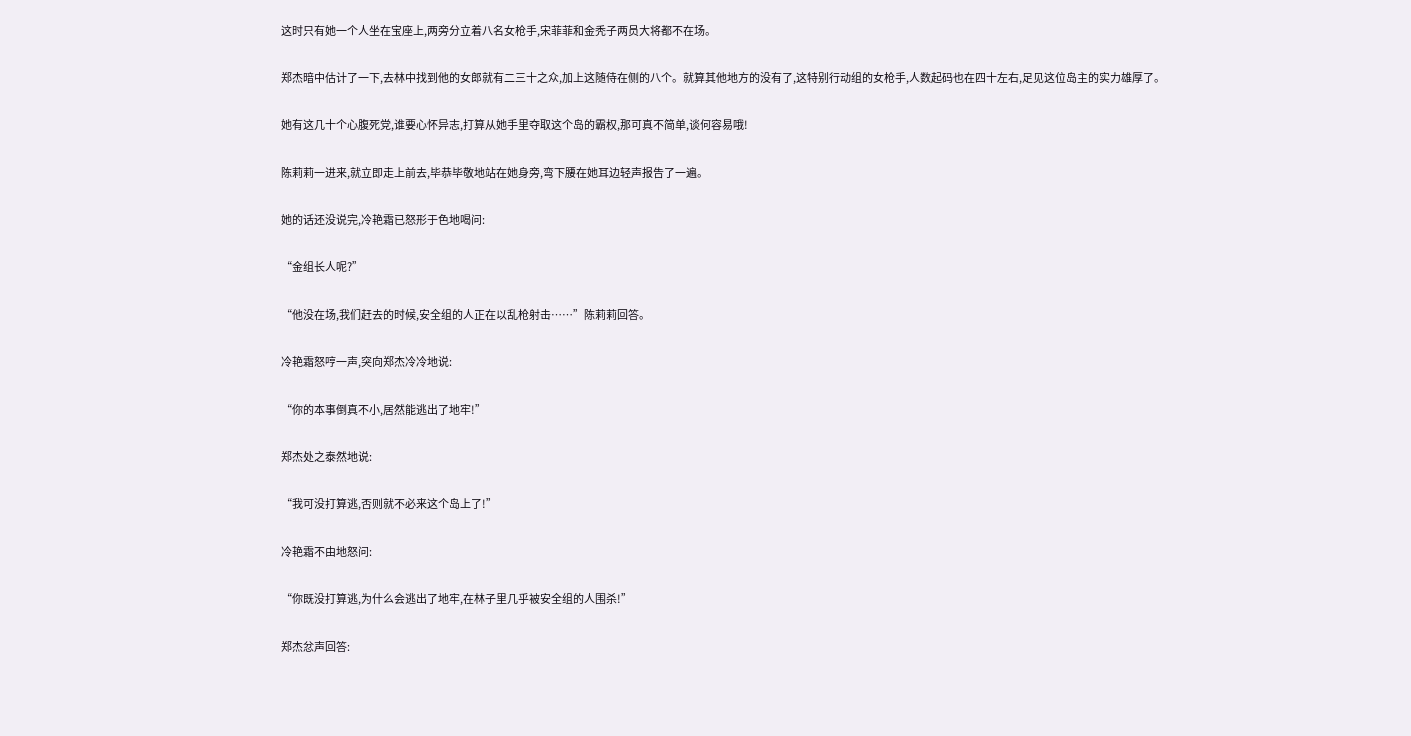这时只有她一个人坐在宝座上,两旁分立着八名女枪手,宋菲菲和金秃子两员大将都不在场。

郑杰暗中估计了一下,去林中找到他的女郎就有二三十之众,加上这随侍在侧的八个。就算其他地方的没有了,这特别行动组的女枪手,人数起码也在四十左右,足见这位岛主的实力雄厚了。

她有这几十个心腹死党,谁要心怀异志,打算从她手里夺取这个岛的霸权,那可真不简单,谈何容易哦!

陈莉莉一进来,就立即走上前去,毕恭毕敬地站在她身旁,弯下腰在她耳边轻声报告了一遍。

她的话还没说完,冷艳霜已怒形于色地喝问:

“金组长人呢?”

“他没在场,我们赶去的时候,安全组的人正在以乱枪射击……”陈莉莉回答。

冷艳霜怒哼一声,突向郑杰冷冷地说:

“你的本事倒真不小,居然能逃出了地牢!”

郑杰处之泰然地说:

“我可没打算逃,否则就不必来这个岛上了!”

冷艳霜不由地怒问:

“你既没打算逃,为什么会逃出了地牢,在林子里几乎被安全组的人围杀!”

郑杰忿声回答: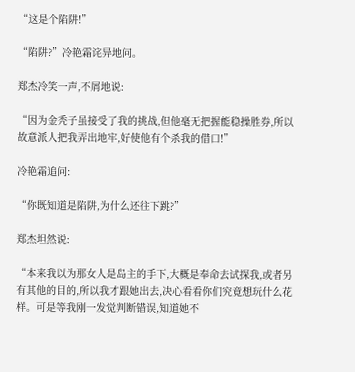“这是个陷阱!”

“陷阱?”冷艳霜诧异地问。

郑杰冷笑一声,不屑地说:

“因为金秃子虽接受了我的挑战,但他毫无把握能稳操胜券,所以故意派人把我弄出地牢,好使他有个杀我的借口!”

冷艳霜追问:

“你既知道是陷阱,为什么还往下跳?”

郑杰坦然说:

“本来我以为那女人是岛主的手下,大概是奉命去试探我,或者另有其他的目的,所以我才跟她出去,决心看看你们究竟想玩什么花样。可是等我刚一发觉判断错误,知道她不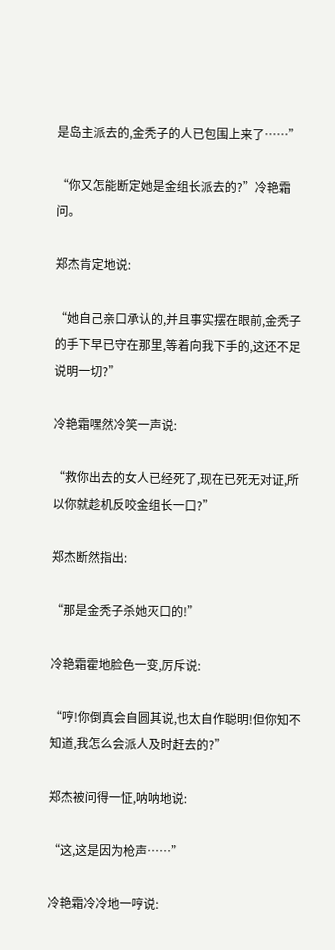是岛主派去的,金秃子的人已包围上来了……”

“你又怎能断定她是金组长派去的?”冷艳霜问。

郑杰肯定地说:

“她自己亲口承认的,并且事实摆在眼前,金秃子的手下早已守在那里,等着向我下手的,这还不足说明一切?”

冷艳霜嘿然冷笑一声说:

“救你出去的女人已经死了,现在已死无对证,所以你就趁机反咬金组长一口?”

郑杰断然指出:

“那是金秃子杀她灭口的!”

冷艳霜霍地脸色一变,厉斥说:

“哼!你倒真会自圆其说,也太自作聪明!但你知不知道,我怎么会派人及时赶去的?”

郑杰被问得一怔,呐呐地说:

“这,这是因为枪声……”

冷艳霜冷冷地一哼说: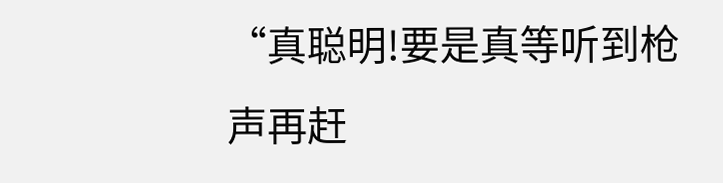“真聪明!要是真等听到枪声再赶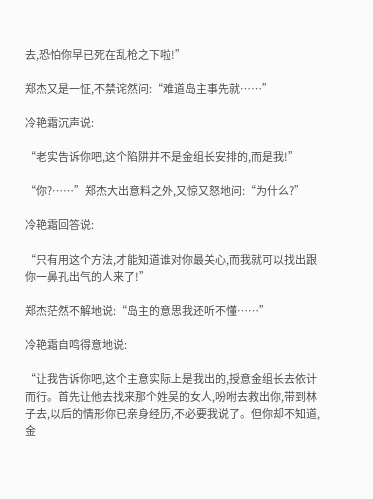去,恐怕你早已死在乱枪之下啦!”

郑杰又是一怔,不禁诧然问:“难道岛主事先就……”

冷艳霜沉声说:

“老实告诉你吧,这个陷阱并不是金组长安排的,而是我!”

“你?……”郑杰大出意料之外,又惊又怒地问:“为什么?”

冷艳霜回答说:

“只有用这个方法,才能知道谁对你最关心,而我就可以找出跟你一鼻孔出气的人来了!”

郑杰茫然不解地说:“岛主的意思我还听不懂……”

冷艳霜自鸣得意地说:

“让我告诉你吧,这个主意实际上是我出的,授意金组长去依计而行。首先让他去找来那个姓吴的女人,吩咐去救出你,带到林子去,以后的情形你已亲身经历,不必要我说了。但你却不知道,金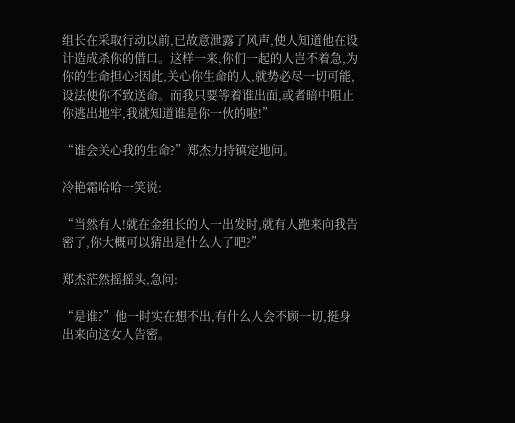组长在采取行动以前,已故意泄露了风声,使人知道他在设计造成杀你的借口。这样一来,你们一起的人岂不着急,为你的生命担心?因此,关心你生命的人,就势必尽一切可能,设法使你不致送命。而我只要等着谁出面,或者暗中阻止你逃出地牢,我就知道谁是你一伙的啦!”

“谁会关心我的生命?”郑杰力持镇定地问。

冷艳霜哈哈一笑说:

“当然有人!就在金组长的人一出发时,就有人跑来向我告密了,你大概可以猜出是什么人了吧?”

郑杰茫然摇摇头,急问:

“是谁?”他一时实在想不出,有什么人会不顾一切,挺身出来向这女人告密。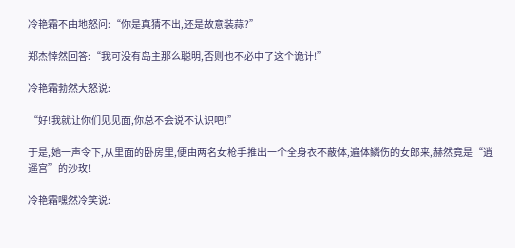冷艳霜不由地怒问:“你是真猜不出,还是故意装蒜?”

郑杰悻然回答:“我可没有岛主那么聪明,否则也不必中了这个诡计!”

冷艳霜勃然大怒说:

“好!我就让你们见见面,你总不会说不认识吧!”

于是,她一声令下,从里面的卧房里,便由两名女枪手推出一个全身衣不蔽体,遍体鳞伤的女郎来,赫然竟是“逍遥宫”的沙玫!

冷艳霜嘿然冷笑说: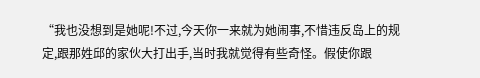“我也没想到是她呢!不过,今天你一来就为她闹事,不惜违反岛上的规定,跟那姓邱的家伙大打出手,当时我就觉得有些奇怪。假使你跟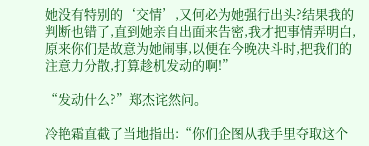她没有特别的‘交情’,又何必为她强行出头?结果我的判断也错了,直到她亲自出面来告密,我才把事情弄明白,原来你们是故意为她闹事,以便在今晚决斗时,把我们的注意力分散,打算趁机发动的啊!”

“发动什么?”郑杰诧然问。

冷艳霜直截了当地指出:“你们企图从我手里夺取这个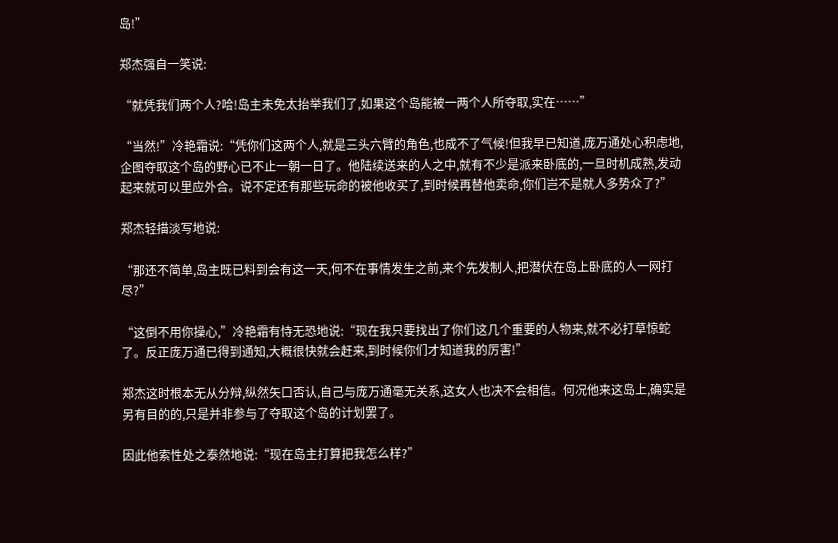岛!”

郑杰强自一笑说:

“就凭我们两个人?哈!岛主未免太抬举我们了,如果这个岛能被一两个人所夺取,实在……”

“当然!”冷艳霜说:“凭你们这两个人,就是三头六臂的角色,也成不了气候!但我早已知道,庞万通处心积虑地,企图夺取这个岛的野心已不止一朝一日了。他陆续送来的人之中,就有不少是派来卧底的,一旦时机成熟,发动起来就可以里应外合。说不定还有那些玩命的被他收买了,到时候再替他卖命,你们岂不是就人多势众了?”

郑杰轻描淡写地说:

“那还不简单,岛主既已料到会有这一天,何不在事情发生之前,来个先发制人,把潜伏在岛上卧底的人一网打尽?”

“这倒不用你操心,”冷艳霜有恃无恐地说:“现在我只要找出了你们这几个重要的人物来,就不必打草惊蛇了。反正庞万通已得到通知,大概很快就会赶来,到时候你们才知道我的厉害!”

郑杰这时根本无从分辩,纵然矢口否认,自己与庞万通毫无关系,这女人也决不会相信。何况他来这岛上,确实是另有目的的,只是并非参与了夺取这个岛的计划罢了。

因此他索性处之泰然地说:“现在岛主打算把我怎么样?”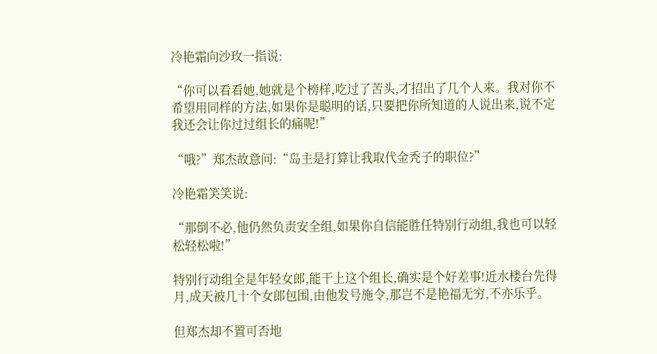冷艳霜向沙玫一指说:

“你可以看看她,她就是个榜样,吃过了苦头,才招出了几个人来。我对你不希望用同样的方法,如果你是聪明的话,只要把你所知道的人说出来,说不定我还会让你过过组长的痛呢!”

“哦?”郑杰故意问:“岛主是打算让我取代金秃子的职位?”

冷艳霜笑笑说:

“那倒不必,他仍然负责安全组,如果你自信能胜任特别行动组,我也可以轻松轻松啦!”

特别行动组全是年轻女郎,能干上这个组长,确实是个好差事!近水楼台先得月,成天被几十个女郎包围,由他发号施令,那岂不是艳福无穷,不亦乐乎。

但郑杰却不置可否地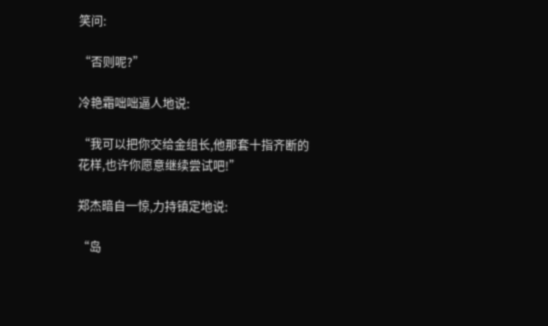笑问:

“否则呢?”

冷艳霜咄咄逼人地说:

“我可以把你交给金组长,他那套十指齐断的花样,也许你愿意继续尝试吧!”

郑杰暗自一惊,力持镇定地说:

“岛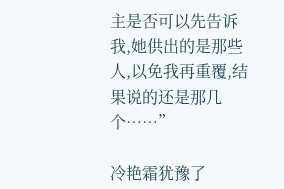主是否可以先告诉我,她供出的是那些人,以免我再重覆,结果说的还是那几个……”

冷艳霜犹豫了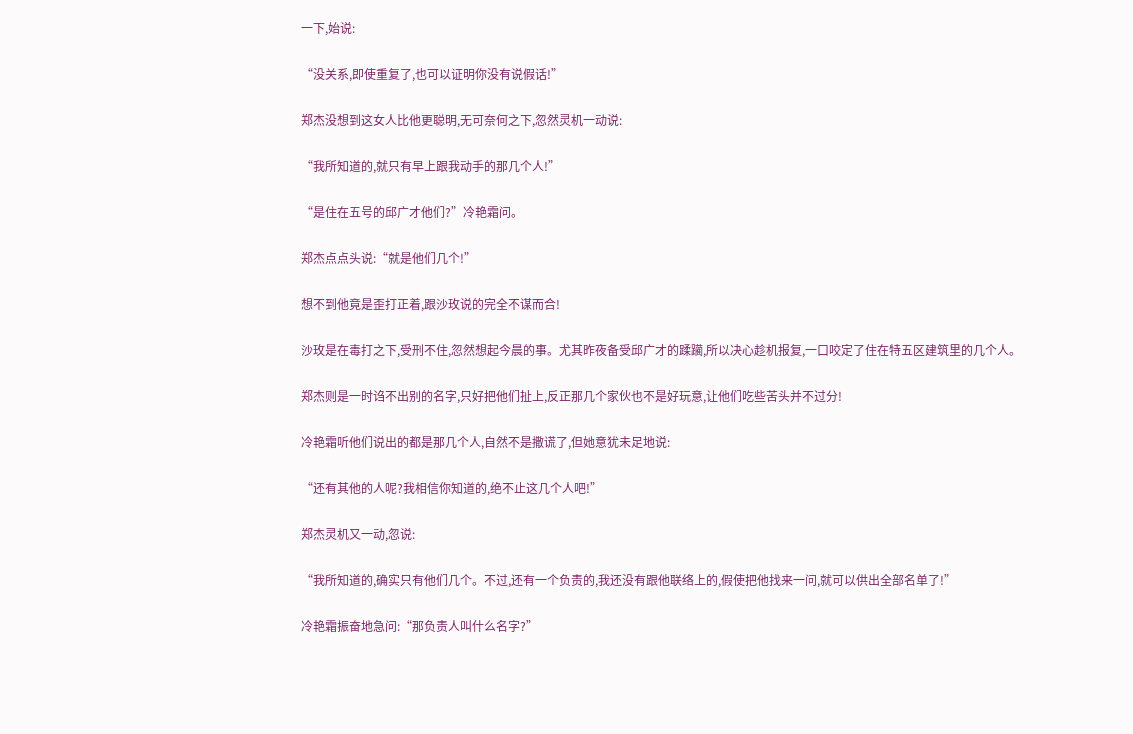一下,始说:

“没关系,即使重复了,也可以证明你没有说假话!”

郑杰没想到这女人比他更聪明,无可奈何之下,忽然灵机一动说:

“我所知道的,就只有早上跟我动手的那几个人!”

“是住在五号的邱广才他们?”冷艳霜问。

郑杰点点头说:“就是他们几个!”

想不到他竟是歪打正着,跟沙玫说的完全不谋而合!

沙玫是在毒打之下,受刑不住,忽然想起今晨的事。尤其昨夜备受邱广才的蹂躏,所以决心趁机报复,一口咬定了住在特五区建筑里的几个人。

郑杰则是一时诌不出别的名字,只好把他们扯上,反正那几个家伙也不是好玩意,让他们吃些苦头并不过分!

冷艳霜听他们说出的都是那几个人,自然不是撒谎了,但她意犹未足地说:

“还有其他的人呢?我相信你知道的,绝不止这几个人吧!”

郑杰灵机又一动,忽说:

“我所知道的,确实只有他们几个。不过,还有一个负责的,我还没有跟他联络上的,假使把他找来一问,就可以供出全部名单了!”

冷艳霜振奋地急问:“那负责人叫什么名字?”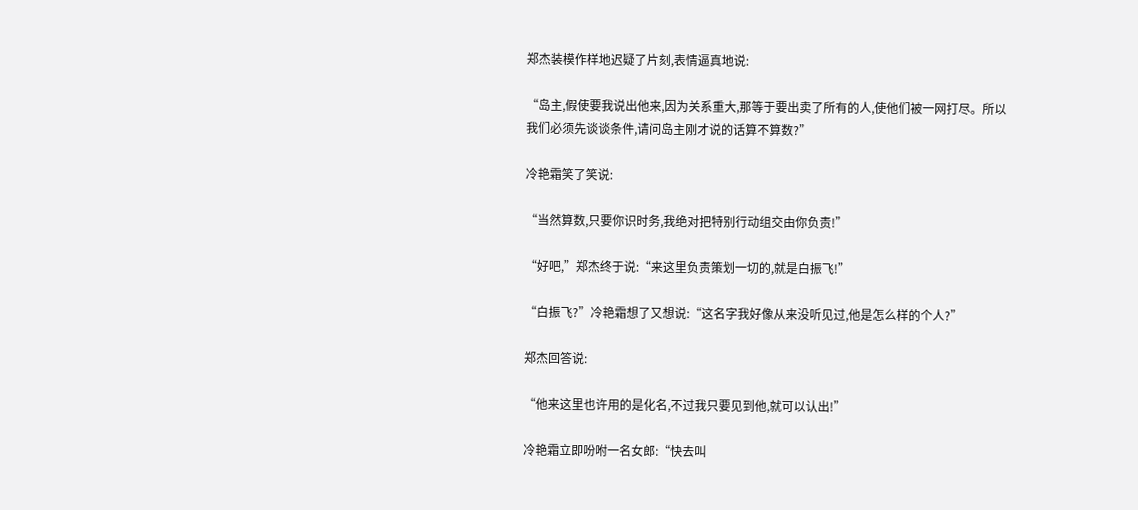郑杰装模作样地迟疑了片刻,表情逼真地说:

“岛主,假使要我说出他来,因为关系重大,那等于要出卖了所有的人,使他们被一网打尽。所以我们必须先谈谈条件,请问岛主刚才说的话算不算数?”

冷艳霜笑了笑说:

“当然算数,只要你识时务,我绝对把特别行动组交由你负责!”

“好吧,”郑杰终于说:“来这里负责策划一切的,就是白振飞!”

“白振飞?”冷艳霜想了又想说:“这名字我好像从来没听见过,他是怎么样的个人?”

郑杰回答说:

“他来这里也许用的是化名,不过我只要见到他,就可以认出!”

冷艳霜立即吩咐一名女郎:“快去叫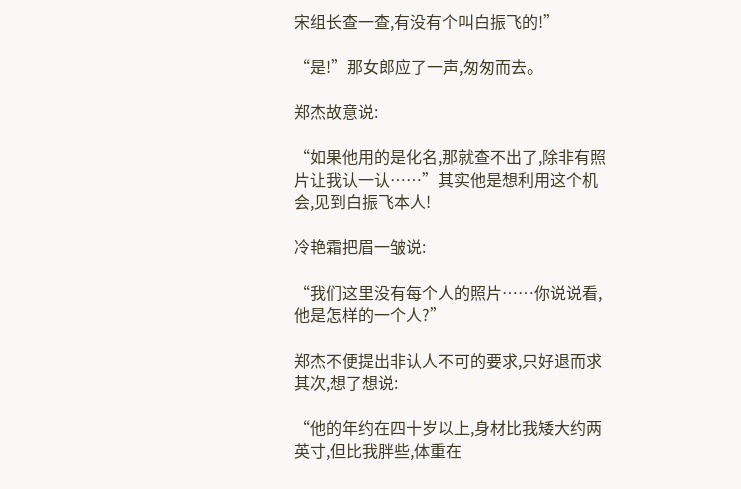宋组长查一查,有没有个叫白振飞的!”

“是!”那女郎应了一声,匆匆而去。

郑杰故意说:

“如果他用的是化名,那就查不出了,除非有照片让我认一认……”其实他是想利用这个机会,见到白振飞本人!

冷艳霜把眉一皱说:

“我们这里没有每个人的照片……你说说看,他是怎样的一个人?”

郑杰不便提出非认人不可的要求,只好退而求其次,想了想说:

“他的年约在四十岁以上,身材比我矮大约两英寸,但比我胖些,体重在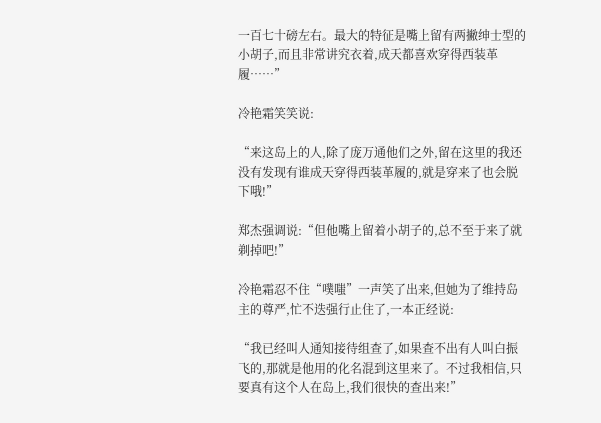一百七十磅左右。最大的特征是嘴上留有两撇绅士型的小胡子,而且非常讲究衣着,成天都喜欢穿得西装革履……”

冷艳霜笑笑说:

“来这岛上的人,除了庞万通他们之外,留在这里的我还没有发现有谁成天穿得西装革履的,就是穿来了也会脱下哦!”

郑杰强调说:“但他嘴上留着小胡子的,总不至于来了就剃掉吧!”

冷艳霜忍不住“噗嗤”一声笑了出来,但她为了维持岛主的尊严,忙不迭强行止住了,一本正经说:

“我已经叫人通知接待组查了,如果查不出有人叫白振飞的,那就是他用的化名混到这里来了。不过我相信,只要真有这个人在岛上,我们很快的查出来!”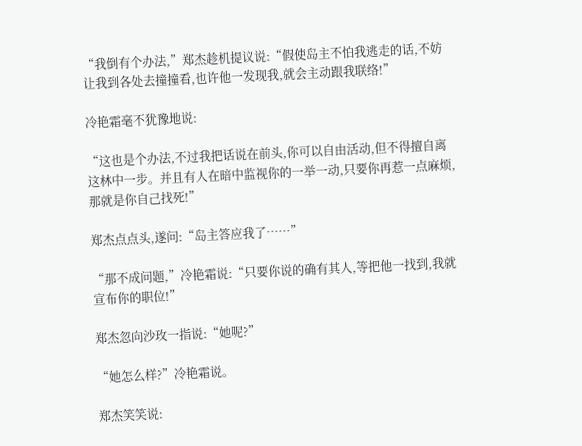“我倒有个办法,”郑杰趁机提议说:“假使岛主不怕我逃走的话,不妨让我到各处去撞撞看,也许他一发现我,就会主动跟我联络!”

冷艳霜毫不犹豫地说:

“这也是个办法,不过我把话说在前头,你可以自由活动,但不得擅自离这林中一步。并且有人在暗中监视你的一举一动,只要你再惹一点麻烦,那就是你自己找死!”

郑杰点点头,遂问:“岛主答应我了……”

“那不成问题,”冷艳霜说:“只要你说的确有其人,等把他一找到,我就宣布你的职位!”

郑杰忽向沙玫一指说:“她呢?”

“她怎么样?”冷艳霜说。

郑杰笑笑说: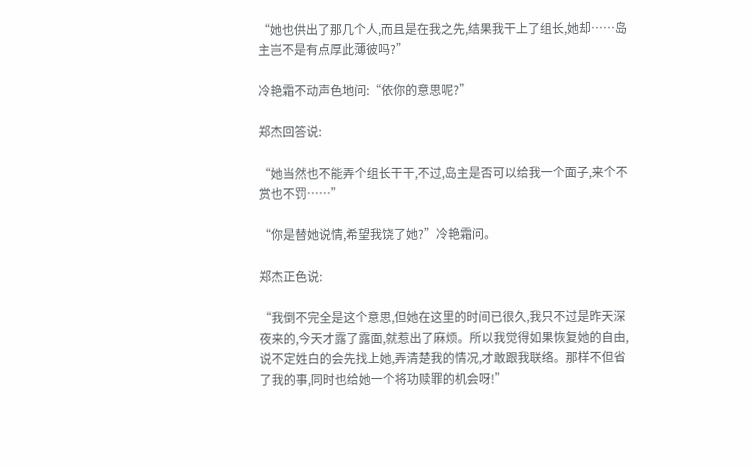“她也供出了那几个人,而且是在我之先,结果我干上了组长,她却……岛主岂不是有点厚此薄彼吗?”

冷艳霜不动声色地问:“依你的意思呢?”

郑杰回答说:

“她当然也不能弄个组长干干,不过,岛主是否可以给我一个面子,来个不赏也不罚……”

“你是替她说情,希望我饶了她?”冷艳霜问。

郑杰正色说:

“我倒不完全是这个意思,但她在这里的时间已很久,我只不过是昨天深夜来的,今天才露了露面,就惹出了麻烦。所以我觉得如果恢复她的自由,说不定姓白的会先找上她,弄清楚我的情况,才敢跟我联络。那样不但省了我的事,同时也给她一个将功赎罪的机会呀!”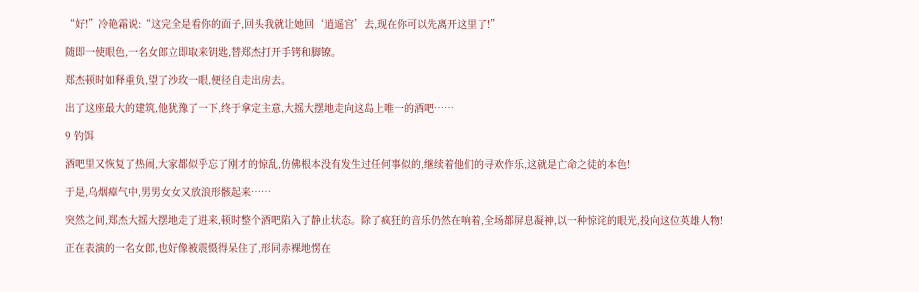“好!”冷艳霜说:“这完全是看你的面子,回头我就让她回‘逍遥宫’去,现在你可以先离开这里了!”

随即一使眼色,一名女郎立即取来钥匙,替郑杰打开手铐和脚镣。

郑杰顿时如释重负,望了沙玫一眼,便径自走出房去。

出了这座最大的建筑,他犹豫了一下,终于拿定主意,大摇大摆地走向这岛上唯一的酒吧……

9 钓饵

酒吧里又恢复了热闹,大家都似乎忘了刚才的惊乱,仿佛根本没有发生过任何事似的,继续着他们的寻欢作乐,这就是亡命之徒的本色!

于是,乌烟瘴气中,男男女女又放浪形骸起来……

突然之间,郑杰大摇大摆地走了进来,顿时整个酒吧陷入了静止状态。除了疯狂的音乐仍然在响着,全场都屏息凝神,以一种惊诧的眼光,投向这位英雄人物!

正在表演的一名女郎,也好像被震慑得呆住了,形同赤裸地愣在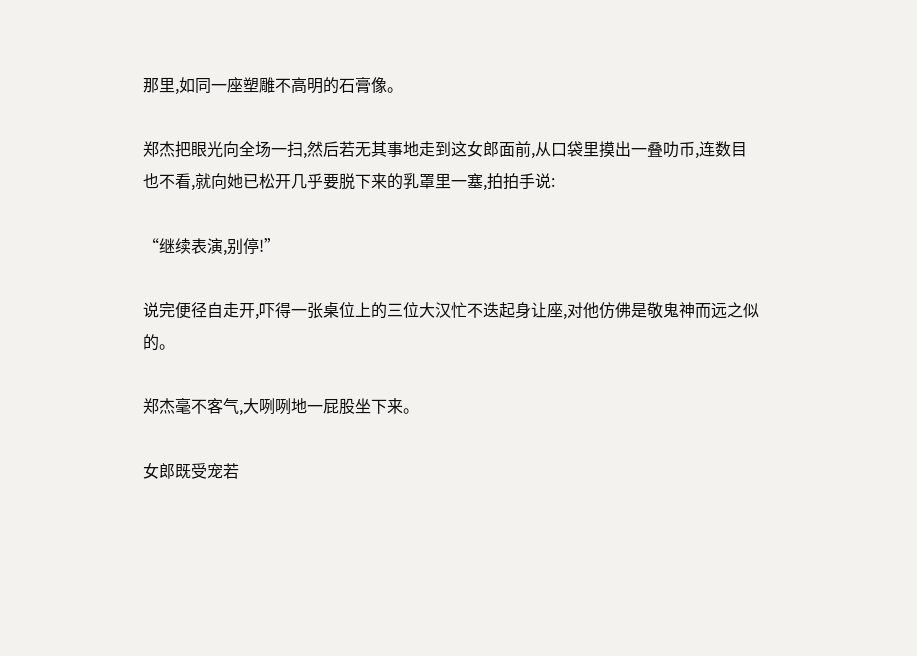那里,如同一座塑雕不高明的石膏像。

郑杰把眼光向全场一扫,然后若无其事地走到这女郎面前,从口袋里摸出一叠叻币,连数目也不看,就向她已松开几乎要脱下来的乳罩里一塞,拍拍手说:

“继续表演,别停!”

说完便径自走开,吓得一张桌位上的三位大汉忙不迭起身让座,对他仿佛是敬鬼神而远之似的。

郑杰毫不客气,大咧咧地一屁股坐下来。

女郎既受宠若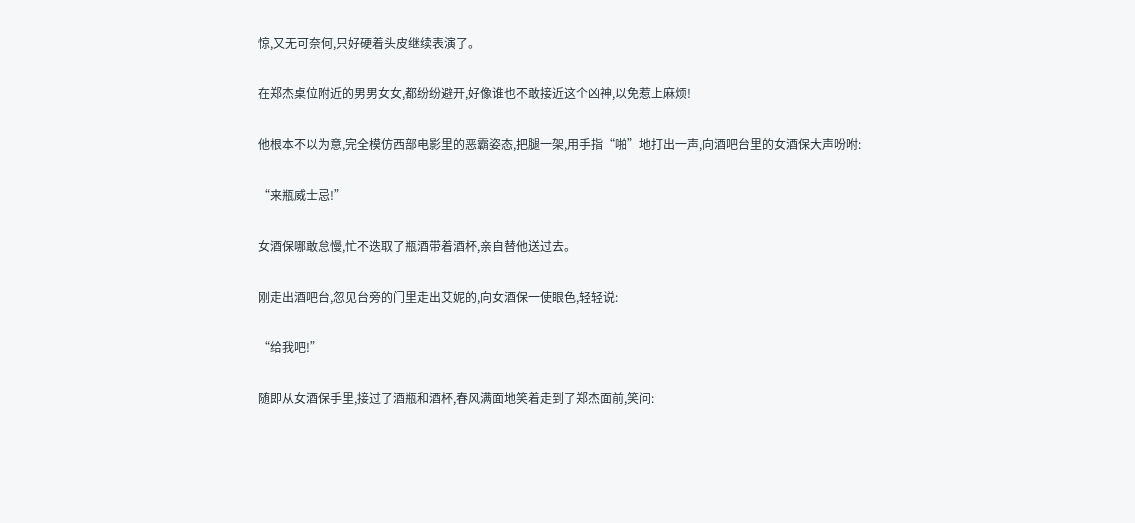惊,又无可奈何,只好硬着头皮继续表演了。

在郑杰桌位附近的男男女女,都纷纷避开,好像谁也不敢接近这个凶神,以免惹上麻烦!

他根本不以为意,完全模仿西部电影里的恶霸姿态,把腿一架,用手指“啪”地打出一声,向酒吧台里的女酒保大声吩咐:

“来瓶威士忌!”

女酒保哪敢怠慢,忙不迭取了瓶酒带着酒杯,亲自替他送过去。

刚走出酒吧台,忽见台旁的门里走出艾妮的,向女酒保一使眼色,轻轻说:

“给我吧!”

随即从女酒保手里,接过了酒瓶和酒杯,春风满面地笑着走到了郑杰面前,笑问: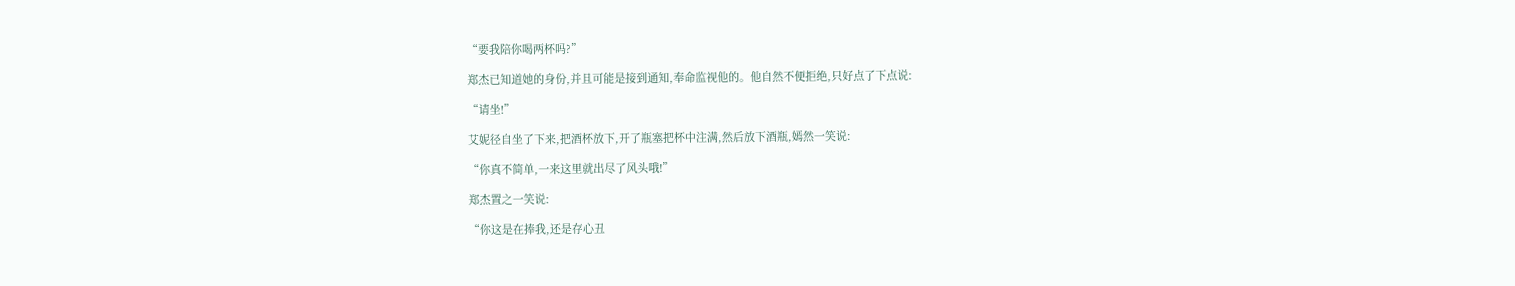“要我陪你喝两杯吗?”

郑杰已知道她的身份,并且可能是接到通知,奉命监视他的。他自然不便拒绝,只好点了下点说:

“请坐!”

艾妮径自坐了下来,把酒杯放下,开了瓶塞把杯中注满,然后放下酒瓶,嫣然一笑说:

“你真不简单,一来这里就出尽了风头哦!”

郑杰置之一笑说:

“你这是在捧我,还是存心丑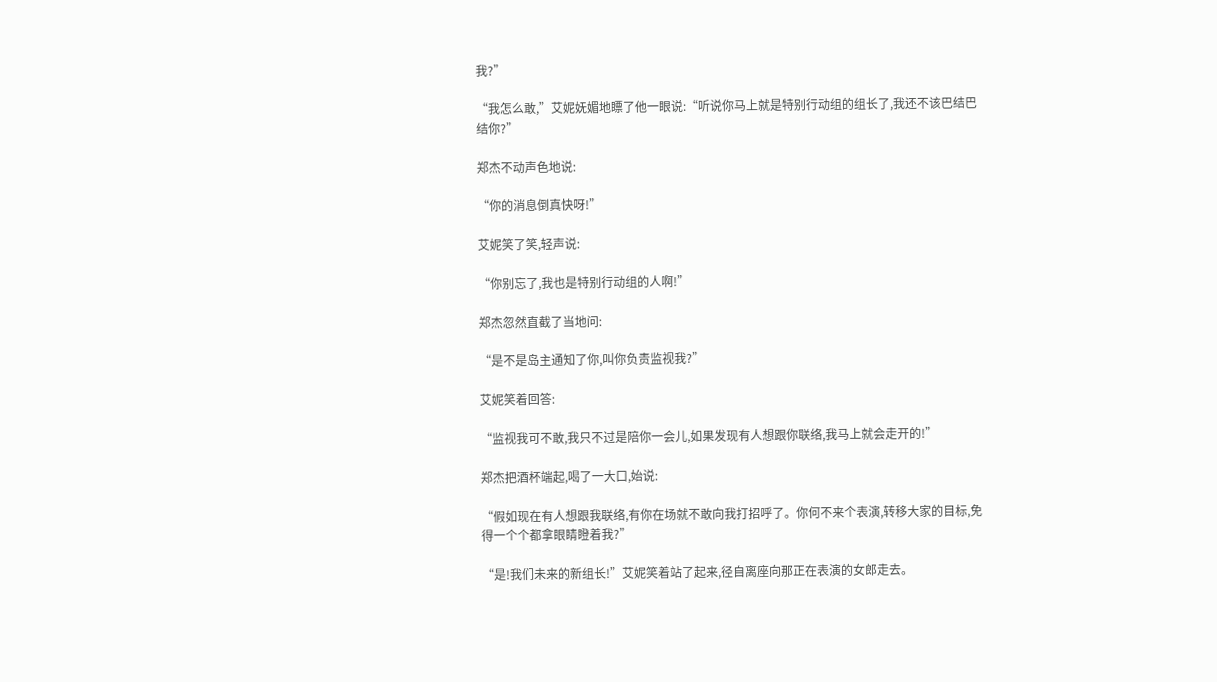我?”

“我怎么敢,”艾妮妩媚地瞟了他一眼说:“听说你马上就是特别行动组的组长了,我还不该巴结巴结你?”

郑杰不动声色地说:

“你的消息倒真快呀!”

艾妮笑了笑,轻声说:

“你别忘了,我也是特别行动组的人啊!”

郑杰忽然直截了当地问:

“是不是岛主通知了你,叫你负责监视我?”

艾妮笑着回答:

“监视我可不敢,我只不过是陪你一会儿,如果发现有人想跟你联络,我马上就会走开的!”

郑杰把酒杯端起,喝了一大口,始说:

“假如现在有人想跟我联络,有你在场就不敢向我打招呼了。你何不来个表演,转移大家的目标,免得一个个都拿眼睛瞪着我?”

“是!我们未来的新组长!”艾妮笑着站了起来,径自离座向那正在表演的女郎走去。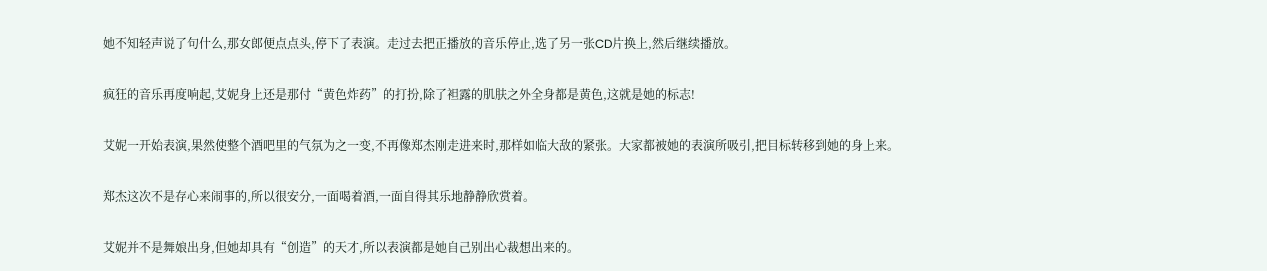她不知轻声说了句什么,那女郎便点点头,停下了表演。走过去把正播放的音乐停止,选了另一张CD片换上,然后继续播放。

疯狂的音乐再度响起,艾妮身上还是那付“黄色炸药”的打扮,除了袒露的肌肤之外全身都是黄色,这就是她的标志!

艾妮一开始表演,果然使整个酒吧里的气氛为之一变,不再像郑杰刚走进来时,那样如临大敌的紧张。大家都被她的表演所吸引,把目标转移到她的身上来。

郑杰这次不是存心来闹事的,所以很安分,一面喝着酒,一面自得其乐地静静欣赏着。

艾妮并不是舞娘出身,但她却具有“创造”的天才,所以表演都是她自己别出心裁想出来的。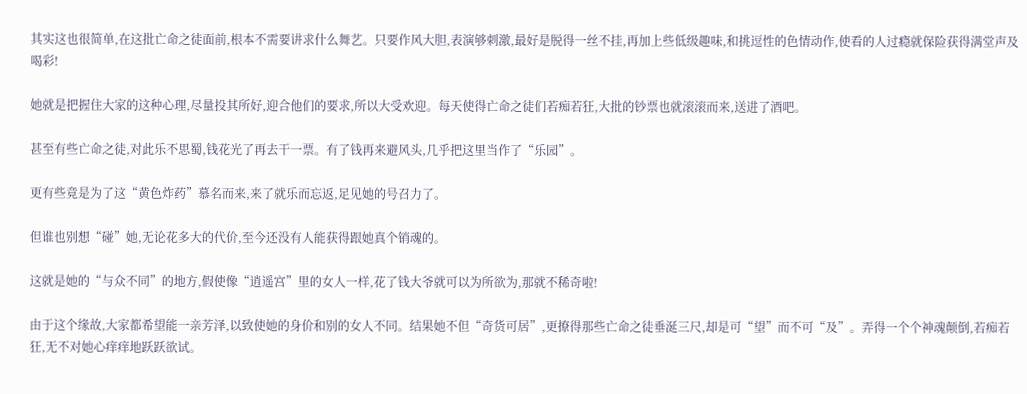其实这也很简单,在这批亡命之徒面前,根本不需要讲求什么舞艺。只要作风大胆,表演够刺激,最好是脱得一丝不挂,再加上些低级趣味,和挑逗性的色情动作,使看的人过瘾就保险获得满堂声及喝彩!

她就是把握住大家的这种心理,尽量投其所好,迎合他们的要求,所以大受欢迎。每天使得亡命之徒们若痴若狂,大批的钞票也就滚滚而来,送进了酒吧。

甚至有些亡命之徒,对此乐不思蜀,钱花光了再去干一票。有了钱再来避风头,几乎把这里当作了“乐园”。

更有些竟是为了这“黄色炸药”慕名而来,来了就乐而忘返,足见她的号召力了。

但谁也别想“碰”她,无论花多大的代价,至今还没有人能获得跟她真个销魂的。

这就是她的“与众不同”的地方,假使像“逍遥宫”里的女人一样,花了钱大爷就可以为所欲为,那就不稀奇啦!

由于这个缘故,大家都希望能一亲芳泽,以致使她的身价和别的女人不同。结果她不但“奇货可居”,更撩得那些亡命之徒垂涎三尺,却是可“望”而不可“及”。弄得一个个神魂颠倒,若痴若狂,无不对她心痒痒地跃跃欲试。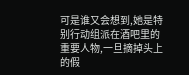可是谁又会想到,她是特别行动组派在酒吧里的重要人物,一旦摘掉头上的假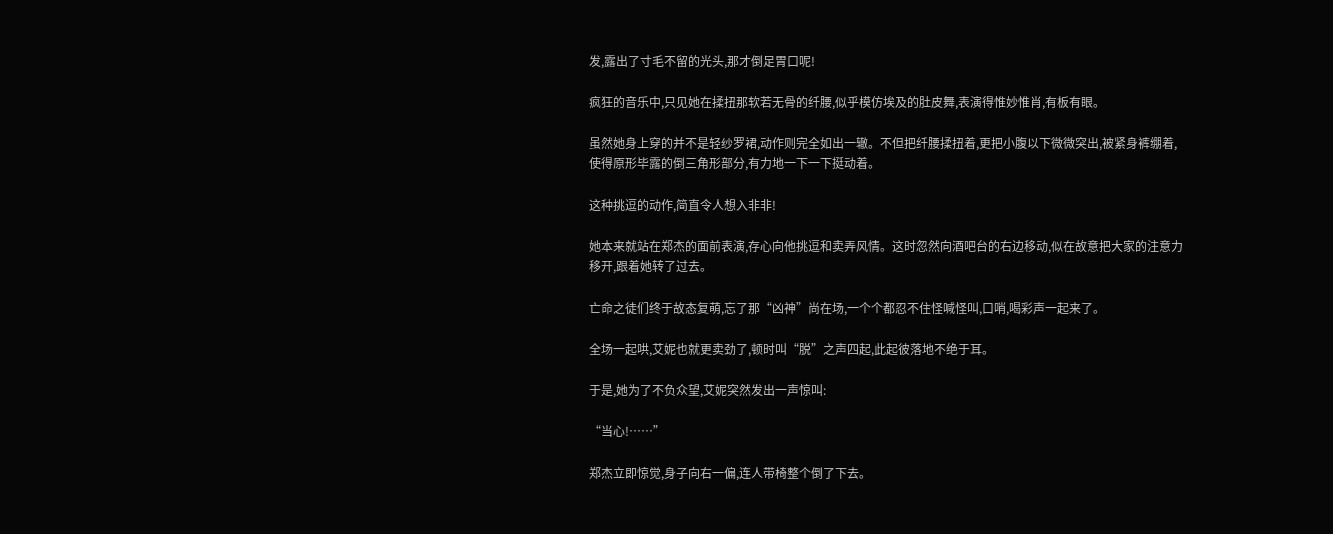发,露出了寸毛不留的光头,那才倒足胃口呢!

疯狂的音乐中,只见她在揉扭那软若无骨的纤腰,似乎模仿埃及的肚皮舞,表演得惟妙惟肖,有板有眼。

虽然她身上穿的并不是轻纱罗裙,动作则完全如出一辙。不但把纤腰揉扭着,更把小腹以下微微突出,被紧身裤绷着,使得原形毕露的倒三角形部分,有力地一下一下挺动着。

这种挑逗的动作,简直令人想入非非!

她本来就站在郑杰的面前表演,存心向他挑逗和卖弄风情。这时忽然向酒吧台的右边移动,似在故意把大家的注意力移开,跟着她转了过去。

亡命之徒们终于故态复萌,忘了那“凶神”尚在场,一个个都忍不住怪喊怪叫,口哨,喝彩声一起来了。

全场一起哄,艾妮也就更卖劲了,顿时叫“脱”之声四起,此起彼落地不绝于耳。

于是,她为了不负众望,艾妮突然发出一声惊叫:

“当心!……”

郑杰立即惊觉,身子向右一偏,连人带椅整个倒了下去。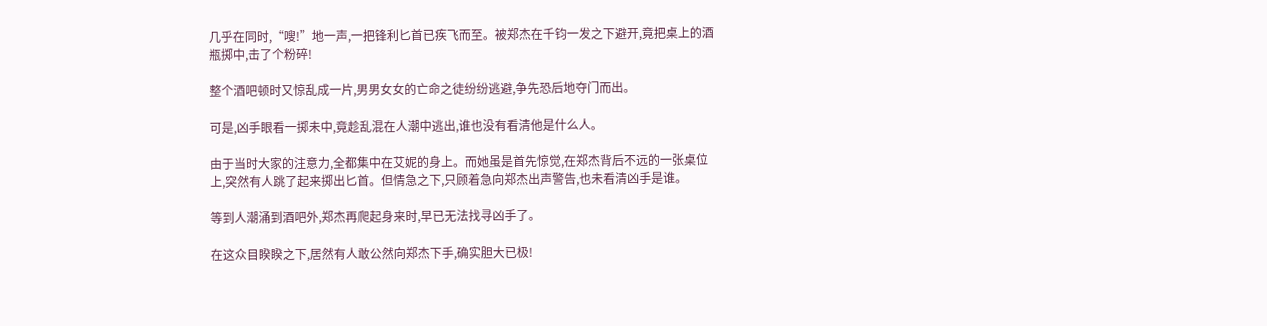几乎在同时,“嗖!”地一声,一把锋利匕首已疾飞而至。被郑杰在千钧一发之下避开,竟把桌上的酒瓶掷中,击了个粉碎!

整个酒吧顿时又惊乱成一片,男男女女的亡命之徒纷纷逃避,争先恐后地夺门而出。

可是,凶手眼看一掷未中,竟趁乱混在人潮中逃出,谁也没有看清他是什么人。

由于当时大家的注意力,全都集中在艾妮的身上。而她虽是首先惊觉,在郑杰背后不远的一张桌位上,突然有人跳了起来掷出匕首。但情急之下,只顾着急向郑杰出声警告,也未看清凶手是谁。

等到人潮涌到酒吧外,郑杰再爬起身来时,早已无法找寻凶手了。

在这众目睽睽之下,居然有人敢公然向郑杰下手,确实胆大已极!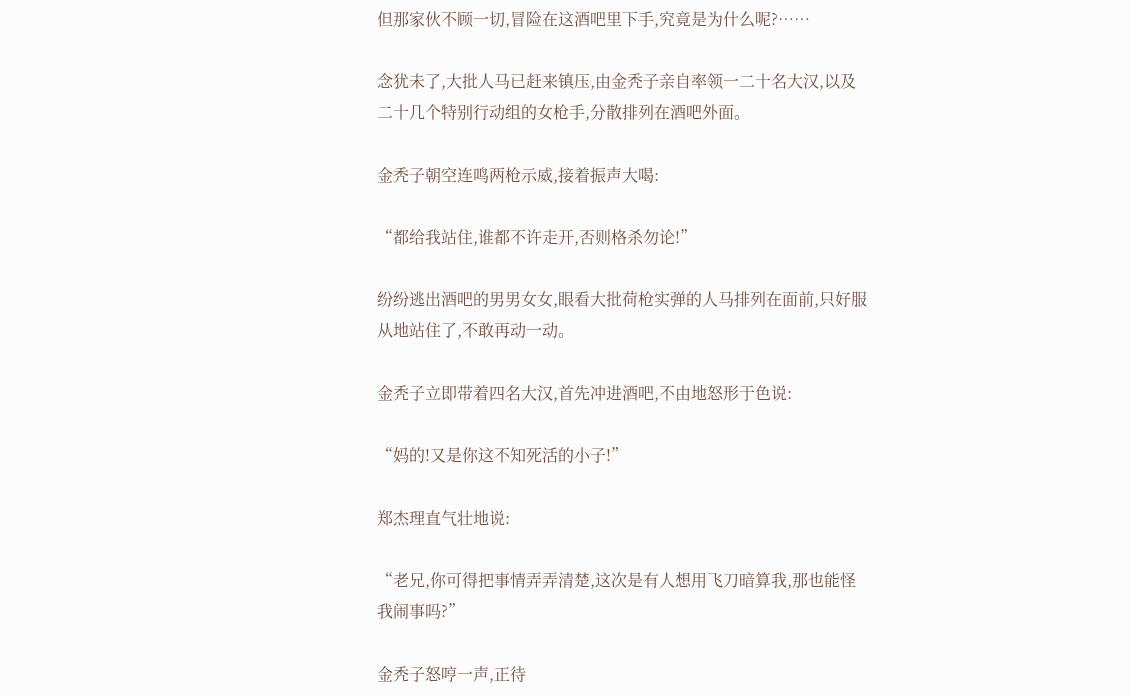但那家伙不顾一切,冒险在这酒吧里下手,究竟是为什么呢?……

念犹未了,大批人马已赶来镇压,由金秃子亲自率领一二十名大汉,以及二十几个特别行动组的女枪手,分散排列在酒吧外面。

金秃子朝空连鸣两枪示威,接着振声大喝:

“都给我站住,谁都不许走开,否则格杀勿论!”

纷纷逃出酒吧的男男女女,眼看大批荷枪实弹的人马排列在面前,只好服从地站住了,不敢再动一动。

金秃子立即带着四名大汉,首先冲进酒吧,不由地怒形于色说:

“妈的!又是你这不知死活的小子!”

郑杰理直气壮地说:

“老兄,你可得把事情弄弄清楚,这次是有人想用飞刀暗算我,那也能怪我闹事吗?”

金秃子怒哼一声,正待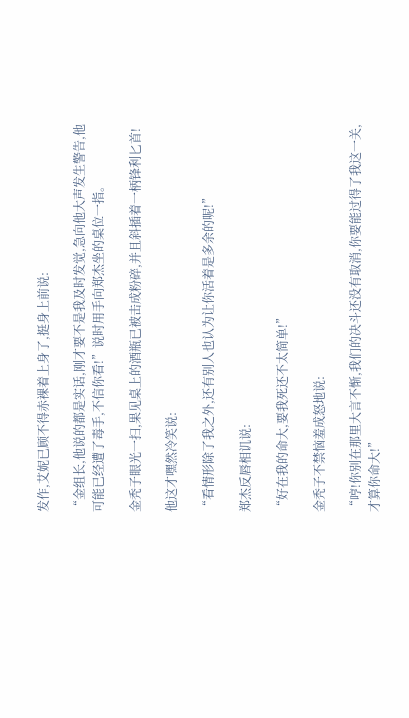发作,艾妮已顾不得赤裸着上身了,挺身上前说:

“金组长,他说的都是实话,刚才要不是我及时发觉,急向他大声发生警告,他可能已经遭了毒手,不信你看!”说时用手向郑杰坐的桌位一指。

金秃子眼光一扫,果见桌上的酒瓶已被击成粉碎,并且斜插着一柄锋利匕首!

他这才嘿然冷笑说:

“看情形除了我之外,还有别人也认为让你活着是多余的呢!”

郑杰反唇相讥说:

“好在我的命大,要我死还不太简单!”

金秃子不禁恼羞成怒地说:

“哼!你别在那里大言不惭,我们的决斗还没有取消,你要能过得了我这一关,才算你命大!”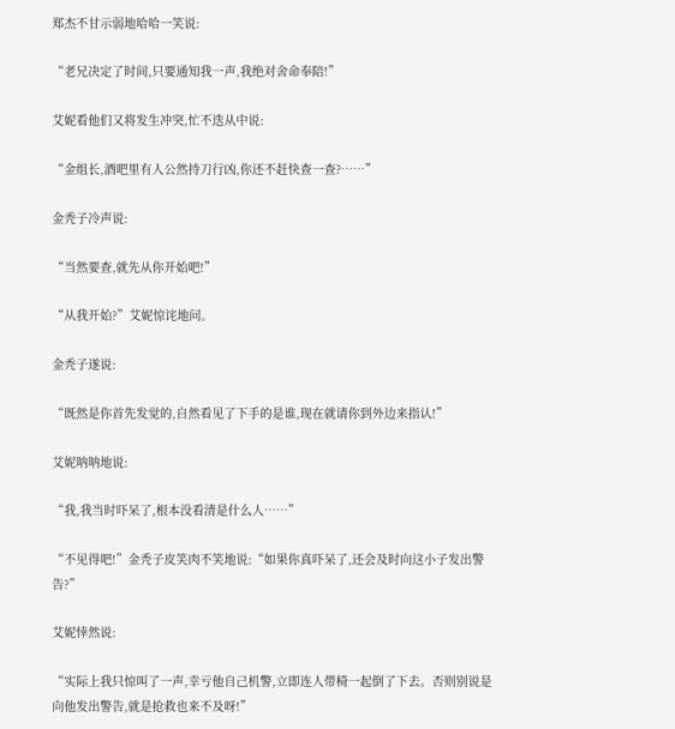郑杰不甘示弱地哈哈一笑说:

“老兄决定了时间,只要通知我一声,我绝对舍命奉陪!”

艾妮看他们又将发生冲突,忙不迭从中说:

“金组长,酒吧里有人公然持刀行凶,你还不赶快查一查?……”

金秃子冷声说:

“当然要查,就先从你开始吧!”

“从我开始?”艾妮惊诧地问。

金秃子遂说:

“既然是你首先发觉的,自然看见了下手的是谁,现在就请你到外边来指认!”

艾妮呐呐地说:

“我,我当时吓呆了,根本没看清是什么人……”

“不见得吧!”金秃子皮笑肉不笑地说:“如果你真吓呆了,还会及时向这小子发出警告?”

艾妮悻然说:

“实际上我只惊叫了一声,幸亏他自己机警,立即连人带椅一起倒了下去。否则别说是向他发出警告,就是抢救也来不及呀!”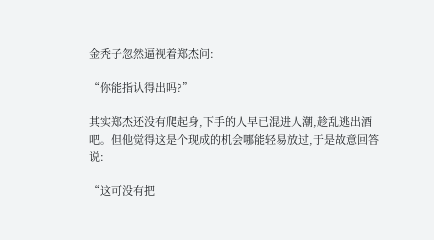金秃子忽然逼视着郑杰问:

“你能指认得出吗?”

其实郑杰还没有爬起身,下手的人早已混进人潮,趁乱逃出酒吧。但他觉得这是个现成的机会哪能轻易放过,于是故意回答说:

“这可没有把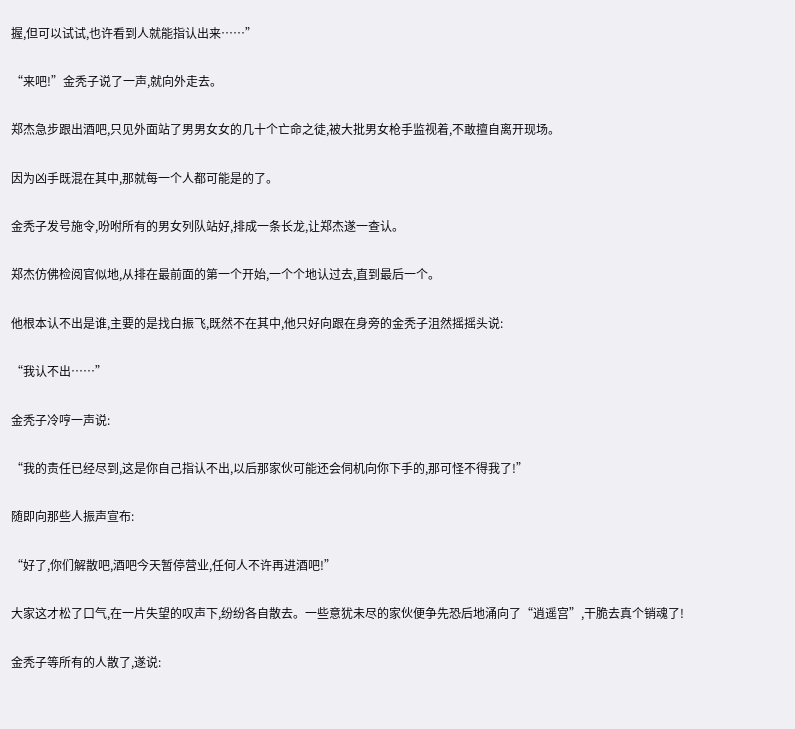握,但可以试试,也许看到人就能指认出来……”

“来吧!”金秃子说了一声,就向外走去。

郑杰急步跟出酒吧,只见外面站了男男女女的几十个亡命之徒,被大批男女枪手监视着,不敢擅自离开现场。

因为凶手既混在其中,那就每一个人都可能是的了。

金秃子发号施令,吩咐所有的男女列队站好,排成一条长龙,让郑杰遂一查认。

郑杰仿佛检阅官似地,从排在最前面的第一个开始,一个个地认过去,直到最后一个。

他根本认不出是谁,主要的是找白振飞,既然不在其中,他只好向跟在身旁的金秃子沮然摇摇头说:

“我认不出……”

金秃子冷哼一声说:

“我的责任已经尽到,这是你自己指认不出,以后那家伙可能还会伺机向你下手的,那可怪不得我了!”

随即向那些人振声宣布:

“好了,你们解散吧,酒吧今天暂停营业,任何人不许再进酒吧!”

大家这才松了口气,在一片失望的叹声下,纷纷各自散去。一些意犹未尽的家伙便争先恐后地涌向了“逍遥宫”,干脆去真个销魂了!

金秃子等所有的人散了,遂说: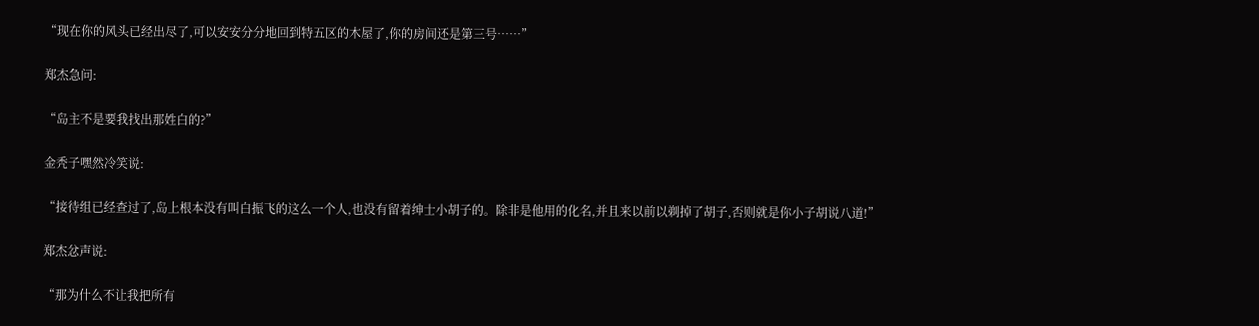“现在你的风头已经出尽了,可以安安分分地回到特五区的木屋了,你的房间还是第三号……”

郑杰急问:

“岛主不是要我找出那姓白的?”

金秃子嘿然冷笑说:

“接待组已经查过了,岛上根本没有叫白振飞的这么一个人,也没有留着绅士小胡子的。除非是他用的化名,并且来以前以剃掉了胡子,否则就是你小子胡说八道!”

郑杰忿声说:

“那为什么不让我把所有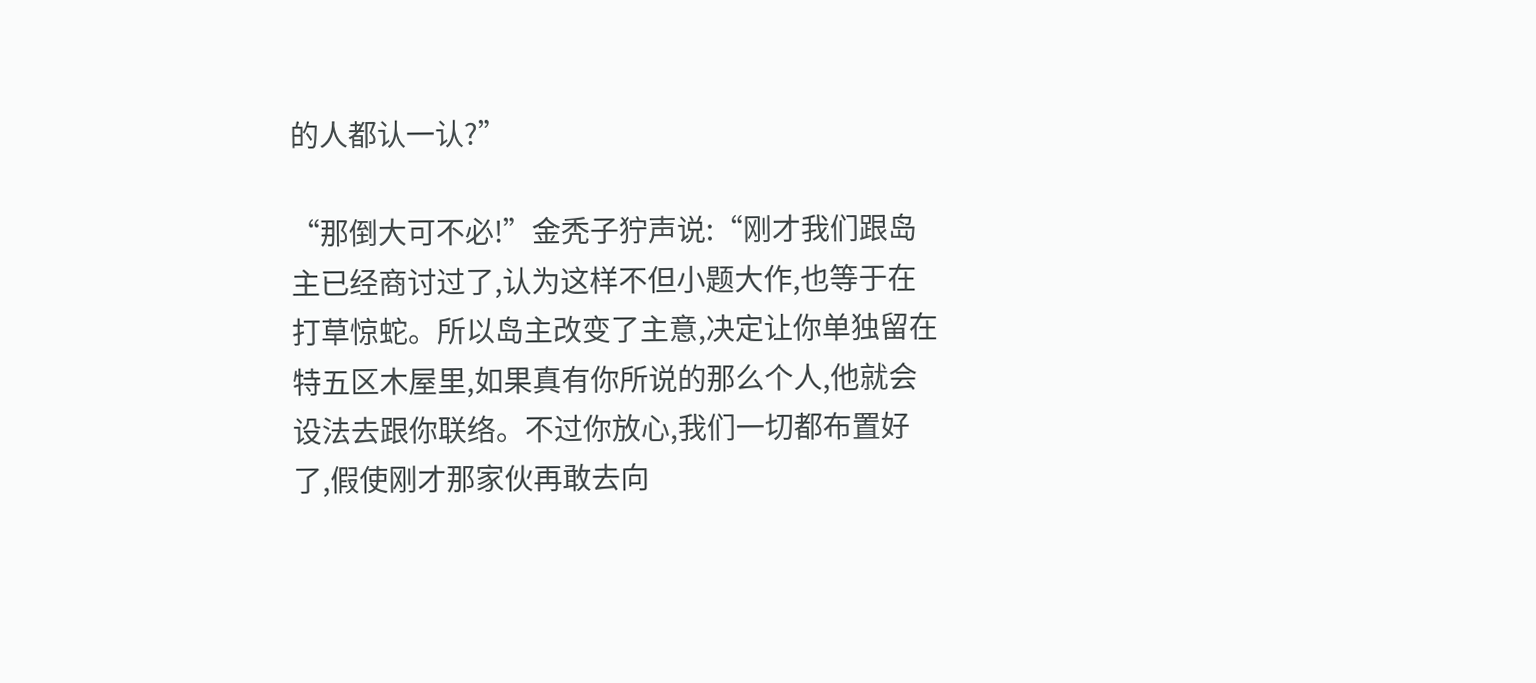的人都认一认?”

“那倒大可不必!”金秃子狞声说:“刚才我们跟岛主已经商讨过了,认为这样不但小题大作,也等于在打草惊蛇。所以岛主改变了主意,决定让你单独留在特五区木屋里,如果真有你所说的那么个人,他就会设法去跟你联络。不过你放心,我们一切都布置好了,假使刚才那家伙再敢去向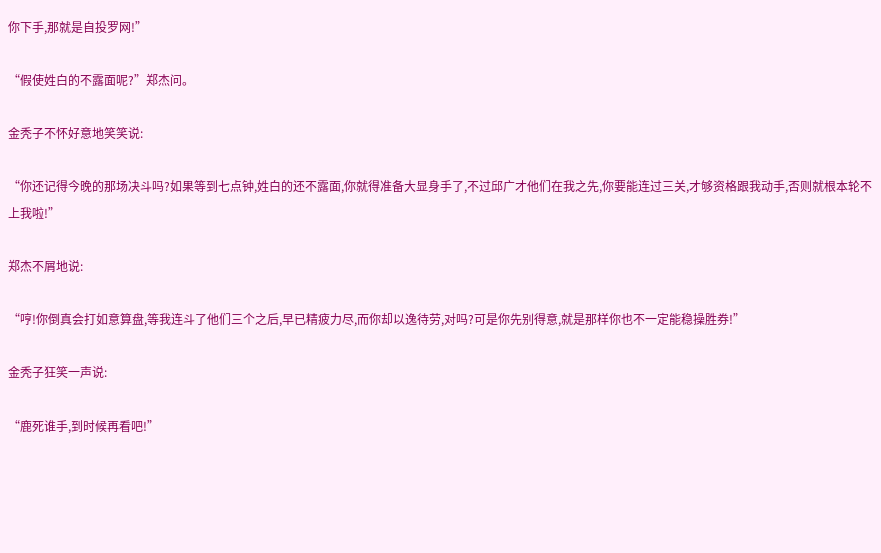你下手,那就是自投罗网!”

“假使姓白的不露面呢?”郑杰问。

金秃子不怀好意地笑笑说:

“你还记得今晚的那场决斗吗?如果等到七点钟,姓白的还不露面,你就得准备大显身手了,不过邱广才他们在我之先,你要能连过三关,才够资格跟我动手,否则就根本轮不上我啦!”

郑杰不屑地说:

“哼!你倒真会打如意算盘,等我连斗了他们三个之后,早已精疲力尽,而你却以逸待劳,对吗?可是你先别得意,就是那样你也不一定能稳操胜券!”

金秃子狂笑一声说:

“鹿死谁手,到时候再看吧!”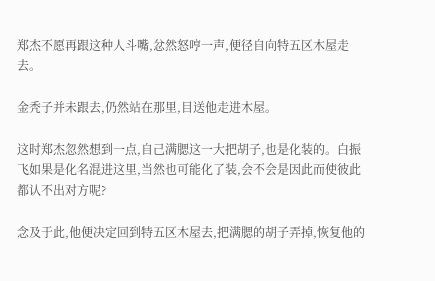郑杰不愿再跟这种人斗嘴,忿然怒哼一声,便径自向特五区木屋走去。

金秃子并未跟去,仍然站在那里,目送他走进木屋。

这时郑杰忽然想到一点,自己满腮这一大把胡子,也是化装的。白振飞如果是化名混进这里,当然也可能化了装,会不会是因此而使彼此都认不出对方呢?

念及于此,他便决定回到特五区木屋去,把满腮的胡子弄掉,恢复他的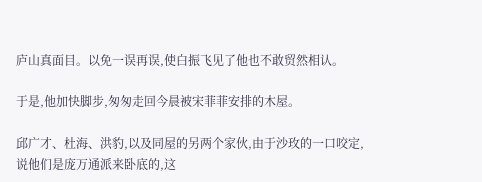庐山真面目。以免一误再误,使白振飞见了他也不敢贸然相认。

于是,他加快脚步,匆匆走回今晨被宋菲菲安排的木屋。

邱广才、杜海、洪豹,以及同屋的另两个家伙,由于沙玫的一口咬定,说他们是庞万通派来卧底的,这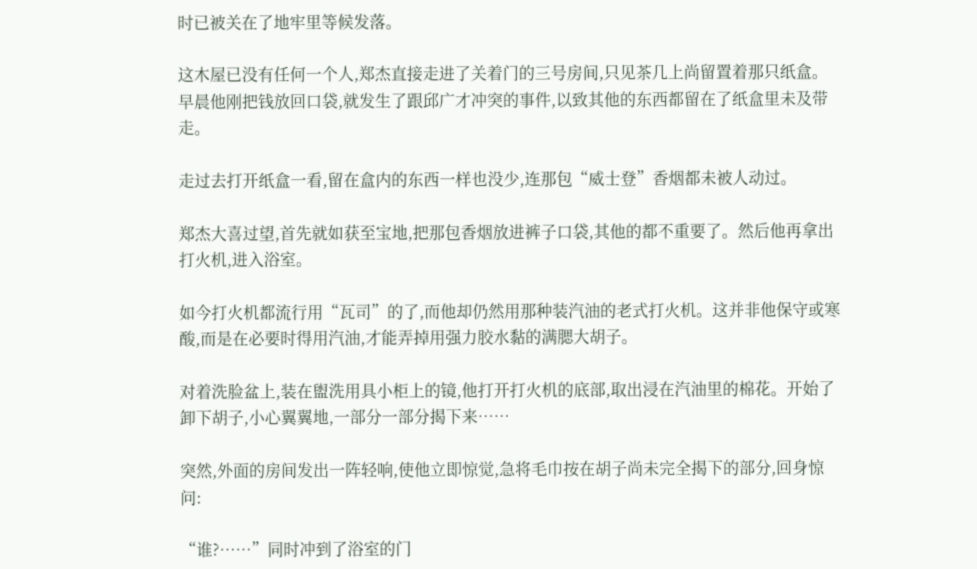时已被关在了地牢里等候发落。

这木屋已没有任何一个人,郑杰直接走进了关着门的三号房间,只见茶几上尚留置着那只纸盒。早晨他刚把钱放回口袋,就发生了跟邱广才冲突的事件,以致其他的东西都留在了纸盒里未及带走。

走过去打开纸盒一看,留在盒内的东西一样也没少,连那包“威士登”香烟都未被人动过。

郑杰大喜过望,首先就如获至宝地,把那包香烟放进裤子口袋,其他的都不重要了。然后他再拿出打火机,进入浴室。

如今打火机都流行用“瓦司”的了,而他却仍然用那种装汽油的老式打火机。这并非他保守或寒酸,而是在必要时得用汽油,才能弄掉用强力胶水黏的满腮大胡子。

对着洗脸盆上,装在盥洗用具小柜上的镜,他打开打火机的底部,取出浸在汽油里的棉花。开始了卸下胡子,小心翼翼地,一部分一部分揭下来……

突然,外面的房间发出一阵轻响,使他立即惊觉,急将毛巾按在胡子尚未完全揭下的部分,回身惊问:

“谁?……”同时冲到了浴室的门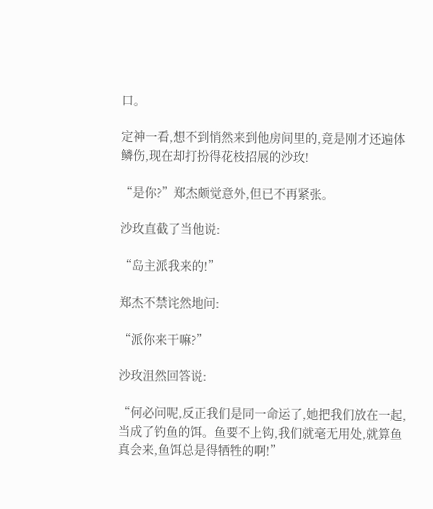口。

定神一看,想不到悄然来到他房间里的,竟是刚才还遍体鳞伤,现在却打扮得花枝招展的沙玫!

“是你?”郑杰颇觉意外,但已不再紧张。

沙玫直截了当他说:

“岛主派我来的!”

郑杰不禁诧然地问:

“派你来干嘛?”

沙玫沮然回答说:

“何必问呢,反正我们是同一命运了,她把我们放在一起,当成了钓鱼的饵。鱼要不上钩,我们就毫无用处,就算鱼真会来,鱼饵总是得牺牲的啊!”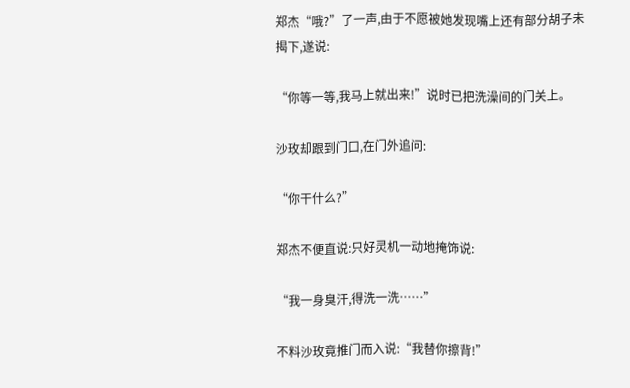郑杰“哦?”了一声,由于不愿被她发现嘴上还有部分胡子未揭下,遂说:

“你等一等,我马上就出来!”说时已把洗澡间的门关上。

沙玫却跟到门口,在门外追问:

“你干什么?”

郑杰不便直说:只好灵机一动地掩饰说:

“我一身臭汗,得洗一洗……”

不料沙玫竟推门而入说:“我替你擦背!”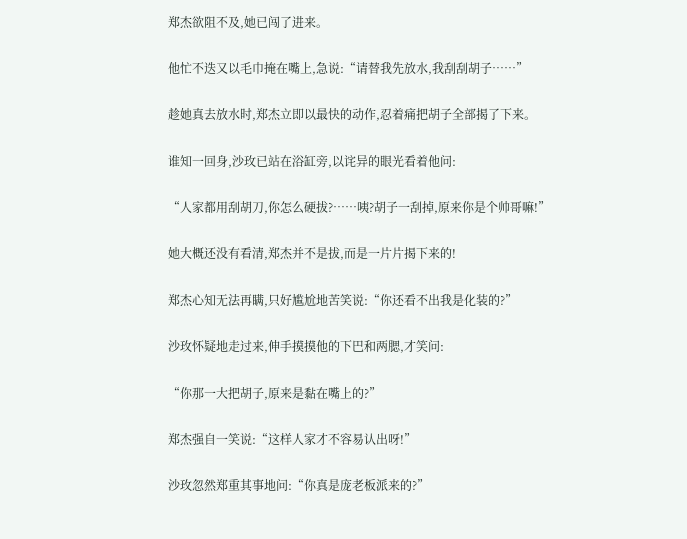郑杰欲阻不及,她已闯了进来。

他忙不迭又以毛巾掩在嘴上,急说:“请替我先放水,我刮刮胡子……”

趁她真去放水时,郑杰立即以最快的动作,忍着痛把胡子全部揭了下来。

谁知一回身,沙玫已站在浴缸旁,以诧异的眼光看着他问:

“人家都用刮胡刀,你怎么硬拔?……咦?胡子一刮掉,原来你是个帅哥嘛!”

她大概还没有看清,郑杰并不是拔,而是一片片揭下来的!

郑杰心知无法再瞒,只好尴尬地苦笑说:“你还看不出我是化装的?”

沙玫怀疑地走过来,伸手摸摸他的下巴和两腮,才笑问:

“你那一大把胡子,原来是黏在嘴上的?”

郑杰强自一笑说:“这样人家才不容易认出呀!”

沙玫忽然郑重其事地问:“你真是庞老板派来的?”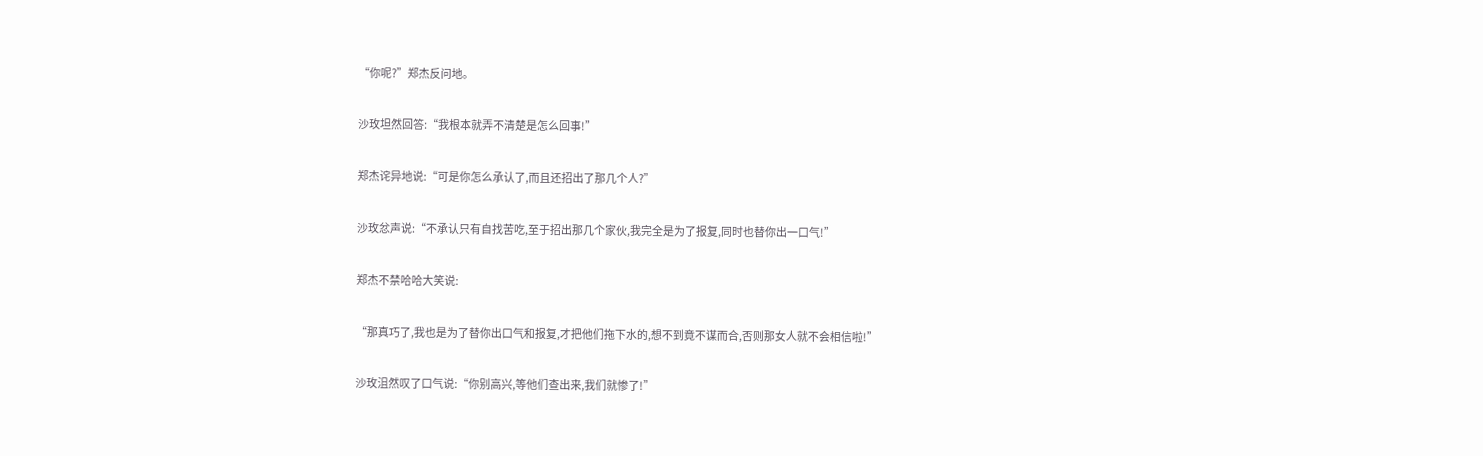“你呢?”郑杰反问地。

沙玫坦然回答:“我根本就弄不清楚是怎么回事!”

郑杰诧异地说:“可是你怎么承认了,而且还招出了那几个人?”

沙玫忿声说:“不承认只有自找苦吃,至于招出那几个家伙,我完全是为了报复,同时也替你出一口气!”

郑杰不禁哈哈大笑说:

“那真巧了,我也是为了替你出口气和报复,才把他们拖下水的,想不到竟不谋而合,否则那女人就不会相信啦!”

沙玫沮然叹了口气说:“你别高兴,等他们查出来,我们就惨了!”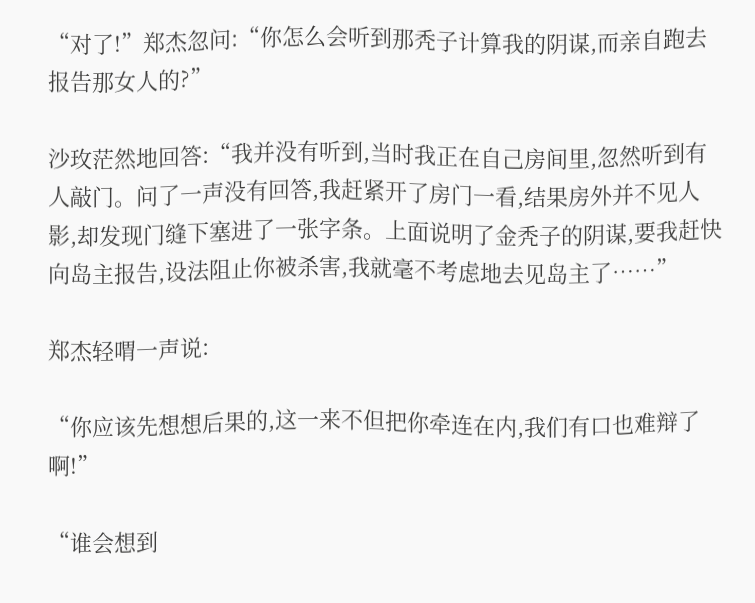“对了!”郑杰忽问:“你怎么会听到那秃子计算我的阴谋,而亲自跑去报告那女人的?”

沙玫茫然地回答:“我并没有听到,当时我正在自己房间里,忽然听到有人敲门。问了一声没有回答,我赶紧开了房门一看,结果房外并不见人影,却发现门缝下塞进了一张字条。上面说明了金秃子的阴谋,要我赶快向岛主报告,设法阻止你被杀害,我就毫不考虑地去见岛主了……”

郑杰轻喟一声说:

“你应该先想想后果的,这一来不但把你牵连在内,我们有口也难辩了啊!”

“谁会想到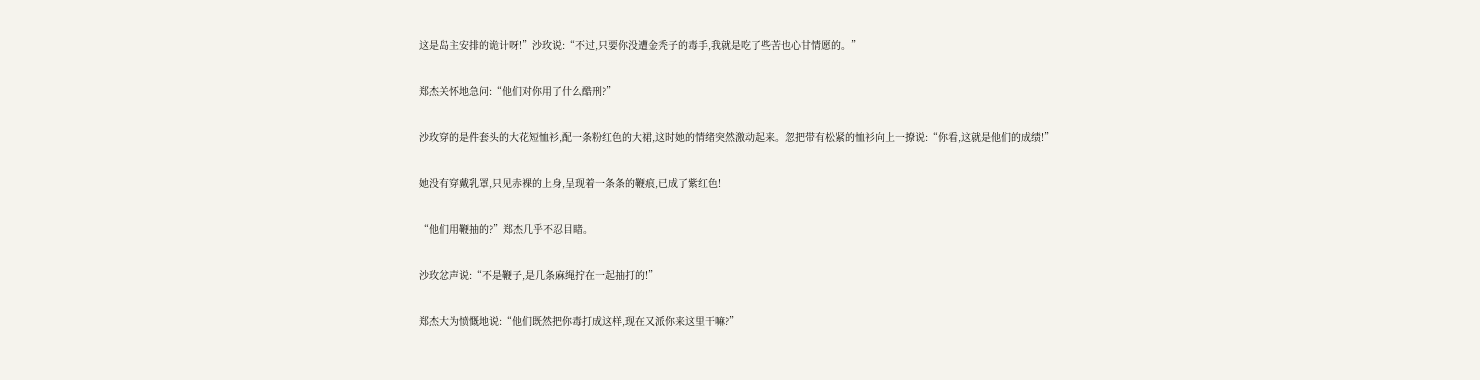这是岛主安排的诡计呀!”沙玫说:“不过,只要你没遭金秃子的毒手,我就是吃了些苦也心甘情愿的。”

郑杰关怀地急问:“他们对你用了什么酷刑?”

沙玫穿的是件套头的大花短恤衫,配一条粉红色的大裙,这时她的情绪突然激动起来。忽把带有松紧的恤衫向上一撩说:“你看,这就是他们的成绩!”

她没有穿戴乳罩,只见赤裸的上身,呈现着一条条的鞭痕,已成了紫红色!

“他们用鞭抽的?”郑杰几乎不忍目睹。

沙玫忿声说:“不是鞭子,是几条麻绳拧在一起抽打的!”

郑杰大为愤慨地说:“他们既然把你毒打成这样,现在又派你来这里干嘛?”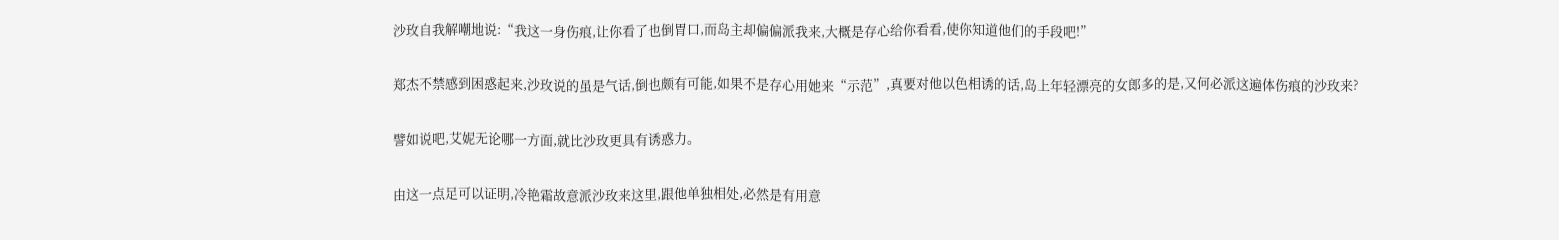沙玫自我解嘲地说:“我这一身伤痕,让你看了也倒胃口,而岛主却偏偏派我来,大概是存心给你看看,使你知道他们的手段吧!”

郑杰不禁感到困惑起来,沙玫说的虽是气话,倒也颇有可能,如果不是存心用她来“示范”,真要对他以色相诱的话,岛上年轻漂亮的女郎多的是,又何必派这遍体伤痕的沙玫来?

譬如说吧,艾妮无论哪一方面,就比沙玫更具有诱惑力。

由这一点足可以证明,冷艳霜故意派沙玫来这里,跟他单独相处,必然是有用意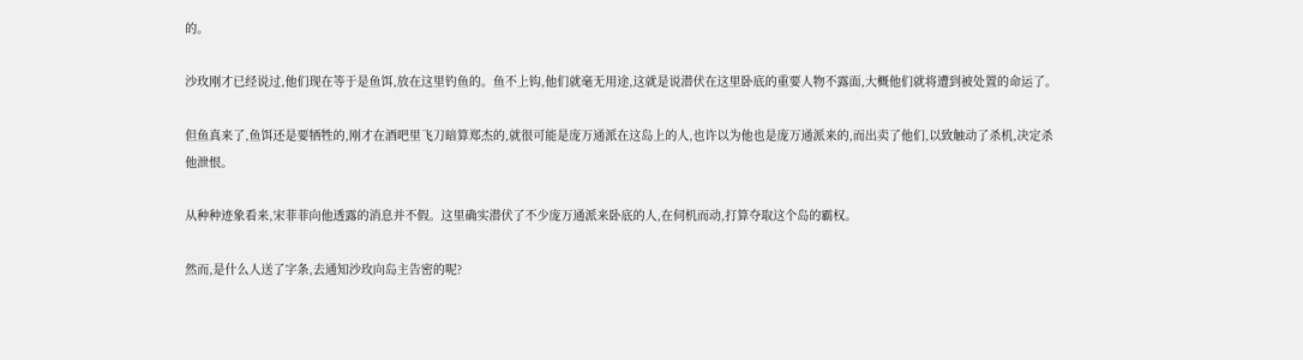的。

沙玫刚才已经说过,他们现在等于是鱼饵,放在这里钓鱼的。鱼不上钩,他们就毫无用途,这就是说潜伏在这里卧底的重要人物不露面,大概他们就将遭到被处置的命运了。

但鱼真来了,鱼饵还是要牺牲的,刚才在酒吧里飞刀暗算郑杰的,就很可能是庞万通派在这岛上的人,也许以为他也是庞万通派来的,而出卖了他们,以致触动了杀机,决定杀他泄恨。

从种种迹象看来,宋菲菲向他透露的消息并不假。这里确实潜伏了不少庞万通派来卧底的人,在伺机而动,打算夺取这个岛的霸权。

然而,是什么人送了字条,去通知沙玫向岛主告密的呢?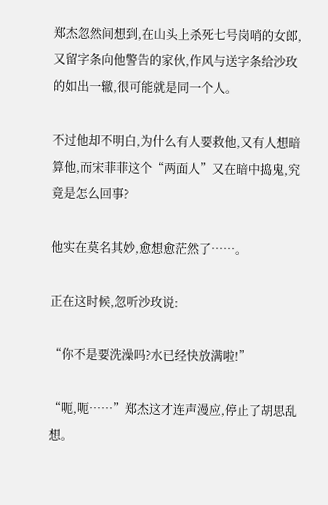郑杰忽然间想到,在山头上杀死七号岗哨的女郎,又留字条向他警告的家伙,作风与送字条给沙玫的如出一辙,很可能就是同一个人。

不过他却不明白,为什么有人要救他,又有人想暗算他,而宋菲菲这个“两面人”又在暗中捣鬼,究竟是怎么回事?

他实在莫名其妙,愈想愈茫然了……。

正在这时候,忽听沙玫说:

“你不是要洗澡吗?水已经快放满啦!”

“呃,呃……”郑杰这才连声漫应,停止了胡思乱想。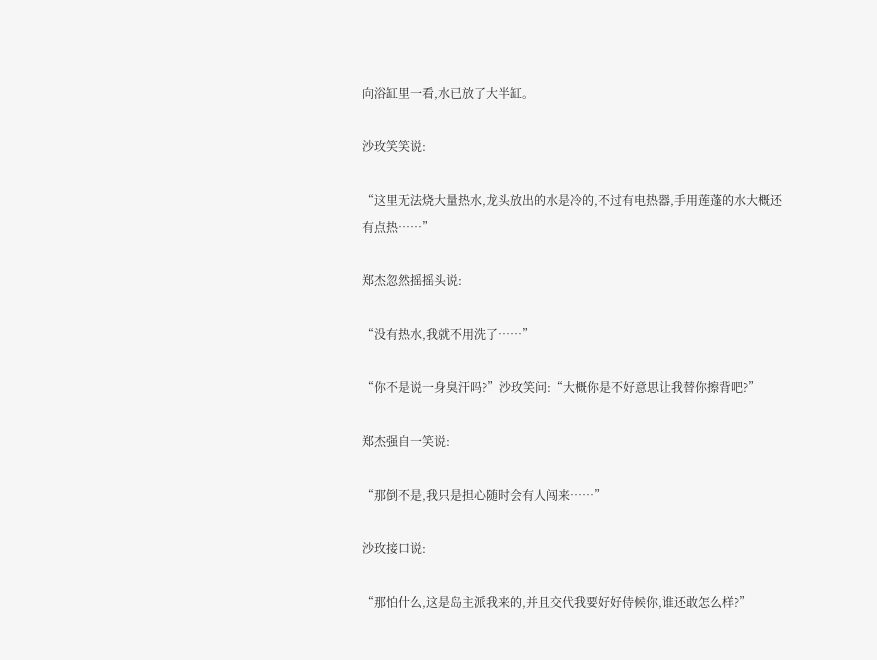向浴缸里一看,水已放了大半缸。

沙玫笑笑说:

“这里无法烧大量热水,龙头放出的水是冷的,不过有电热器,手用莲蓬的水大概还有点热……”

郑杰忽然摇摇头说:

“没有热水,我就不用洗了……”

“你不是说一身臭汗吗?”沙玫笑问:“大概你是不好意思让我替你擦背吧?”

郑杰强自一笑说:

“那倒不是,我只是担心随时会有人闯来……”

沙玫接口说:

“那怕什么,这是岛主派我来的,并且交代我要好好侍候你,谁还敢怎么样?”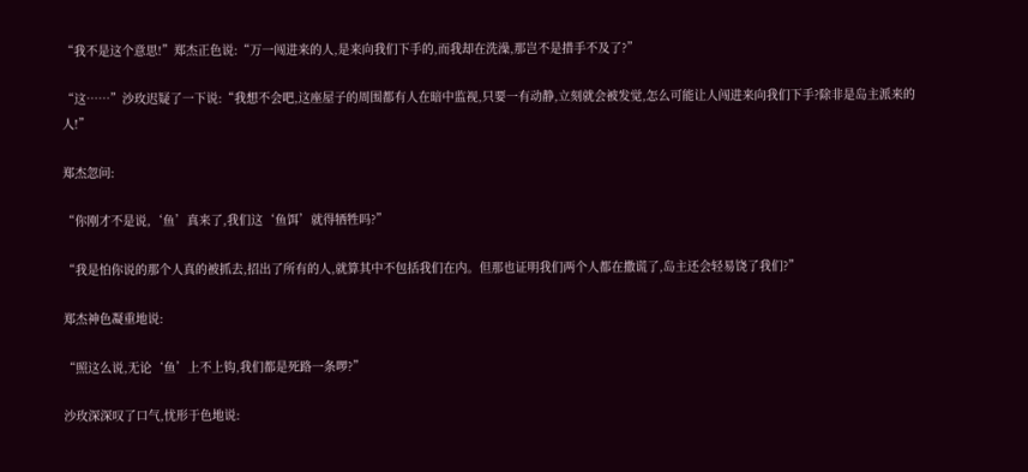“我不是这个意思!”郑杰正色说:“万一闯进来的人,是来向我们下手的,而我却在洗澡,那岂不是措手不及了?”

“这……”沙玫迟疑了一下说:“我想不会吧,这座屋子的周围都有人在暗中监视,只要一有动静,立刻就会被发觉,怎么可能让人闯进来向我们下手?除非是岛主派来的人!”

郑杰忽问:

“你刚才不是说,‘鱼’真来了,我们这‘鱼饵’就得牺牲吗?”

“我是怕你说的那个人真的被抓去,招出了所有的人,就算其中不包括我们在内。但那也证明我们两个人都在撒谎了,岛主还会轻易饶了我们?”

郑杰神色凝重地说:

“照这么说,无论‘鱼’上不上钩,我们都是死路一条啰?”

沙玫深深叹了口气,忧形于色地说: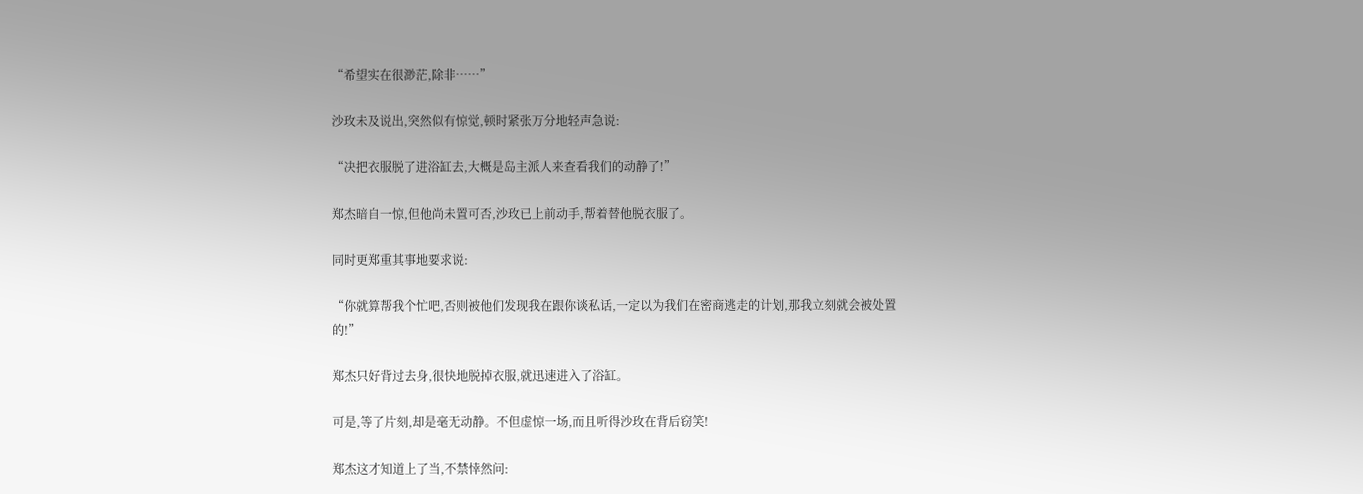“希望实在很渺茫,除非……”

沙玫未及说出,突然似有惊觉,顿时紧张万分地轻声急说:

“决把衣服脱了进浴缸去,大概是岛主派人来查看我们的动静了!”

郑杰暗自一惊,但他尚未置可否,沙玫已上前动手,帮着替他脱衣服了。

同时更郑重其事地要求说:

“你就算帮我个忙吧,否则被他们发现我在跟你谈私话,一定以为我们在密商逃走的计划,那我立刻就会被处置的!”

郑杰只好背过去身,很快地脱掉衣服,就迅速进入了浴缸。

可是,等了片刻,却是毫无动静。不但虚惊一场,而且听得沙玫在背后窃笑!

郑杰这才知道上了当,不禁悻然问: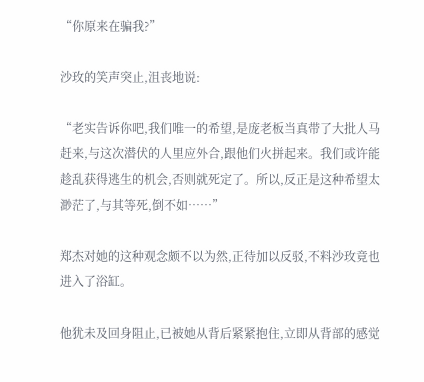“你原来在骗我?”

沙玫的笑声突止,沮丧地说:

“老实告诉你吧,我们唯一的希望,是庞老板当真带了大批人马赶来,与这次潜伏的人里应外合,跟他们火拼起来。我们或许能趁乱获得逃生的机会,否则就死定了。所以,反正是这种希望太渺茫了,与其等死,倒不如……”

郑杰对她的这种观念颇不以为然,正待加以反驳,不料沙玫竟也进入了浴缸。

他犹未及回身阻止,已被她从背后紧紧抱住,立即从背部的感觉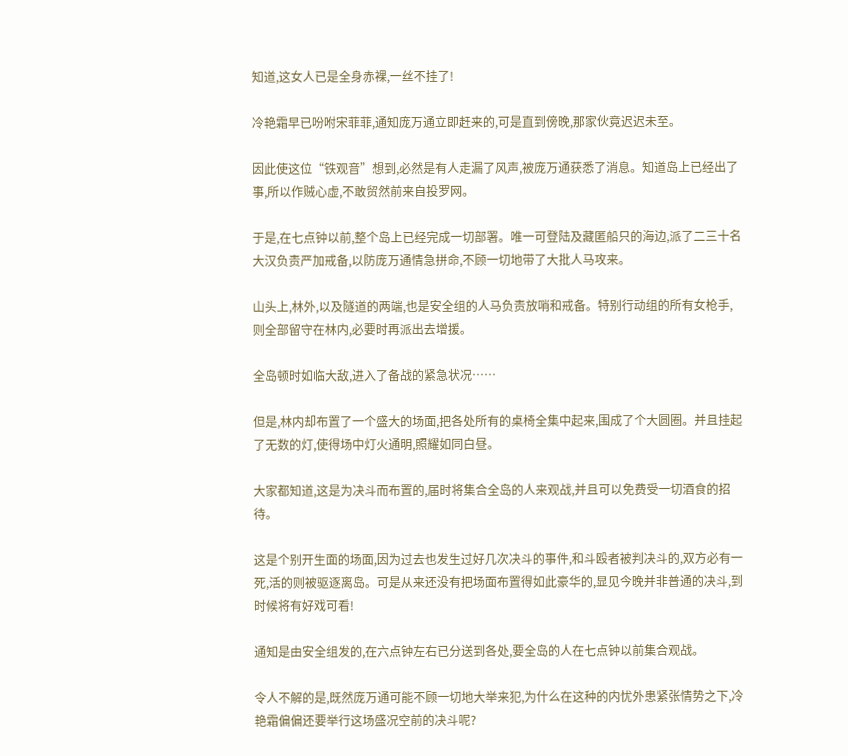知道,这女人已是全身赤裸,一丝不挂了!

冷艳霜早已吩咐宋菲菲,通知庞万通立即赶来的,可是直到傍晚,那家伙竟迟迟未至。

因此使这位“铁观音”想到,必然是有人走漏了风声,被庞万通获悉了消息。知道岛上已经出了事,所以作贼心虚,不敢贸然前来自投罗网。

于是,在七点钟以前,整个岛上已经完成一切部署。唯一可登陆及藏匿船只的海边,派了二三十名大汉负责严加戒备,以防庞万通情急拼命,不顾一切地带了大批人马攻来。

山头上,林外,以及隧道的两端,也是安全组的人马负责放哨和戒备。特别行动组的所有女枪手,则全部留守在林内,必要时再派出去增援。

全岛顿时如临大敌,进入了备战的紧急状况……

但是,林内却布置了一个盛大的场面,把各处所有的桌椅全集中起来,围成了个大圆圈。并且挂起了无数的灯,使得场中灯火通明,照耀如同白昼。

大家都知道,这是为决斗而布置的,届时将集合全岛的人来观战,并且可以免费受一切酒食的招待。

这是个别开生面的场面,因为过去也发生过好几次决斗的事件,和斗殴者被判决斗的,双方必有一死,活的则被驱逐离岛。可是从来还没有把场面布置得如此豪华的,显见今晚并非普通的决斗,到时候将有好戏可看!

通知是由安全组发的,在六点钟左右已分送到各处,要全岛的人在七点钟以前集合观战。

令人不解的是,既然庞万通可能不顾一切地大举来犯,为什么在这种的内忧外患紧张情势之下,冷艳霜偏偏还要举行这场盛况空前的决斗呢?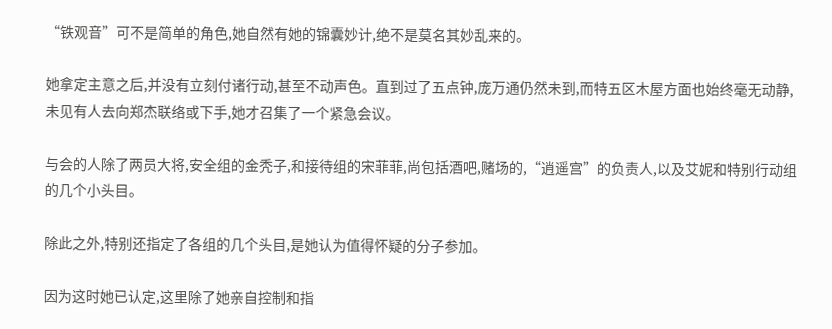“铁观音”可不是简单的角色,她自然有她的锦囊妙计,绝不是莫名其妙乱来的。

她拿定主意之后,并没有立刻付诸行动,甚至不动声色。直到过了五点钟,庞万通仍然未到,而特五区木屋方面也始终毫无动静,未见有人去向郑杰联络或下手,她才召集了一个紧急会议。

与会的人除了两员大将,安全组的金秃子,和接待组的宋菲菲,尚包括酒吧,赌场的,“逍遥宫”的负责人,以及艾妮和特别行动组的几个小头目。

除此之外,特别还指定了各组的几个头目,是她认为值得怀疑的分子参加。

因为这时她已认定,这里除了她亲自控制和指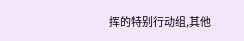挥的特别行动组,其他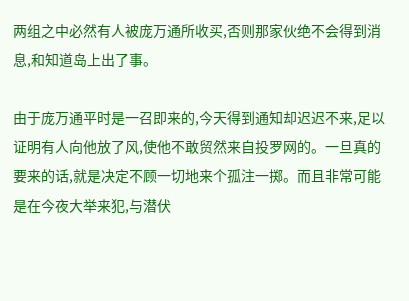两组之中必然有人被庞万通所收买,否则那家伙绝不会得到消息,和知道岛上出了事。

由于庞万通平时是一召即来的,今天得到通知却迟迟不来,足以证明有人向他放了风,使他不敢贸然来自投罗网的。一旦真的要来的话,就是决定不顾一切地来个孤注一掷。而且非常可能是在今夜大举来犯,与潜伏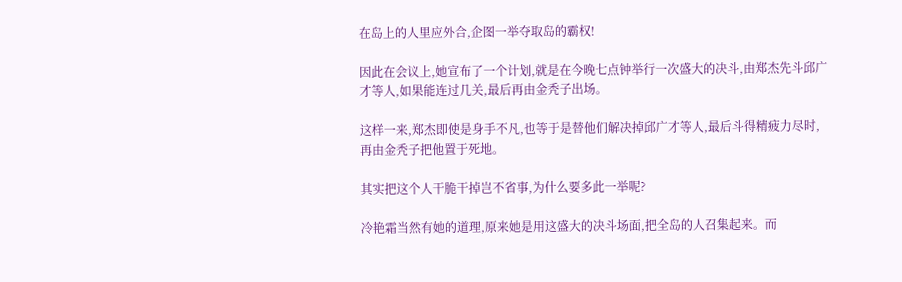在岛上的人里应外合,企图一举夺取岛的霸权!

因此在会议上,她宣布了一个计划,就是在今晚七点钟举行一次盛大的决斗,由郑杰先斗邱广才等人,如果能连过几关,最后再由金秃子出场。

这样一来,郑杰即使是身手不凡,也等于是替他们解决掉邱广才等人,最后斗得精疲力尽时,再由金秃子把他置于死地。

其实把这个人干脆干掉岂不省事,为什么要多此一举呢?

冷艳霜当然有她的道理,原来她是用这盛大的决斗场面,把全岛的人召集起来。而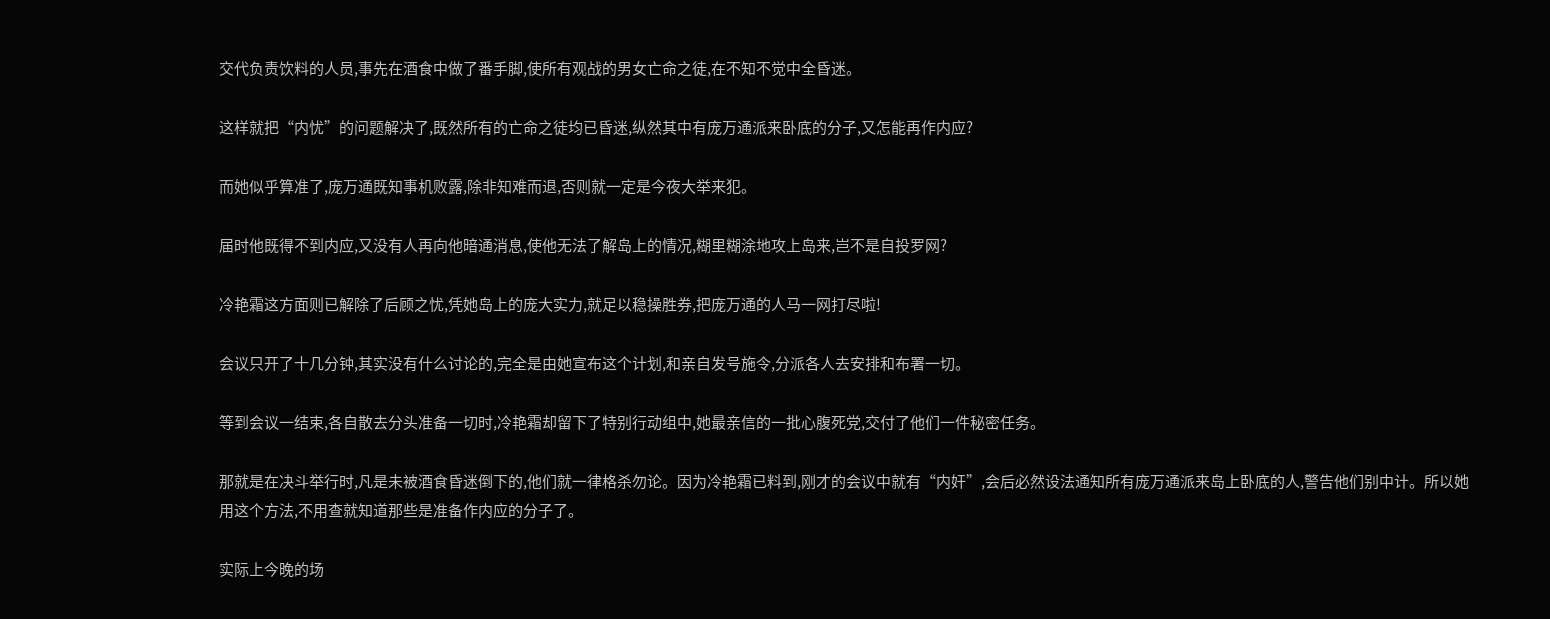交代负责饮料的人员,事先在酒食中做了番手脚,使所有观战的男女亡命之徒,在不知不觉中全昏迷。

这样就把“内忧”的问题解决了,既然所有的亡命之徒均已昏迷,纵然其中有庞万通派来卧底的分子,又怎能再作内应?

而她似乎算准了,庞万通既知事机败露,除非知难而退,否则就一定是今夜大举来犯。

届时他既得不到内应,又没有人再向他暗通消息,使他无法了解岛上的情况,糊里糊涂地攻上岛来,岂不是自投罗网?

冷艳霜这方面则已解除了后顾之忧,凭她岛上的庞大实力,就足以稳操胜券,把庞万通的人马一网打尽啦!

会议只开了十几分钟,其实没有什么讨论的,完全是由她宣布这个计划,和亲自发号施令,分派各人去安排和布署一切。

等到会议一结束,各自散去分头准备一切时,冷艳霜却留下了特别行动组中,她最亲信的一批心腹死党,交付了他们一件秘密任务。

那就是在决斗举行时,凡是未被酒食昏迷倒下的,他们就一律格杀勿论。因为冷艳霜已料到,刚才的会议中就有“内奸”,会后必然设法通知所有庞万通派来岛上卧底的人,警告他们别中计。所以她用这个方法,不用查就知道那些是准备作内应的分子了。

实际上今晚的场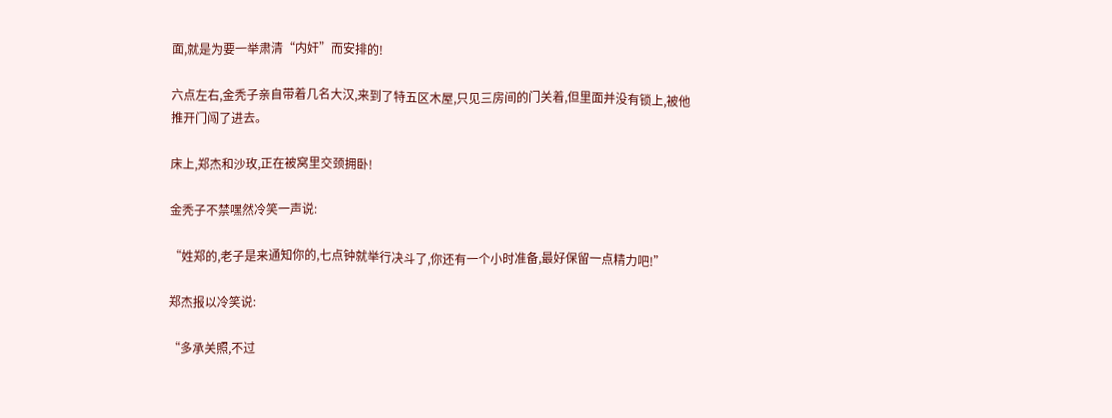面,就是为要一举肃清“内奸”而安排的!

六点左右,金秃子亲自带着几名大汉,来到了特五区木屋,只见三房间的门关着,但里面并没有锁上,被他推开门闯了进去。

床上,郑杰和沙玫,正在被窝里交颈拥卧!

金秃子不禁嘿然冷笑一声说:

“姓郑的,老子是来通知你的,七点钟就举行决斗了,你还有一个小时准备,最好保留一点精力吧!”

郑杰报以冷笑说:

“多承关照,不过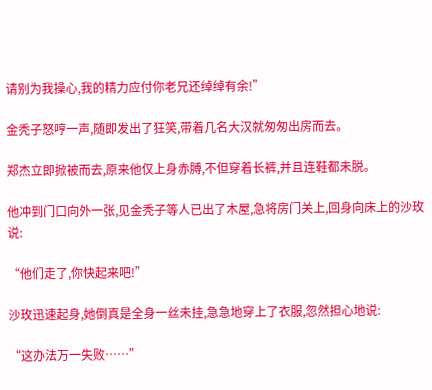请别为我操心,我的精力应付你老兄还绰绰有余!”

金秃子怒哼一声,随即发出了狂笑,带着几名大汉就匆匆出房而去。

郑杰立即掀被而去,原来他仅上身赤膊,不但穿着长裤,并且连鞋都未脱。

他冲到门口向外一张,见金秃子等人已出了木屋,急将房门关上,回身向床上的沙玫说:

“他们走了,你快起来吧!”

沙玫迅速起身,她倒真是全身一丝未挂,急急地穿上了衣服,忽然担心地说:

“这办法万一失败……”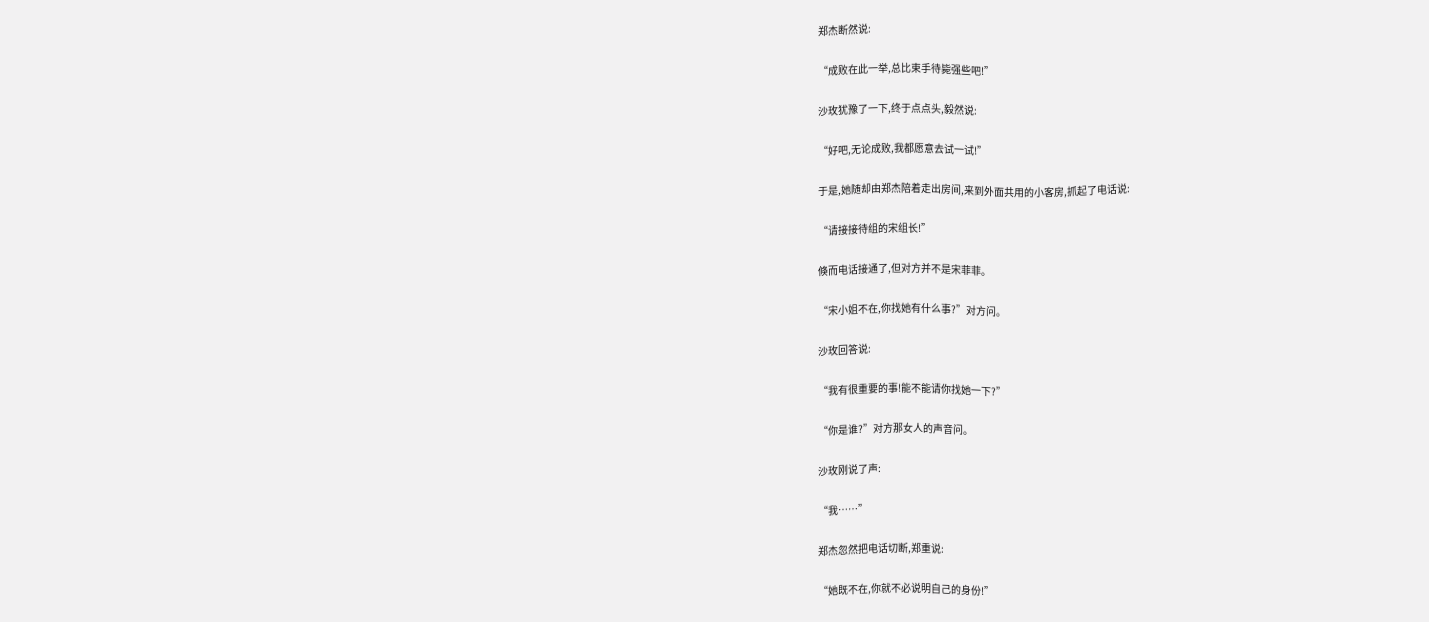郑杰断然说:

“成败在此一举,总比束手待毙强些吧!”

沙玫犹豫了一下,终于点点头,毅然说:

“好吧,无论成败,我都愿意去试一试!”

于是,她随却由郑杰陪着走出房间,来到外面共用的小客房,抓起了电话说:

“请接接待组的宋组长!”

倏而电话接通了,但对方并不是宋菲菲。

“宋小姐不在,你找她有什么事?”对方问。

沙玫回答说:

“我有很重要的事!能不能请你找她一下?”

“你是谁?”对方那女人的声音问。

沙玫刚说了声:

“我……”

郑杰忽然把电话切断,郑重说:

“她既不在,你就不必说明自己的身份!”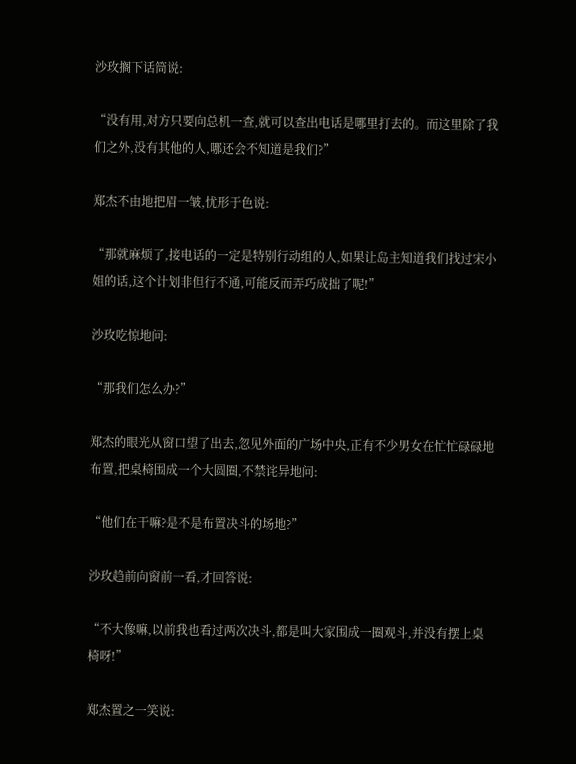沙玫搁下话筒说:

“没有用,对方只要向总机一查,就可以查出电话是哪里打去的。而这里除了我们之外,没有其他的人,哪还会不知道是我们?”

郑杰不由地把眉一皱,忧形于色说:

“那就麻烦了,接电话的一定是特别行动组的人,如果让岛主知道我们找过宋小姐的话,这个计划非但行不通,可能反而弄巧成拙了呢!”

沙玫吃惊地问:

“那我们怎么办?”

郑杰的眼光从窗口望了出去,忽见外面的广场中央,正有不少男女在忙忙碌碌地布置,把桌椅围成一个大圆圈,不禁诧异地问:

“他们在干嘛?是不是布置决斗的场地?”

沙玫趋前向窗前一看,才回答说:

“不大像嘛,以前我也看过两次决斗,都是叫大家围成一圈观斗,并没有摆上桌椅呀!”

郑杰置之一笑说: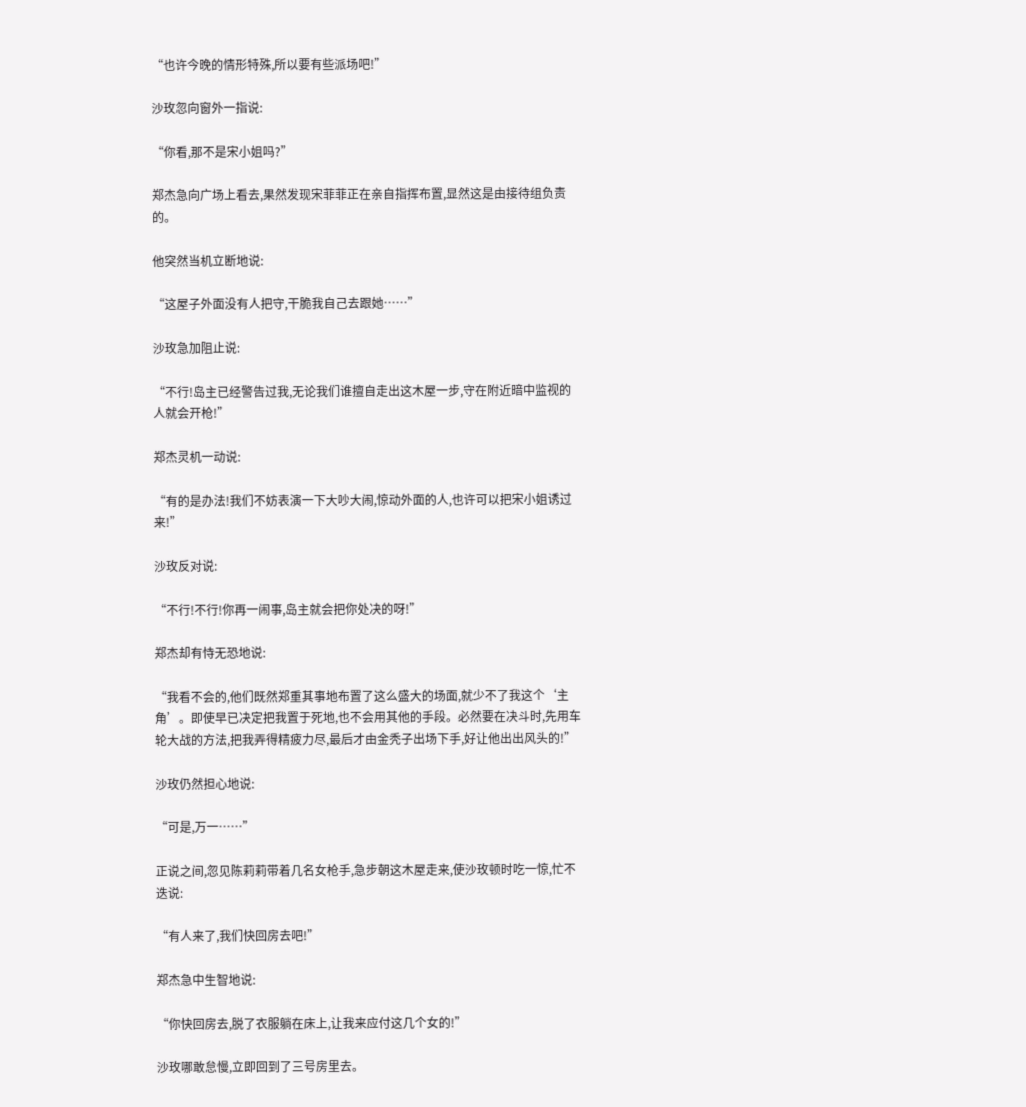“也许今晚的情形特殊,所以要有些派场吧!”

沙玫忽向窗外一指说:

“你看,那不是宋小姐吗?”

郑杰急向广场上看去,果然发现宋菲菲正在亲自指挥布置,显然这是由接待组负责的。

他突然当机立断地说:

“这屋子外面没有人把守,干脆我自己去跟她……”

沙玫急加阻止说:

“不行!岛主已经警告过我,无论我们谁擅自走出这木屋一步,守在附近暗中监视的人就会开枪!”

郑杰灵机一动说:

“有的是办法!我们不妨表演一下大吵大闹,惊动外面的人,也许可以把宋小姐诱过来!”

沙玫反对说:

“不行!不行!你再一闹事,岛主就会把你处决的呀!”

郑杰却有恃无恐地说:

“我看不会的,他们既然郑重其事地布置了这么盛大的场面,就少不了我这个‘主角’。即使早已决定把我置于死地,也不会用其他的手段。必然要在决斗时,先用车轮大战的方法,把我弄得精疲力尽,最后才由金秃子出场下手,好让他出出风头的!”

沙玫仍然担心地说:

“可是,万一……”

正说之间,忽见陈莉莉带着几名女枪手,急步朝这木屋走来,使沙玫顿时吃一惊,忙不迭说:

“有人来了,我们快回房去吧!”

郑杰急中生智地说:

“你快回房去,脱了衣服躺在床上,让我来应付这几个女的!”

沙玫哪敢怠慢,立即回到了三号房里去。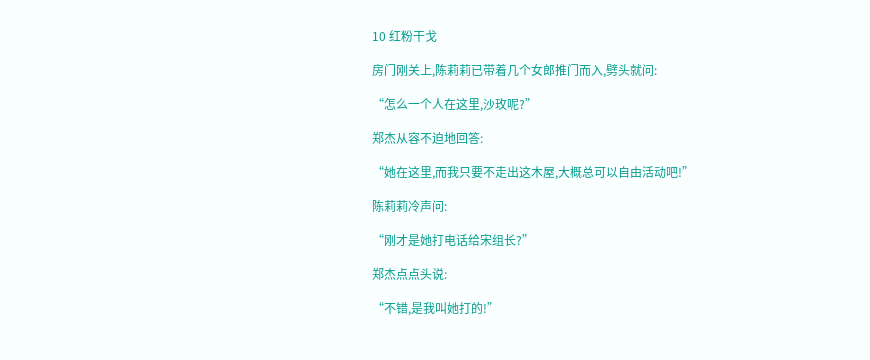10 红粉干戈

房门刚关上,陈莉莉已带着几个女郎推门而入,劈头就问:

“怎么一个人在这里,沙玫呢?”

郑杰从容不迫地回答:

“她在这里,而我只要不走出这木屋,大概总可以自由活动吧!”

陈莉莉冷声问:

“刚才是她打电话给宋组长?”

郑杰点点头说:

“不错,是我叫她打的!”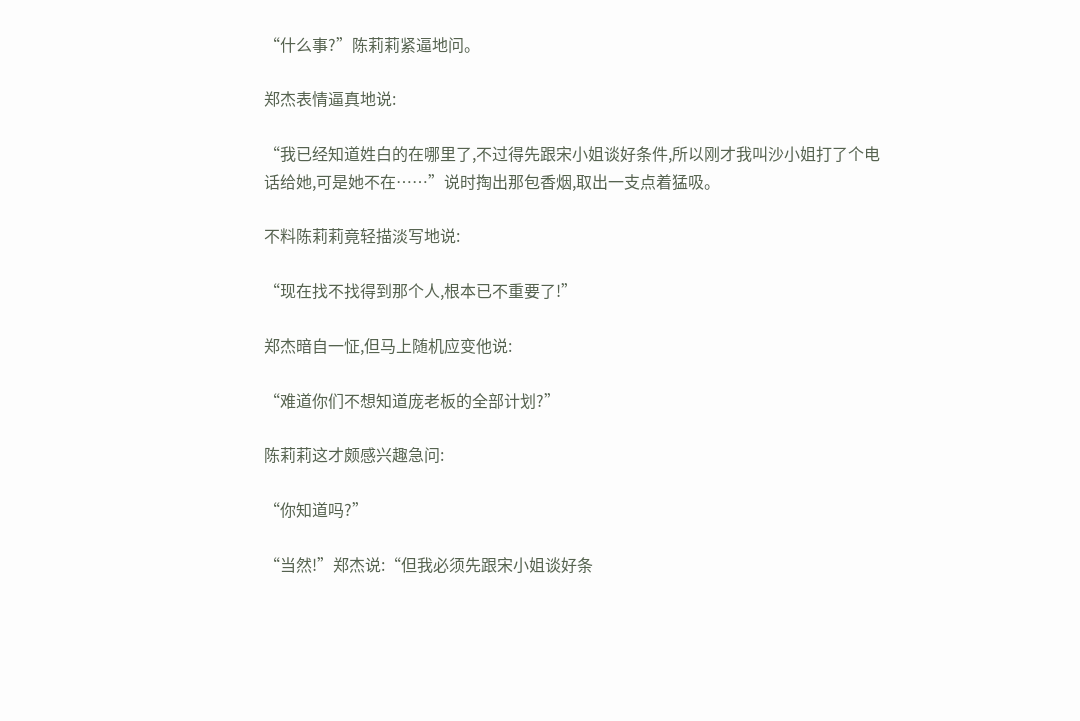“什么事?”陈莉莉紧逼地问。

郑杰表情逼真地说:

“我已经知道姓白的在哪里了,不过得先跟宋小姐谈好条件,所以刚才我叫沙小姐打了个电话给她,可是她不在……”说时掏出那包香烟,取出一支点着猛吸。

不料陈莉莉竟轻描淡写地说:

“现在找不找得到那个人,根本已不重要了!”

郑杰暗自一怔,但马上随机应变他说:

“难道你们不想知道庞老板的全部计划?”

陈莉莉这才颇感兴趣急问:

“你知道吗?”

“当然!”郑杰说:“但我必须先跟宋小姐谈好条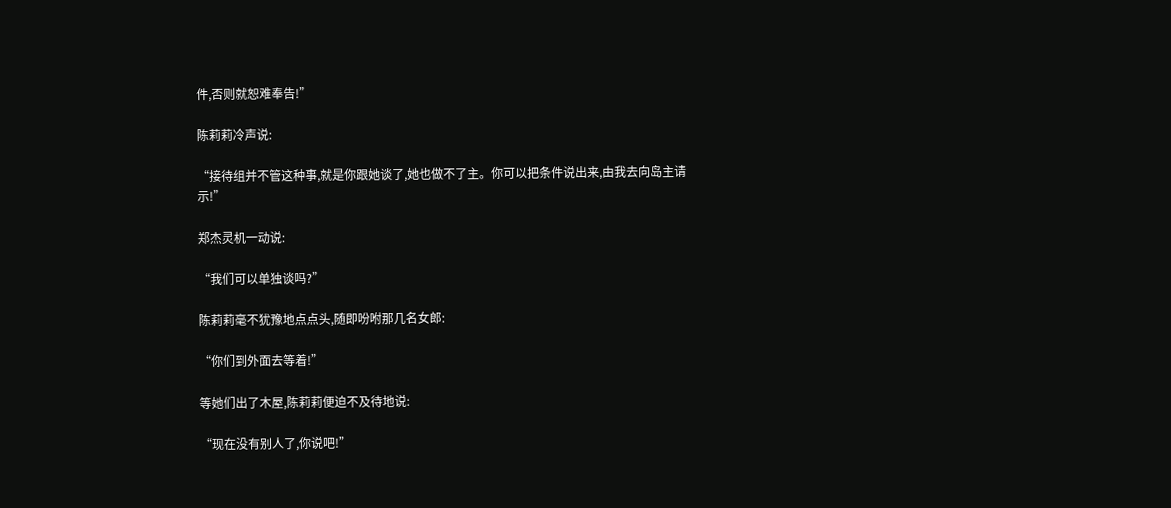件,否则就恕难奉告!”

陈莉莉冷声说:

“接待组并不管这种事,就是你跟她谈了,她也做不了主。你可以把条件说出来,由我去向岛主请示!”

郑杰灵机一动说:

“我们可以单独谈吗?”

陈莉莉毫不犹豫地点点头,随即吩咐那几名女郎:

“你们到外面去等着!”

等她们出了木屋,陈莉莉便迫不及待地说:

“现在没有别人了,你说吧!”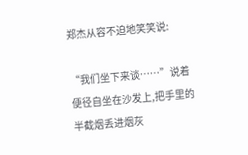郑杰从容不迫地笑笑说:

“我们坐下来谈……”说着便径自坐在沙发上,把手里的半截烟丢进烟灰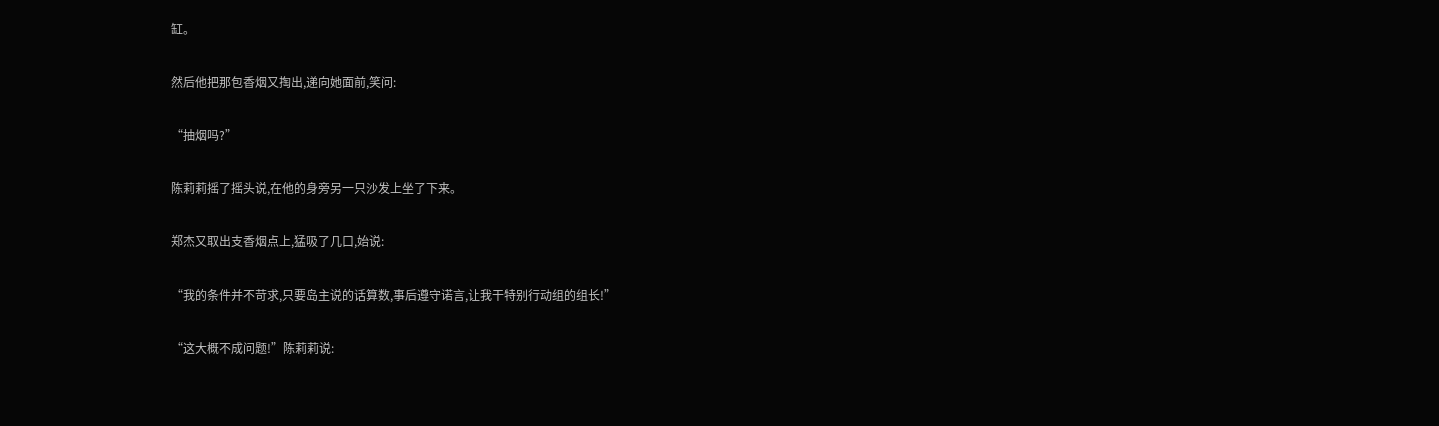缸。

然后他把那包香烟又掏出,递向她面前,笑问:

“抽烟吗?”

陈莉莉摇了摇头说,在他的身旁另一只沙发上坐了下来。

郑杰又取出支香烟点上,猛吸了几口,始说:

“我的条件并不苛求,只要岛主说的话算数,事后遵守诺言,让我干特别行动组的组长!”

“这大概不成问题!”陈莉莉说: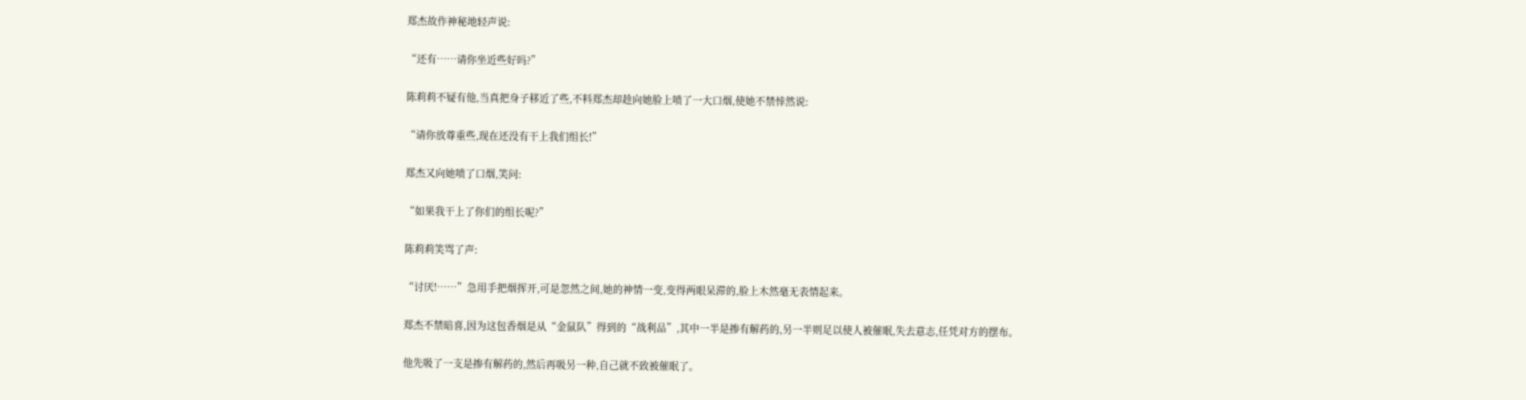郑杰故作神秘地轻声说:

“还有……请你坐近些好吗?”

陈莉莉不疑有他,当真把身子移近了些,不料郑杰却趁向她脸上喷了一大口烟,使她不禁悻然说:

“请你放尊重些,现在还没有干上我们组长!”

郑杰又向她喷了口烟,笑问:

“如果我干上了你们的组长呢?”

陈莉莉笑骂了声:

“讨厌!……”急用手把烟挥开,可是忽然之间,她的神情一变,变得两眼呆滞的,脸上木然毫无表情起来。

郑杰不禁暗喜,因为这包香烟是从“金鼠队”得到的“战利品”,其中一半是掺有解药的,另一半则足以使人被催眠,失去意志,任凭对方的摆布。

他先吸了一支是掺有解药的,然后再吸另一种,自己就不致被催眠了。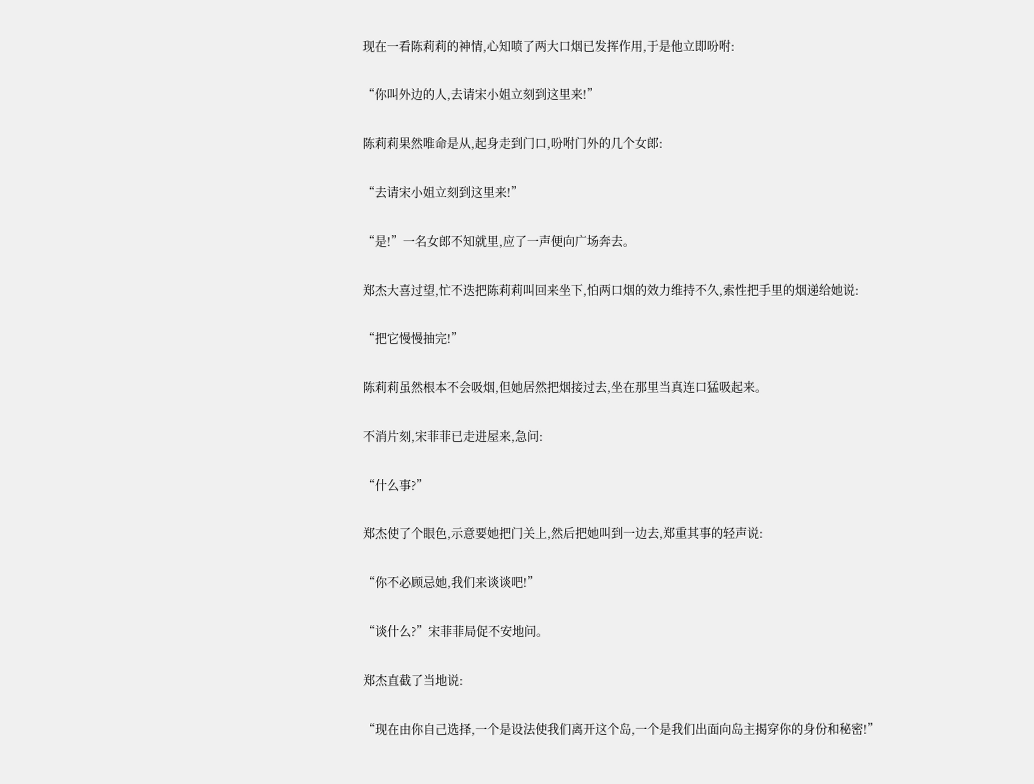现在一看陈莉莉的神情,心知喷了两大口烟已发挥作用,于是他立即吩咐:

“你叫外边的人,去请宋小姐立刻到这里来!”

陈莉莉果然唯命是从,起身走到门口,吩咐门外的几个女郎:

“去请宋小姐立刻到这里来!”

“是!”一名女郎不知就里,应了一声便向广场奔去。

郑杰大喜过望,忙不迭把陈莉莉叫回来坐下,怕两口烟的效力维持不久,索性把手里的烟递给她说:

“把它慢慢抽完!”

陈莉莉虽然根本不会吸烟,但她居然把烟接过去,坐在那里当真连口猛吸起来。

不消片刻,宋菲菲已走进屋来,急问:

“什么事?”

郑杰使了个眼色,示意要她把门关上,然后把她叫到一边去,郑重其事的轻声说:

“你不必顾忌她,我们来谈谈吧!”

“谈什么?”宋菲菲局促不安地问。

郑杰直截了当地说:

“现在由你自己选择,一个是设法使我们离开这个岛,一个是我们出面向岛主揭穿你的身份和秘密!”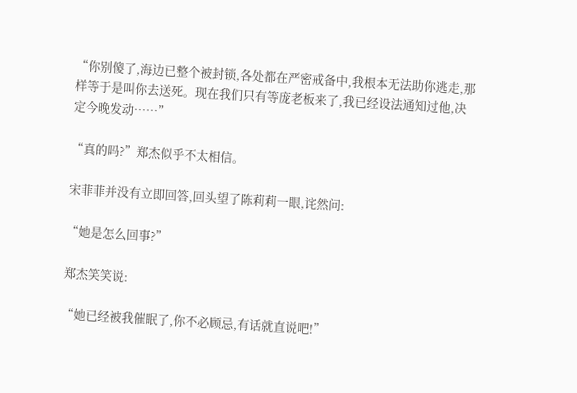“你别傻了,海边已整个被封锁,各处都在严密戒备中,我根本无法助你逃走,那样等于是叫你去送死。现在我们只有等庞老板来了,我已经设法通知过他,决定今晚发动……”

“真的吗?”郑杰似乎不太相信。

宋菲菲并没有立即回答,回头望了陈莉莉一眼,诧然问:

“她是怎么回事?”

郑杰笑笑说:

“她已经被我催眠了,你不必顾忌,有话就直说吧!”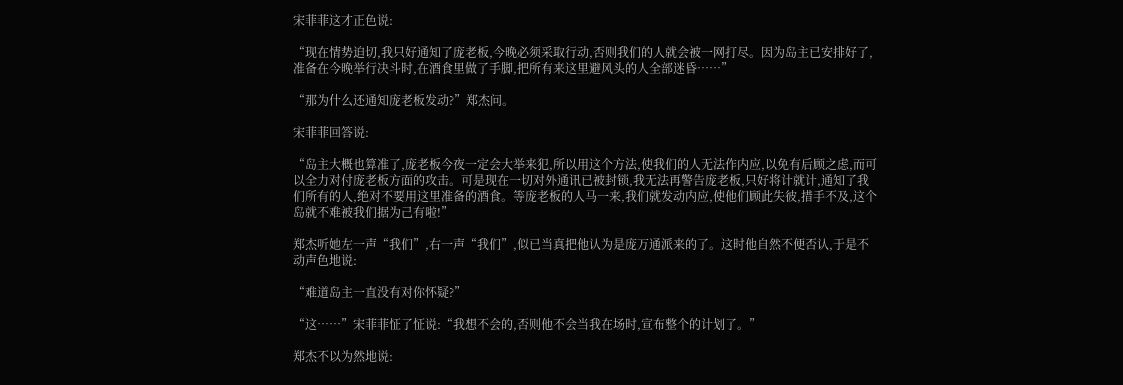宋菲菲这才正色说:

“现在情势迫切,我只好通知了庞老板,今晚必须采取行动,否则我们的人就会被一网打尽。因为岛主已安排好了,准备在今晚举行决斗时,在酒食里做了手脚,把所有来这里避风头的人全部迷昏……”

“那为什么还通知庞老板发动?”郑杰问。

宋菲菲回答说:

“岛主大概也算准了,庞老板今夜一定会大举来犯,所以用这个方法,使我们的人无法作内应,以免有后顾之虑,而可以全力对付庞老板方面的攻击。可是现在一切对外通讯已被封锁,我无法再警告庞老板,只好将计就计,通知了我们所有的人,绝对不要用这里准备的酒食。等庞老板的人马一来,我们就发动内应,使他们顾此失彼,措手不及,这个岛就不难被我们据为己有啦!”

郑杰听她左一声“我们”,右一声“我们”,似已当真把他认为是庞万通派来的了。这时他自然不便否认,于是不动声色地说:

“难道岛主一直没有对你怀疑?”

“这……”宋菲菲怔了怔说:“我想不会的,否则他不会当我在场时,宣布整个的计划了。”

郑杰不以为然地说: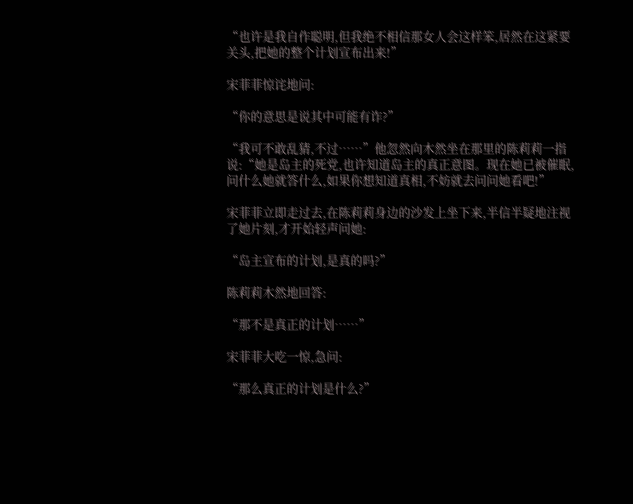“也许是我自作聪明,但我绝不相信那女人会这样笨,居然在这紧要关头,把她的整个计划宣布出来!”

宋菲菲惊诧地问:

“你的意思是说其中可能有诈?”

“我可不敢乱猜,不过……”他忽然向木然坐在那里的陈莉莉一指说:“她是岛主的死党,也许知道岛主的真正意图。现在她已被催眠,问什么她就答什么,如果你想知道真相,不妨就去问问她看吧!”

宋菲菲立即走过去,在陈莉莉身边的沙发上坐下来,半信半疑地注视了她片刻,才开始轻声问她:

“岛主宣布的计划,是真的吗?”

陈莉莉木然地回答:

“那不是真正的计划……”

宋菲菲大吃一惊,急问:

“那么真正的计划是什么?”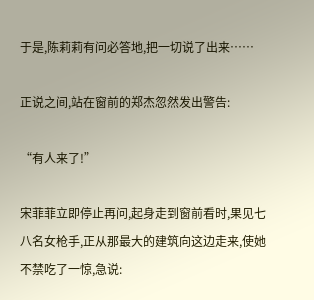于是,陈莉莉有问必答地,把一切说了出来……

正说之间,站在窗前的郑杰忽然发出警告:

“有人来了!”

宋菲菲立即停止再问,起身走到窗前看时,果见七八名女枪手,正从那最大的建筑向这边走来,使她不禁吃了一惊,急说: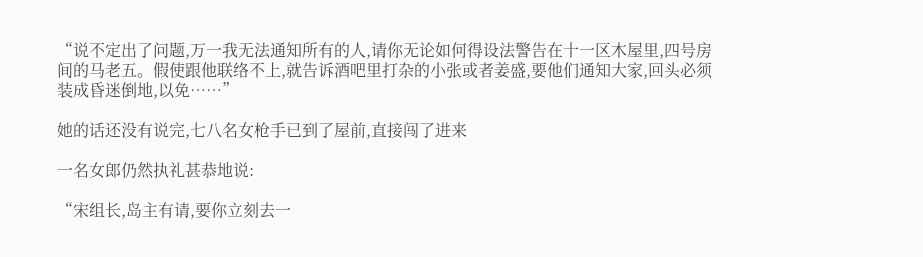“说不定出了问题,万一我无法通知所有的人,请你无论如何得设法警告在十一区木屋里,四号房间的马老五。假使跟他联络不上,就告诉酒吧里打杂的小张或者姜盛,要他们通知大家,回头必须装成昏迷倒地,以免……”

她的话还没有说完,七八名女枪手已到了屋前,直接闯了进来

一名女郎仍然执礼甚恭地说:

“宋组长,岛主有请,要你立刻去一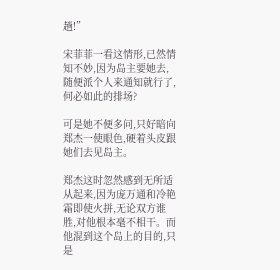趟!”

宋菲菲一看这情形,已然情知不妙,因为岛主要她去,随便派个人来通知就行了,何必如此的排场?

可是她不便多问,只好暗向郑杰一使眼色,硬着头皮跟她们去见岛主。

郑杰这时忽然感到无所适从起来,因为庞万通和冷艳霜即使火拼,无论双方谁胜,对他根本毫不相干。而他混到这个岛上的目的,只是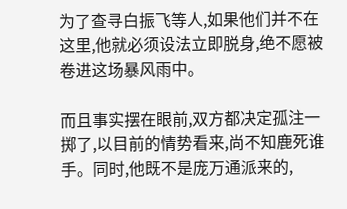为了查寻白振飞等人,如果他们并不在这里,他就必须设法立即脱身,绝不愿被卷进这场暴风雨中。

而且事实摆在眼前,双方都决定孤注一掷了,以目前的情势看来,尚不知鹿死谁手。同时,他既不是庞万通派来的,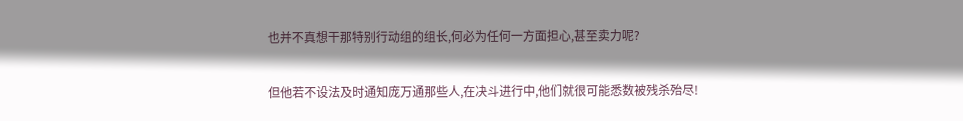也并不真想干那特别行动组的组长,何必为任何一方面担心,甚至卖力呢?

但他若不设法及时通知庞万通那些人,在决斗进行中,他们就很可能悉数被残杀殆尽!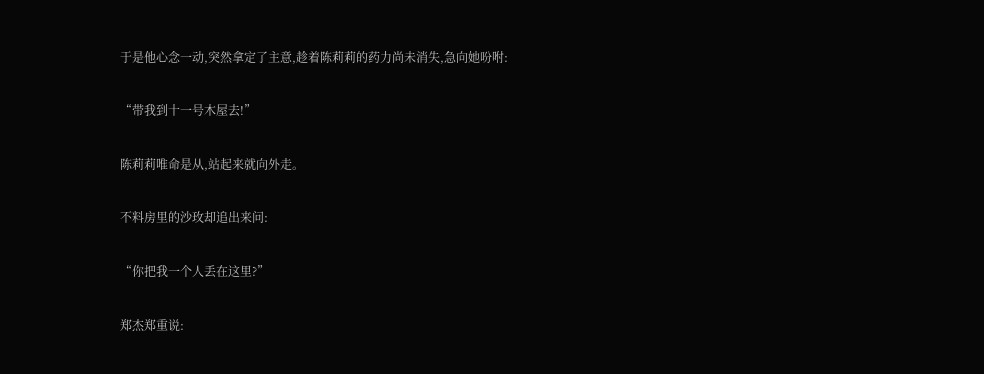于是他心念一动,突然拿定了主意,趁着陈莉莉的药力尚未消失,急向她吩咐:

“带我到十一号木屋去!”

陈莉莉唯命是从,站起来就向外走。

不料房里的沙玫却追出来问:

“你把我一个人丢在这里?”

郑杰郑重说: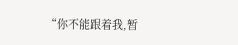“你不能跟着我,暂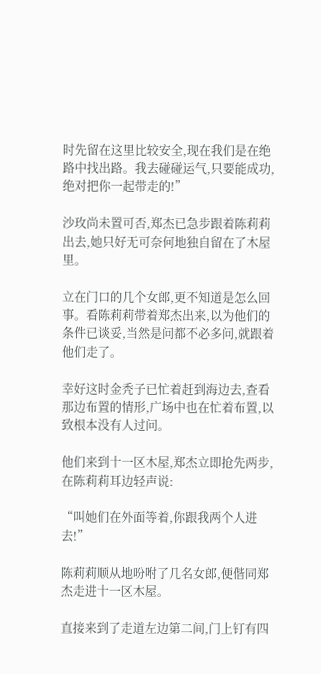时先留在这里比较安全,现在我们是在绝路中找出路。我去碰碰运气,只要能成功,绝对把你一起带走的!”

沙玫尚未置可否,郑杰已急步跟着陈莉莉出去,她只好无可奈何地独自留在了木屋里。

立在门口的几个女郎,更不知道是怎么回事。看陈莉莉带着郑杰出来,以为他们的条件已谈妥,当然是问都不必多问,就跟着他们走了。

幸好这时金秃子已忙着赶到海边去,查看那边布置的情形,广场中也在忙着布置,以致根本没有人过问。

他们来到十一区木屋,郑杰立即抢先两步,在陈莉莉耳边轻声说:

“叫她们在外面等着,你跟我两个人进去!”

陈莉莉顺从地吩咐了几名女郎,便偕同郑杰走进十一区木屋。

直接来到了走道左边第二间,门上钉有四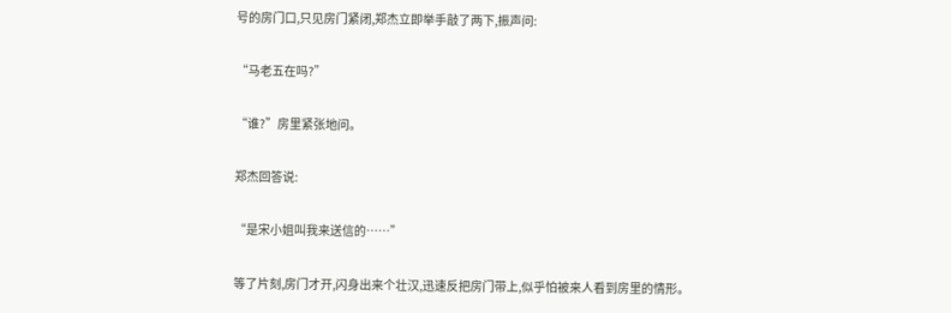号的房门口,只见房门紧闭,郑杰立即举手敲了两下,振声问:

“马老五在吗?”

“谁?”房里紧张地问。

郑杰回答说:

“是宋小姐叫我来送信的……”

等了片刻,房门才开,闪身出来个壮汉,迅速反把房门带上,似乎怕被来人看到房里的情形。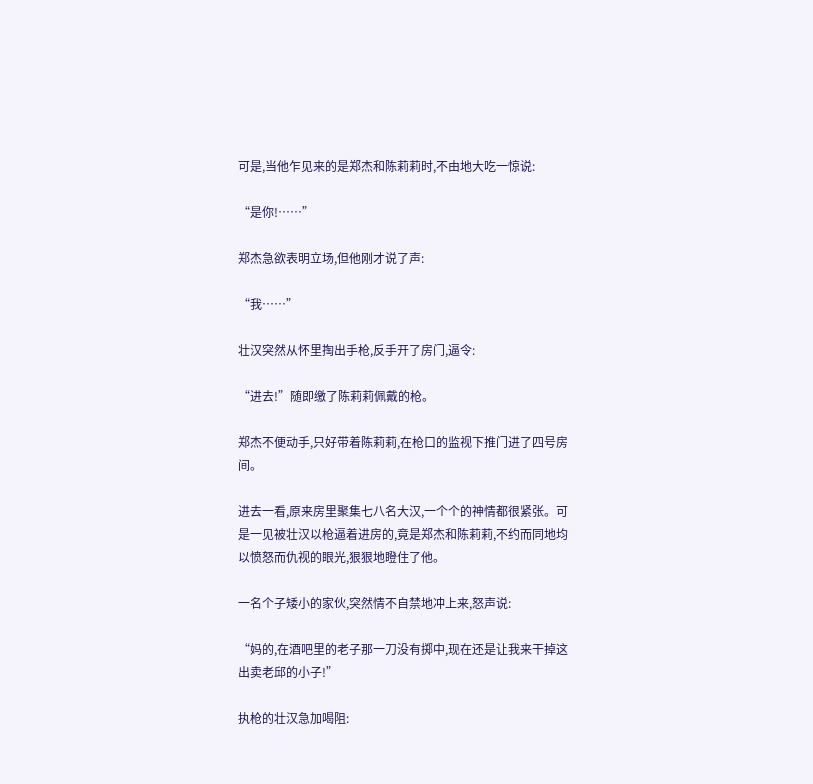可是,当他乍见来的是郑杰和陈莉莉时,不由地大吃一惊说:

“是你!……”

郑杰急欲表明立场,但他刚才说了声:

“我……”

壮汉突然从怀里掏出手枪,反手开了房门,逼令:

“进去!”随即缴了陈莉莉佩戴的枪。

郑杰不便动手,只好带着陈莉莉,在枪口的监视下推门进了四号房间。

进去一看,原来房里聚集七八名大汉,一个个的神情都很紧张。可是一见被壮汉以枪逼着进房的,竟是郑杰和陈莉莉,不约而同地均以愤怒而仇视的眼光,狠狠地瞪住了他。

一名个子矮小的家伙,突然情不自禁地冲上来,怒声说:

“妈的,在酒吧里的老子那一刀没有掷中,现在还是让我来干掉这出卖老邱的小子!”

执枪的壮汉急加喝阻: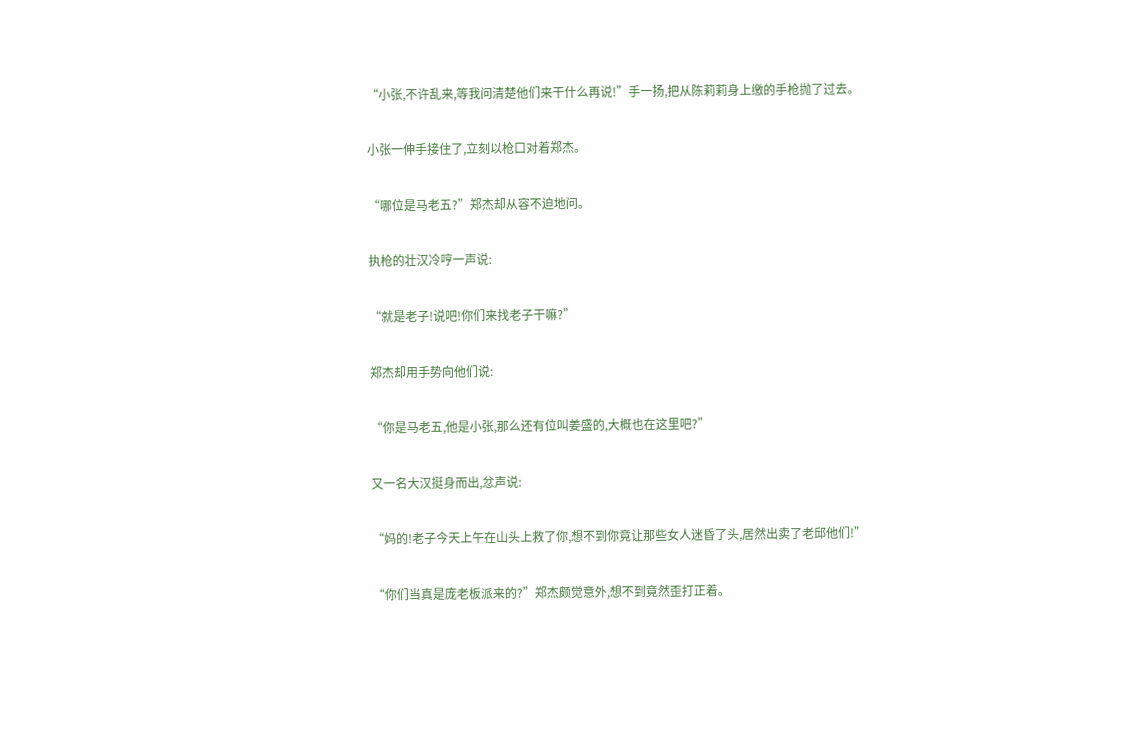“小张,不许乱来,等我问清楚他们来干什么再说!”手一扬,把从陈莉莉身上缴的手枪抛了过去。

小张一伸手接住了,立刻以枪口对着郑杰。

“哪位是马老五?”郑杰却从容不迫地问。

执枪的壮汉冷哼一声说:

“就是老子!说吧!你们来找老子干嘛?”

郑杰却用手势向他们说:

“你是马老五,他是小张,那么还有位叫姜盛的,大概也在这里吧?”

又一名大汉挺身而出,忿声说:

“妈的!老子今天上午在山头上救了你,想不到你竟让那些女人迷昏了头,居然出卖了老邱他们!”

“你们当真是庞老板派来的?”郑杰颇觉意外,想不到竟然歪打正着。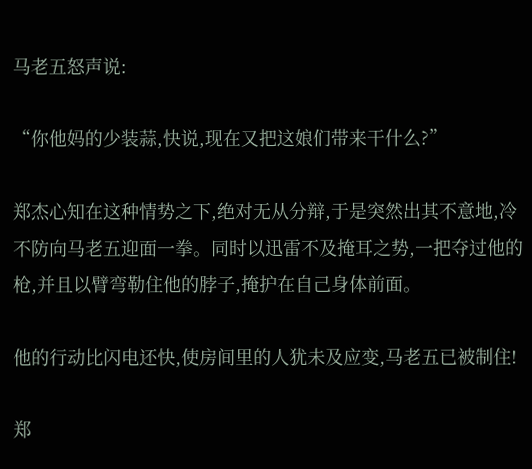马老五怒声说:

“你他妈的少装蒜,快说,现在又把这娘们带来干什么?”

郑杰心知在这种情势之下,绝对无从分辩,于是突然出其不意地,冷不防向马老五迎面一拳。同时以迅雷不及掩耳之势,一把夺过他的枪,并且以臂弯勒住他的脖子,掩护在自己身体前面。

他的行动比闪电还快,使房间里的人犹未及应变,马老五已被制住!

郑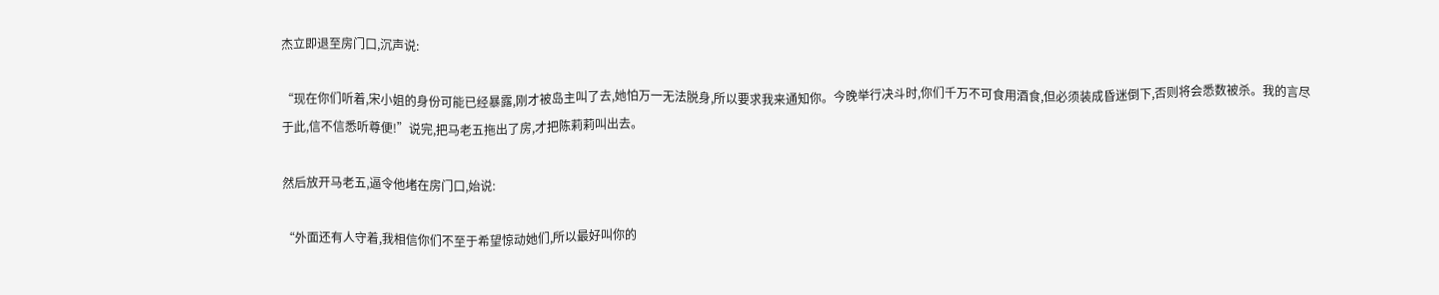杰立即退至房门口,沉声说:

“现在你们听着,宋小姐的身份可能已经暴露,刚才被岛主叫了去,她怕万一无法脱身,所以要求我来通知你。今晚举行决斗时,你们千万不可食用酒食,但必须装成昏迷倒下,否则将会悉数被杀。我的言尽于此,信不信悉听尊便!”说完,把马老五拖出了房,才把陈莉莉叫出去。

然后放开马老五,逼令他堵在房门口,始说:

“外面还有人守着,我相信你们不至于希望惊动她们,所以最好叫你的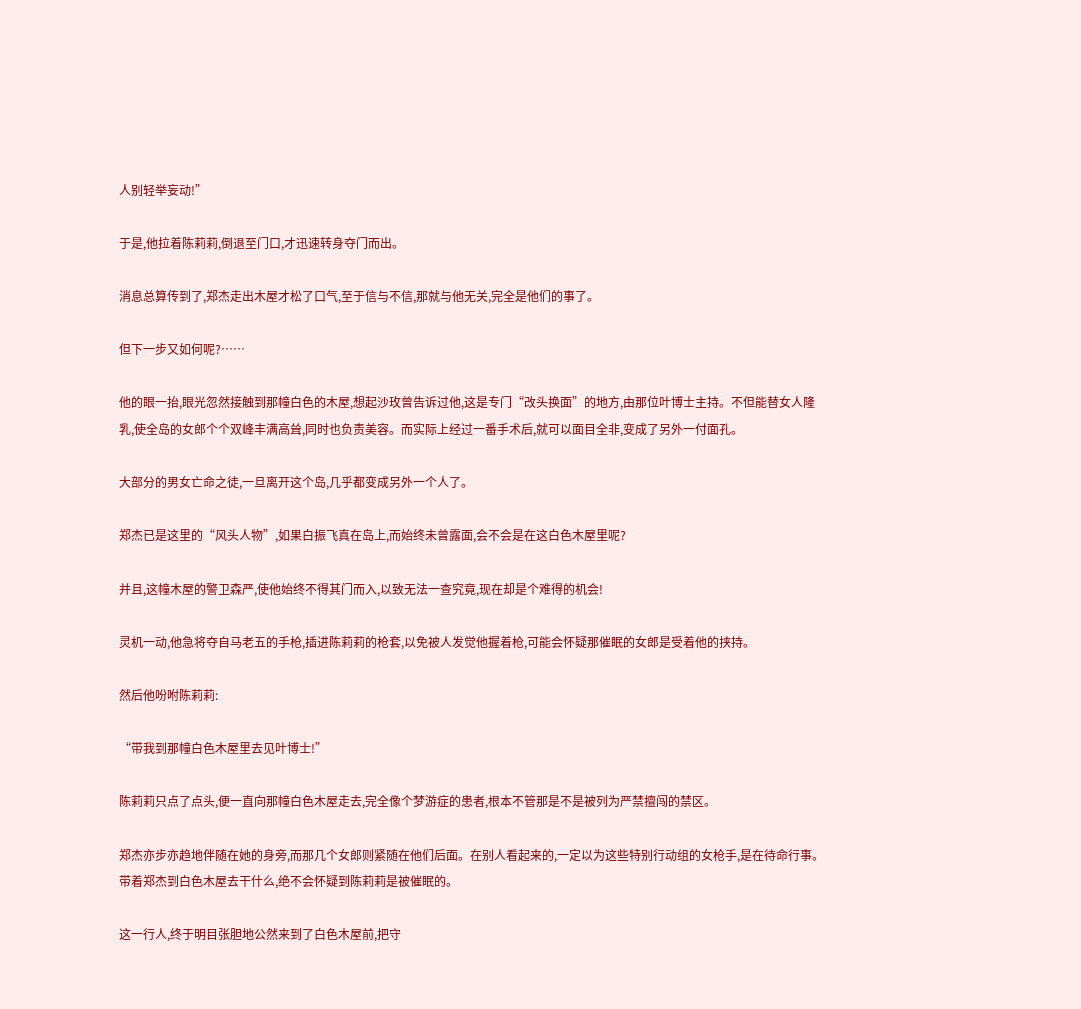人别轻举妄动!”

于是,他拉着陈莉莉,倒退至门口,才迅速转身夺门而出。

消息总算传到了,郑杰走出木屋才松了口气,至于信与不信,那就与他无关,完全是他们的事了。

但下一步又如何呢?……

他的眼一抬,眼光忽然接触到那幢白色的木屋,想起沙玫曾告诉过他,这是专门“改头换面”的地方,由那位叶博士主持。不但能替女人隆乳,使全岛的女郎个个双峰丰满高耸,同时也负责美容。而实际上经过一番手术后,就可以面目全非,变成了另外一付面孔。

大部分的男女亡命之徒,一旦离开这个岛,几乎都变成另外一个人了。

郑杰已是这里的“风头人物”,如果白振飞真在岛上,而始终未曾露面,会不会是在这白色木屋里呢?

并且,这幢木屋的警卫森严,使他始终不得其门而入,以致无法一查究竟,现在却是个难得的机会!

灵机一动,他急将夺自马老五的手枪,插进陈莉莉的枪套,以免被人发觉他握着枪,可能会怀疑那催眠的女郎是受着他的挟持。

然后他吩咐陈莉莉:

“带我到那幢白色木屋里去见叶博士!”

陈莉莉只点了点头,便一直向那幢白色木屋走去,完全像个梦游症的患者,根本不管那是不是被列为严禁擅闯的禁区。

郑杰亦步亦趋地伴随在她的身旁,而那几个女郎则紧随在他们后面。在别人看起来的,一定以为这些特别行动组的女枪手,是在待命行事。带着郑杰到白色木屋去干什么,绝不会怀疑到陈莉莉是被催眠的。

这一行人,终于明目张胆地公然来到了白色木屋前,把守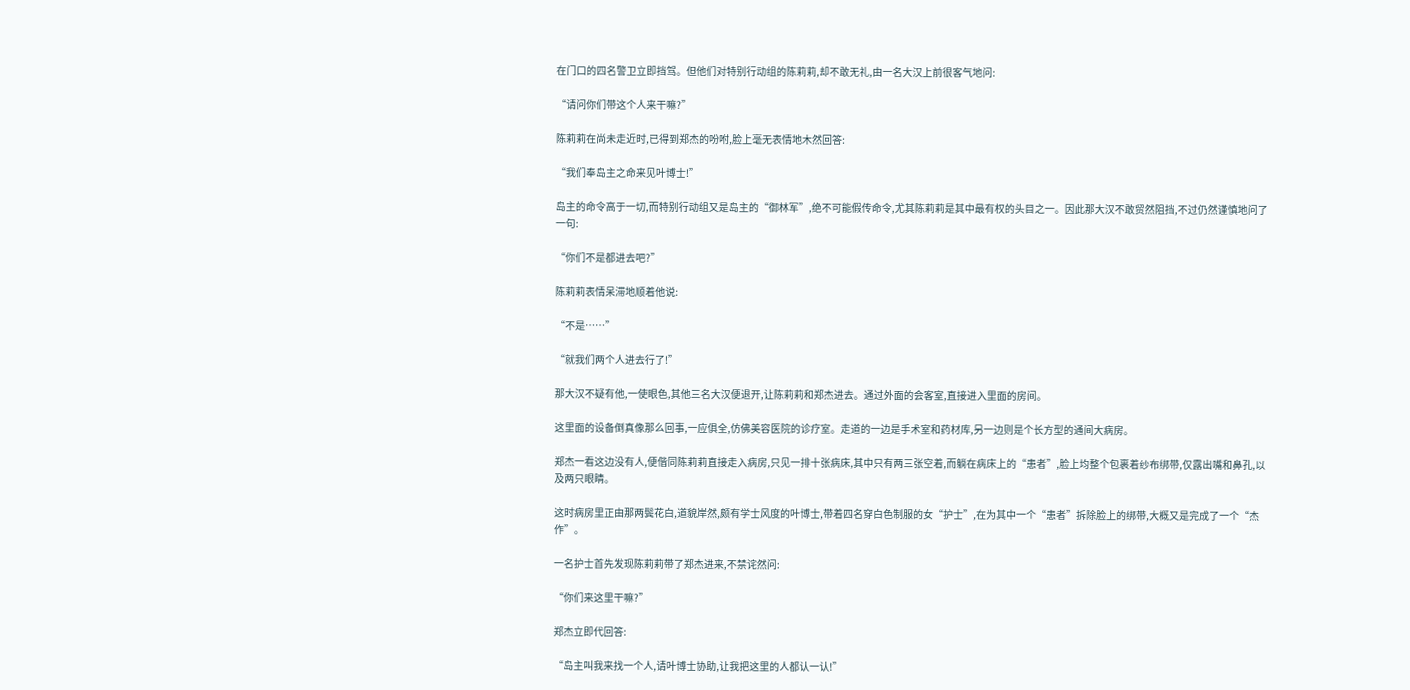在门口的四名警卫立即挡驾。但他们对特别行动组的陈莉莉,却不敢无礼,由一名大汉上前很客气地问:

“请问你们带这个人来干嘛?”

陈莉莉在尚未走近时,已得到郑杰的吩咐,脸上毫无表情地木然回答:

“我们奉岛主之命来见叶博士!”

岛主的命令高于一切,而特别行动组又是岛主的“御林军”,绝不可能假传命令,尤其陈莉莉是其中最有权的头目之一。因此那大汉不敢贸然阻挡,不过仍然谨慎地问了一句:

“你们不是都进去吧?”

陈莉莉表情呆滞地顺着他说:

“不是……”

“就我们两个人进去行了!”

那大汉不疑有他,一使眼色,其他三名大汉便退开,让陈莉莉和郑杰进去。通过外面的会客室,直接进入里面的房间。

这里面的设备倒真像那么回事,一应俱全,仿佛美容医院的诊疗室。走道的一边是手术室和药材库,另一边则是个长方型的通间大病房。

郑杰一看这边没有人,便偕同陈莉莉直接走入病房,只见一排十张病床,其中只有两三张空着,而躺在病床上的“患者”,脸上均整个包裹着纱布绑带,仅露出嘴和鼻孔,以及两只眼睛。

这时病房里正由那两鬓花白,道貌岸然,颇有学士风度的叶博士,带着四名穿白色制服的女“护士”,在为其中一个“患者”拆除脸上的绑带,大概又是完成了一个“杰作”。

一名护士首先发现陈莉莉带了郑杰进来,不禁诧然问:

“你们来这里干嘛?”

郑杰立即代回答:

“岛主叫我来找一个人,请叶博士协助,让我把这里的人都认一认!”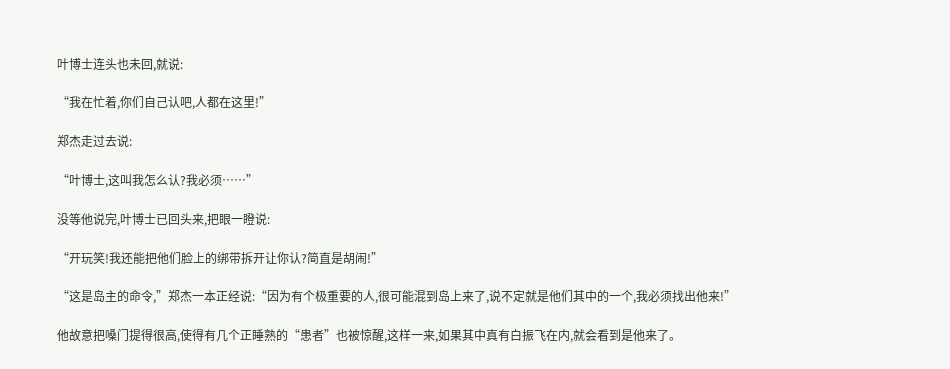叶博士连头也未回,就说:

“我在忙着,你们自己认吧,人都在这里!”

郑杰走过去说:

“叶博士,这叫我怎么认?我必须……”

没等他说完,叶博士已回头来,把眼一瞪说:

“开玩笑!我还能把他们脸上的绑带拆开让你认?简直是胡闹!”

“这是岛主的命令,”郑杰一本正经说:“因为有个极重要的人,很可能混到岛上来了,说不定就是他们其中的一个,我必须找出他来!”

他故意把嗓门提得很高,使得有几个正睡熟的“患者”也被惊醒,这样一来,如果其中真有白振飞在内,就会看到是他来了。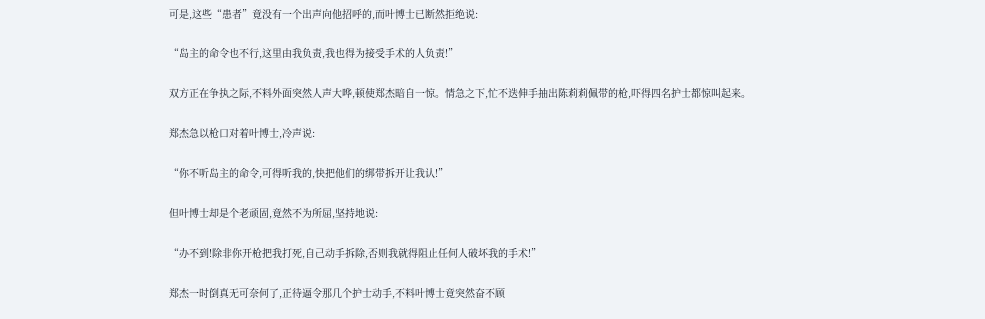可是,这些“患者”竟没有一个出声向他招呼的,而叶博士已断然拒绝说:

“岛主的命令也不行,这里由我负责,我也得为接受手术的人负责!”

双方正在争执之际,不料外面突然人声大哗,顿使郑杰暗自一惊。情急之下,忙不迭伸手抽出陈莉莉佩带的枪,吓得四名护士都惊叫起来。

郑杰急以枪口对着叶博士,冷声说:

“你不听岛主的命令,可得听我的,快把他们的绑带拆开让我认!”

但叶博士却是个老顽固,竟然不为所屈,坚持地说:

“办不到!除非你开枪把我打死,自己动手拆除,否则我就得阻止任何人破坏我的手术!”

郑杰一时倒真无可奈何了,正待逼令那几个护士动手,不料叶博士竟突然奋不顾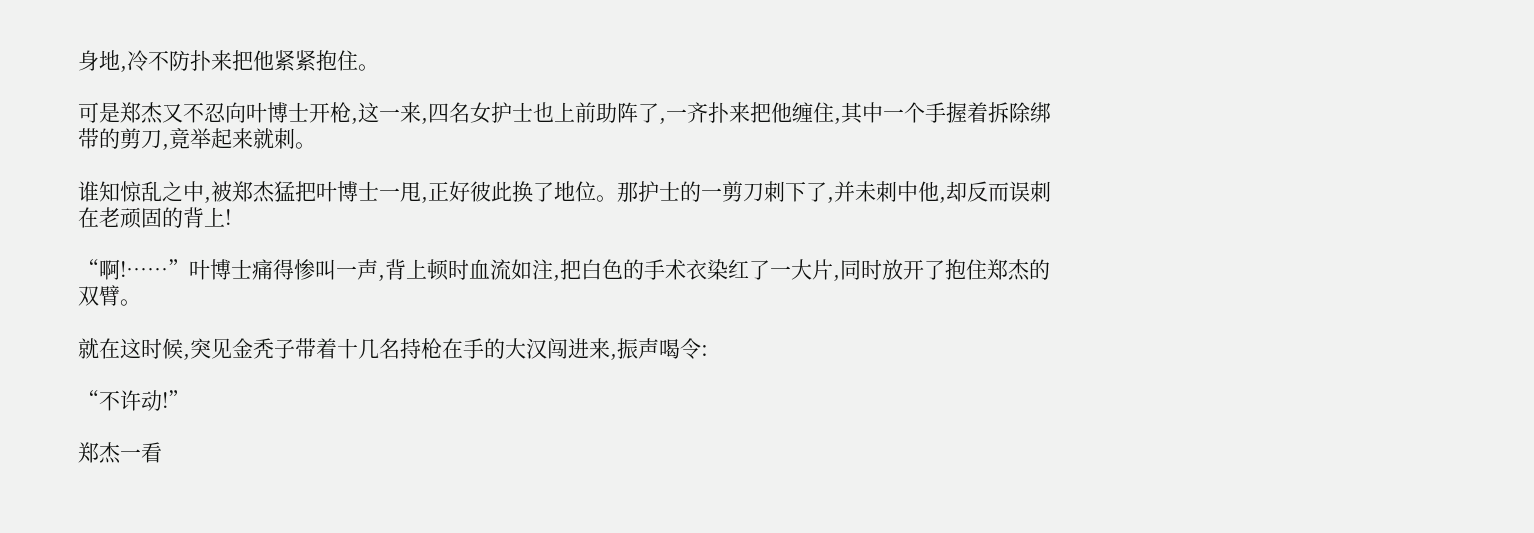身地,冷不防扑来把他紧紧抱住。

可是郑杰又不忍向叶博士开枪,这一来,四名女护士也上前助阵了,一齐扑来把他缠住,其中一个手握着拆除绑带的剪刀,竟举起来就刺。

谁知惊乱之中,被郑杰猛把叶博士一甩,正好彼此换了地位。那护士的一剪刀刺下了,并未刺中他,却反而误刺在老顽固的背上!

“啊!……”叶博士痛得惨叫一声,背上顿时血流如注,把白色的手术衣染红了一大片,同时放开了抱住郑杰的双臂。

就在这时候,突见金秃子带着十几名持枪在手的大汉闯进来,振声喝令:

“不许动!”

郑杰一看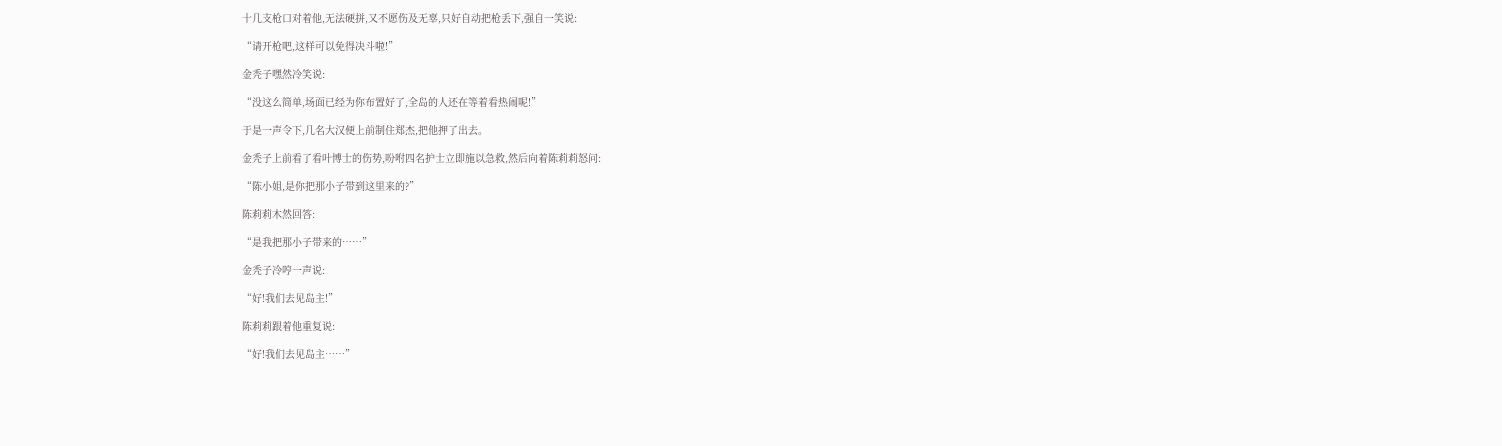十几支枪口对着他,无法硬拼,又不愿伤及无辜,只好自动把枪丢下,强自一笑说:

“请开枪吧,这样可以免得决斗啦!”

金秃子嘿然冷笑说:

“没这么简单,场面已经为你布置好了,全岛的人还在等着看热闹呢!”

于是一声令下,几名大汉便上前制住郑杰,把他押了出去。

金秃子上前看了看叶博士的伤势,吩咐四名护士立即施以急救,然后向着陈莉莉怒问:

“陈小姐,是你把那小子带到这里来的?”

陈莉莉木然回答:

“是我把那小子带来的……”

金秃子冷哼一声说:

“好!我们去见岛主!”

陈莉莉跟着他重复说:

“好!我们去见岛主……”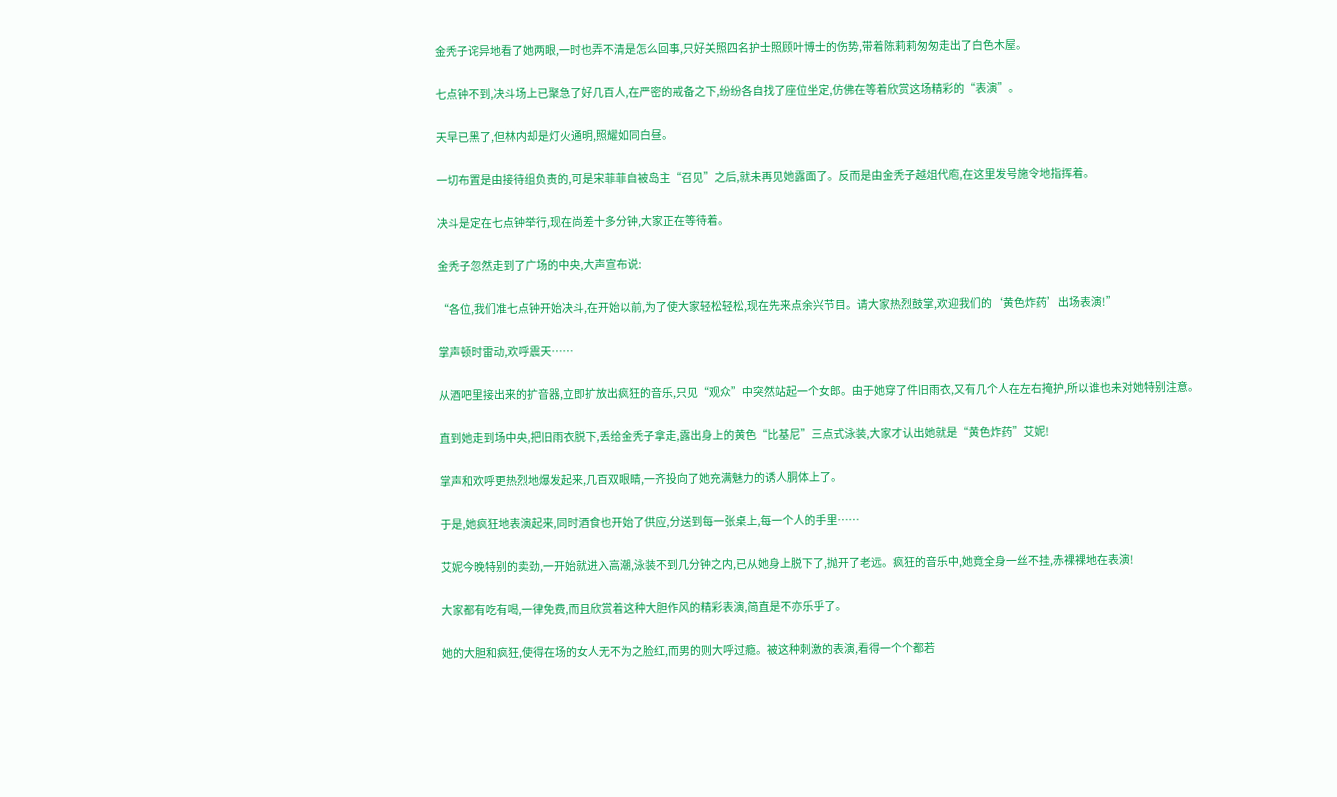金秃子诧异地看了她两眼,一时也弄不清是怎么回事,只好关照四名护士照顾叶博士的伤势,带着陈莉莉匆匆走出了白色木屋。

七点钟不到,决斗场上已聚急了好几百人,在严密的戒备之下,纷纷各自找了座位坐定,仿佛在等着欣赏这场精彩的“表演”。

天早已黑了,但林内却是灯火通明,照耀如同白昼。

一切布置是由接待组负责的,可是宋菲菲自被岛主“召见”之后,就未再见她露面了。反而是由金秃子越俎代庖,在这里发号施令地指挥着。

决斗是定在七点钟举行,现在尚差十多分钟,大家正在等待着。

金秃子忽然走到了广场的中央,大声宣布说:

“各位,我们准七点钟开始决斗,在开始以前,为了使大家轻松轻松,现在先来点余兴节目。请大家热烈鼓掌,欢迎我们的‘黄色炸药’出场表演!”

掌声顿时雷动,欢呼震天……

从酒吧里接出来的扩音器,立即扩放出疯狂的音乐,只见“观众”中突然站起一个女郎。由于她穿了件旧雨衣,又有几个人在左右掩护,所以谁也未对她特别注意。

直到她走到场中央,把旧雨衣脱下,丢给金秃子拿走,露出身上的黄色“比基尼”三点式泳装,大家才认出她就是“黄色炸药”艾妮!

掌声和欢呼更热烈地爆发起来,几百双眼睛,一齐投向了她充满魅力的诱人胴体上了。

于是,她疯狂地表演起来,同时酒食也开始了供应,分送到每一张桌上,每一个人的手里……

艾妮今晚特别的卖劲,一开始就进入高潮,泳装不到几分钟之内,已从她身上脱下了,抛开了老远。疯狂的音乐中,她竟全身一丝不挂,赤裸裸地在表演!

大家都有吃有喝,一律免费,而且欣赏着这种大胆作风的精彩表演,简直是不亦乐乎了。

她的大胆和疯狂,使得在场的女人无不为之脸红,而男的则大呼过瘾。被这种刺激的表演,看得一个个都若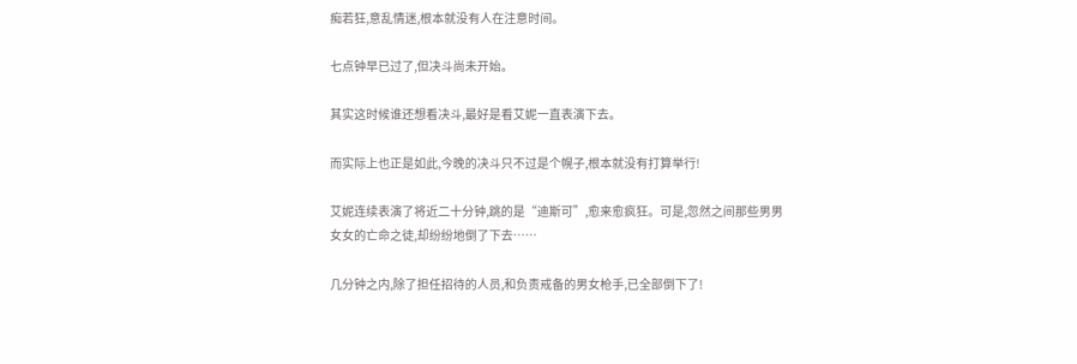痴若狂,意乱情迷,根本就没有人在注意时间。

七点钟早已过了,但决斗尚未开始。

其实这时候谁还想看决斗,最好是看艾妮一直表演下去。

而实际上也正是如此,今晚的决斗只不过是个幌子,根本就没有打算举行!

艾妮连续表演了将近二十分钟,跳的是“迪斯可”,愈来愈疯狂。可是,忽然之间那些男男女女的亡命之徒,却纷纷地倒了下去……

几分钟之内,除了担任招待的人员,和负责戒备的男女枪手,已全部倒下了!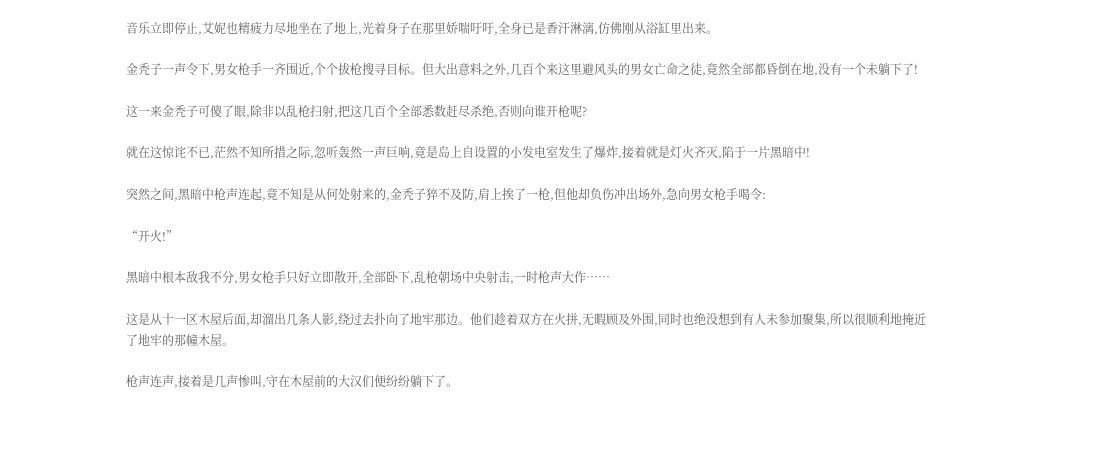音乐立即停止,艾妮也精疲力尽地坐在了地上,光着身子在那里娇喘吁吁,全身已是香汗淋漓,仿佛刚从浴缸里出来。

金秃子一声令下,男女枪手一齐围近,个个拔枪搜寻目标。但大出意料之外,几百个来这里避风头的男女亡命之徒,竟然全部都昏倒在地,没有一个未躺下了!

这一来金秃子可傻了眼,除非以乱枪扫射,把这几百个全部悉数赶尽杀绝,否则向谁开枪呢?

就在这惊诧不已,茫然不知所措之际,忽听轰然一声巨响,竟是岛上自设置的小发电室发生了爆炸,接着就是灯火齐灭,陷于一片黑暗中!

突然之间,黑暗中枪声连起,竟不知是从何处射来的,金秃子猝不及防,肩上挨了一枪,但他却负伤冲出场外,急向男女枪手喝令:

“开火!”

黑暗中根本敌我不分,男女枪手只好立即散开,全部卧下,乱枪朝场中央射击,一时枪声大作……

这是从十一区木屋后面,却溜出几条人影,绕过去扑向了地牢那边。他们趁着双方在火拼,无暇顾及外围,同时也绝没想到有人未参加聚集,所以很顺利地掩近了地牢的那幢木屋。

枪声连声,接着是几声惨叫,守在木屋前的大汉们便纷纷躺下了。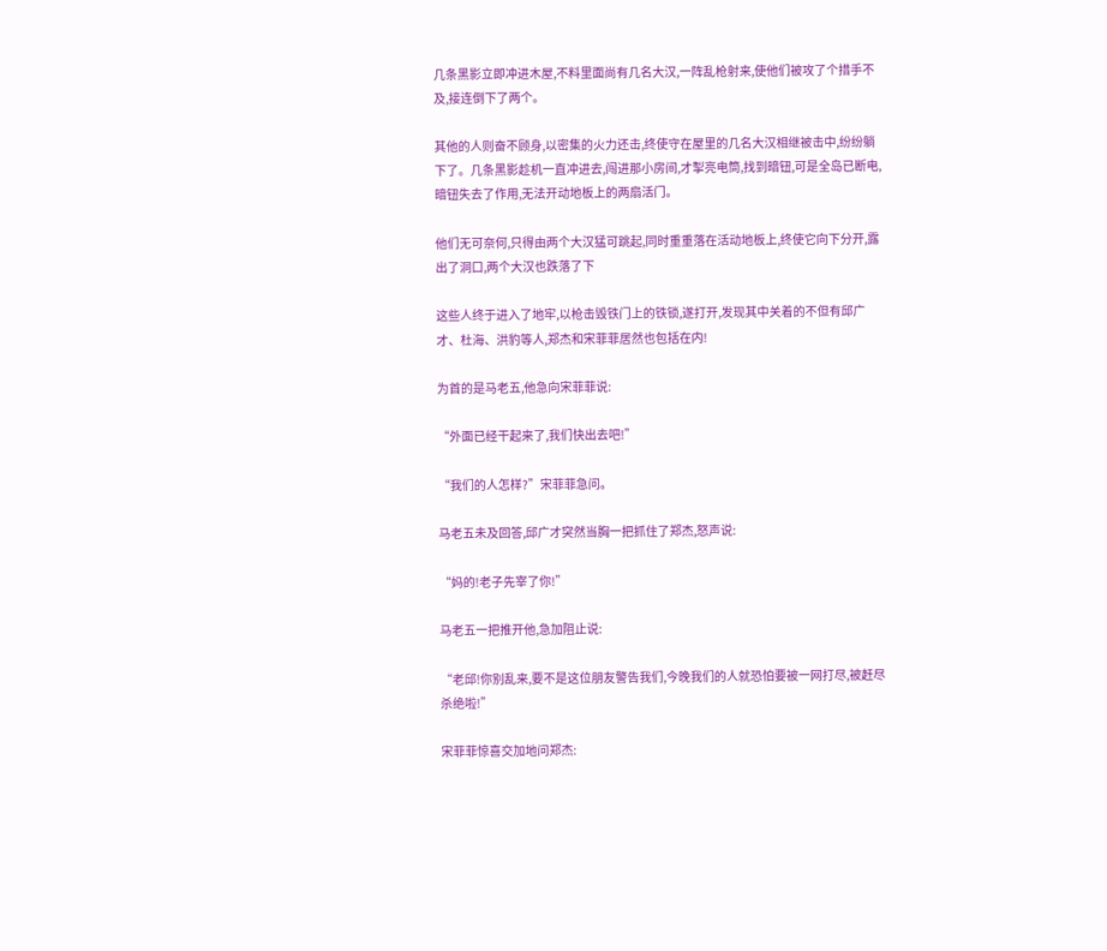几条黑影立即冲进木屋,不料里面尚有几名大汉,一阵乱枪射来,使他们被攻了个措手不及,接连倒下了两个。

其他的人则奋不顾身,以密集的火力还击,终使守在屋里的几名大汉相继被击中,纷纷躺下了。几条黑影趁机一直冲进去,闯进那小房间,才掣亮电筒,找到暗钮,可是全岛已断电,暗钮失去了作用,无法开动地板上的两扇活门。

他们无可奈何,只得由两个大汉猛可跳起,同时重重落在活动地板上,终使它向下分开,露出了洞口,两个大汉也跌落了下

这些人终于进入了地牢,以枪击毁铁门上的铁锁,遂打开,发现其中关着的不但有邱广才、杜海、洪豹等人,郑杰和宋菲菲居然也包括在内!

为首的是马老五,他急向宋菲菲说:

“外面已经干起来了,我们快出去吧!”

“我们的人怎样?”宋菲菲急问。

马老五未及回答,邱广才突然当胸一把抓住了郑杰,怒声说:

“妈的!老子先宰了你!”

马老五一把推开他,急加阻止说:

“老邱!你别乱来,要不是这位朋友警告我们,今晚我们的人就恐怕要被一网打尽,被赶尽杀绝啦!”

宋菲菲惊喜交加地问郑杰: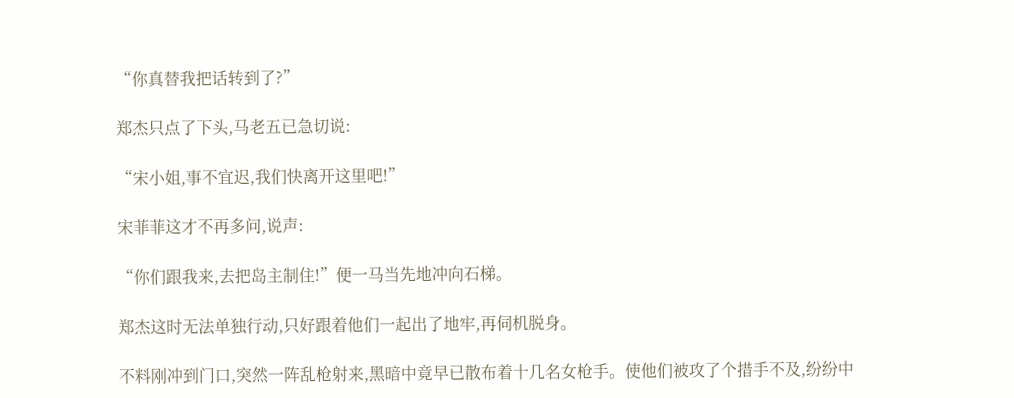“你真替我把话转到了?”

郑杰只点了下头,马老五已急切说:

“宋小姐,事不宜迟,我们快离开这里吧!”

宋菲菲这才不再多问,说声:

“你们跟我来,去把岛主制住!”便一马当先地冲向石梯。

郑杰这时无法单独行动,只好跟着他们一起出了地牢,再伺机脱身。

不料刚冲到门口,突然一阵乱枪射来,黑暗中竟早已散布着十几名女枪手。使他们被攻了个措手不及,纷纷中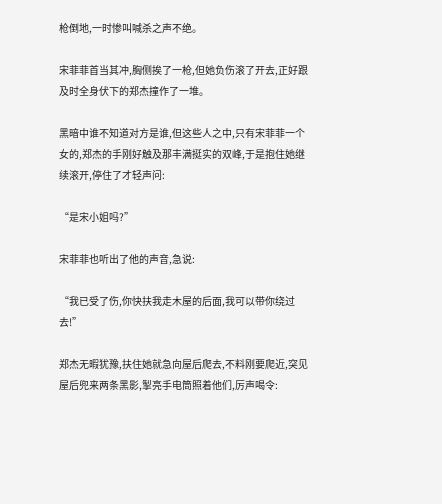枪倒地,一时惨叫喊杀之声不绝。

宋菲菲首当其冲,胸侧挨了一枪,但她负伤滚了开去,正好跟及时全身伏下的郑杰撞作了一堆。

黑暗中谁不知道对方是谁,但这些人之中,只有宋菲菲一个女的,郑杰的手刚好触及那丰满挺实的双峰,于是抱住她继续滚开,停住了才轻声问:

“是宋小姐吗?”

宋菲菲也听出了他的声音,急说:

“我已受了伤,你快扶我走木屋的后面,我可以带你绕过去!”

郑杰无暇犹豫,扶住她就急向屋后爬去,不料刚要爬近,突见屋后兜来两条黑影,掣亮手电筒照着他们,厉声喝令: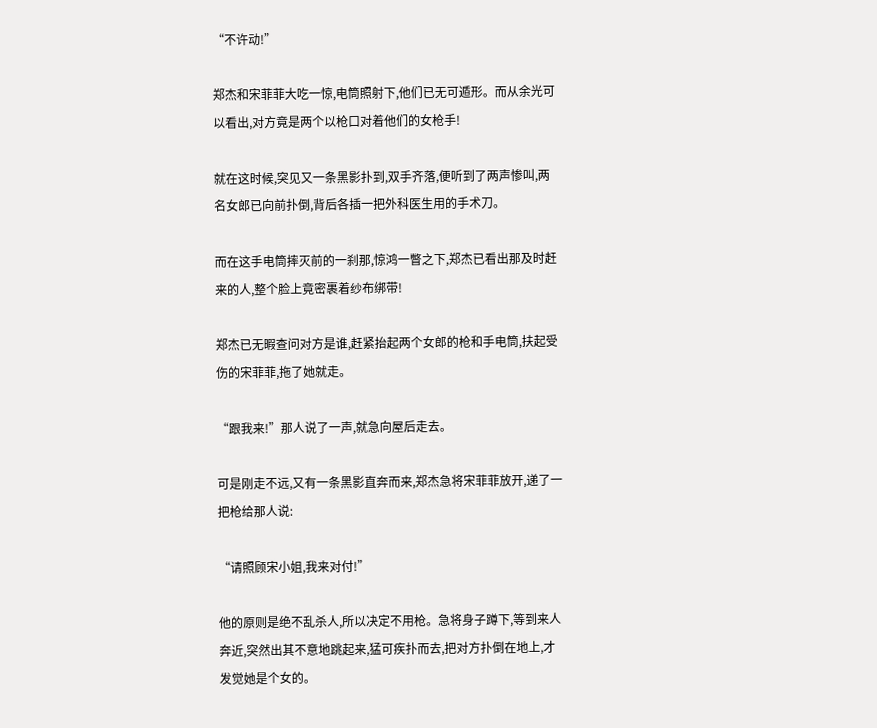“不许动!”

郑杰和宋菲菲大吃一惊,电筒照射下,他们已无可遁形。而从余光可以看出,对方竟是两个以枪口对着他们的女枪手!

就在这时候,突见又一条黑影扑到,双手齐落,便听到了两声惨叫,两名女郎已向前扑倒,背后各插一把外科医生用的手术刀。

而在这手电筒摔灭前的一刹那,惊鸿一瞥之下,郑杰已看出那及时赶来的人,整个脸上竟密裹着纱布绑带!

郑杰已无暇查问对方是谁,赶紧抬起两个女郎的枪和手电筒,扶起受伤的宋菲菲,拖了她就走。

“跟我来!”那人说了一声,就急向屋后走去。

可是刚走不远,又有一条黑影直奔而来,郑杰急将宋菲菲放开,递了一把枪给那人说:

“请照顾宋小姐,我来对付!”

他的原则是绝不乱杀人,所以决定不用枪。急将身子蹲下,等到来人奔近,突然出其不意地跳起来,猛可疾扑而去,把对方扑倒在地上,才发觉她是个女的。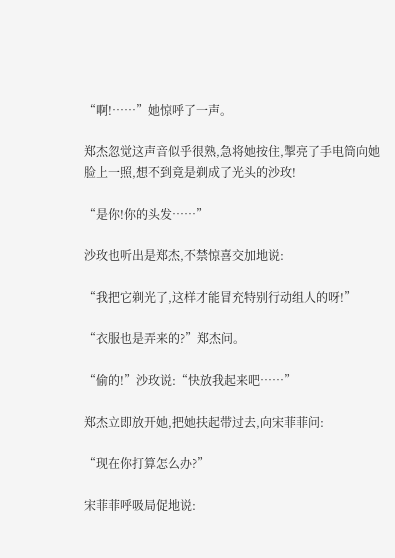“啊!……”她惊呼了一声。

郑杰忽觉这声音似乎很熟,急将她按住,掣亮了手电筒向她脸上一照,想不到竟是剃成了光头的沙玫!

“是你!你的头发……”

沙玫也听出是郑杰,不禁惊喜交加地说:

“我把它剃光了,这样才能冒充特别行动组人的呀!”

“衣服也是弄来的?”郑杰问。

“偷的!”沙玫说:“快放我起来吧……”

郑杰立即放开她,把她扶起带过去,向宋菲菲问:

“现在你打算怎么办?”

宋菲菲呼吸局促地说: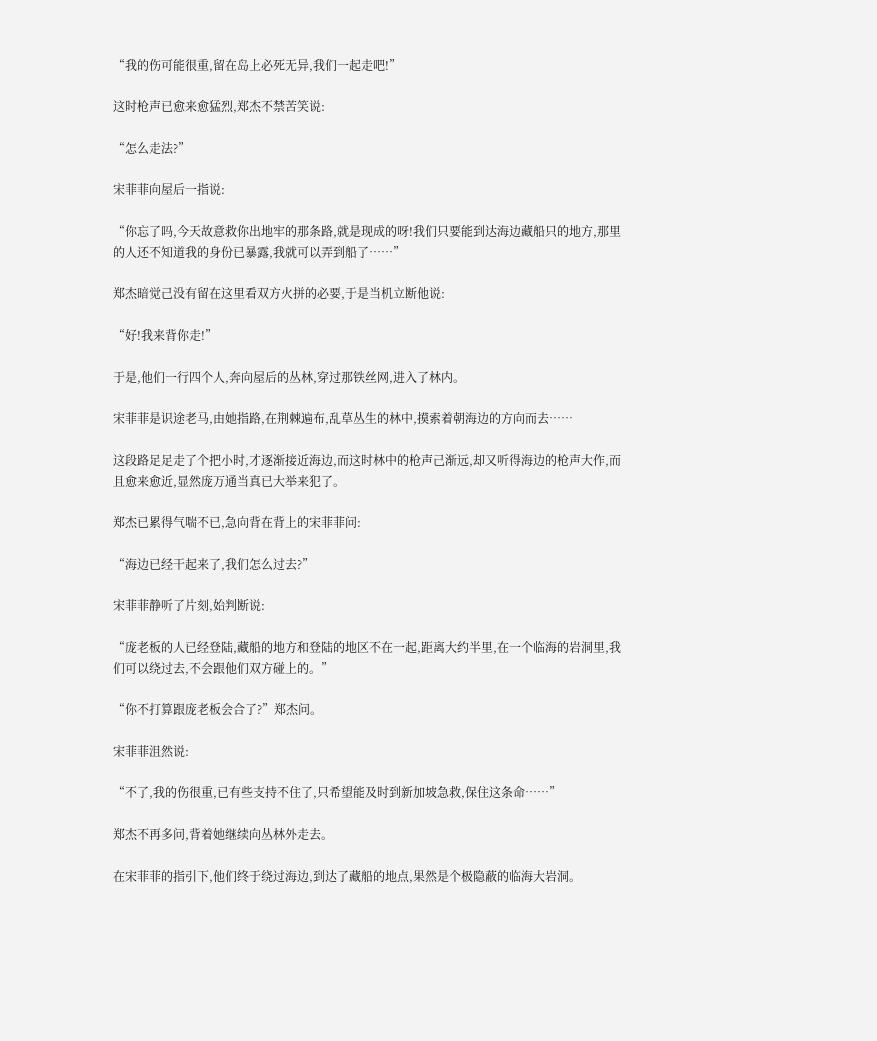“我的伤可能很重,留在岛上必死无异,我们一起走吧!”

这时枪声已愈来愈猛烈,郑杰不禁苦笑说:

“怎么走法?”

宋菲菲向屋后一指说:

“你忘了吗,今天故意救你出地牢的那条路,就是现成的呀!我们只要能到达海边藏船只的地方,那里的人还不知道我的身份已暴露,我就可以弄到船了……”

郑杰暗觉己没有留在这里看双方火拼的必要,于是当机立断他说:

“好!我来背你走!”

于是,他们一行四个人,奔向屋后的丛林,穿过那铁丝网,进入了林内。

宋菲菲是识途老马,由她指路,在荆棘遍布,乱草丛生的林中,摸索着朝海边的方向而去……

这段路足足走了个把小时,才逐渐接近海边,而这时林中的枪声己渐远,却又听得海边的枪声大作,而且愈来愈近,显然庞万通当真已大举来犯了。

郑杰已累得气喘不已,急向背在背上的宋菲菲问:

“海边已经干起来了,我们怎么过去?”

宋菲菲静听了片刻,始判断说:

“庞老板的人已经登陆,藏船的地方和登陆的地区不在一起,距离大约半里,在一个临海的岩洞里,我们可以绕过去,不会跟他们双方碰上的。”

“你不打算跟庞老板会合了?”郑杰问。

宋菲菲沮然说:

“不了,我的伤很重,已有些支持不住了,只希望能及时到新加坡急救,保住这条命……”

郑杰不再多问,背着她继续向丛林外走去。

在宋菲菲的指引下,他们终于绕过海边,到达了藏船的地点,果然是个极隐蔽的临海大岩洞。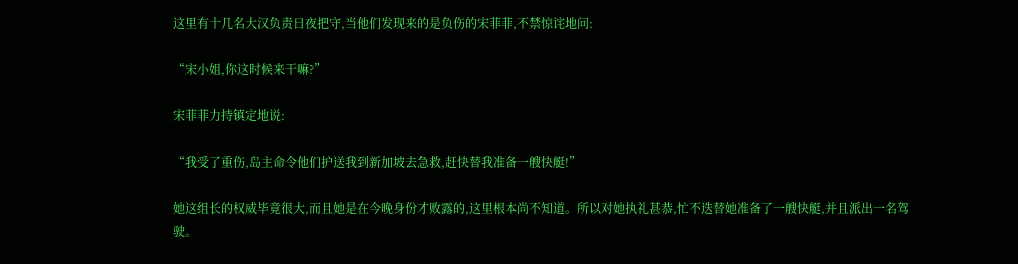这里有十几名大汉负责日夜把守,当他们发现来的是负伤的宋菲菲,不禁惊诧地问:

“宋小姐,你这时候来干嘛?”

宋菲菲力持镇定地说:

“我受了重伤,岛主命令他们护送我到新加坡去急救,赶快替我准备一艘快艇!”

她这组长的权威毕竟很大,而且她是在今晚身份才败露的,这里根本尚不知道。所以对她执礼甚恭,忙不迭替她准备了一艘快艇,并且派出一名驾驶。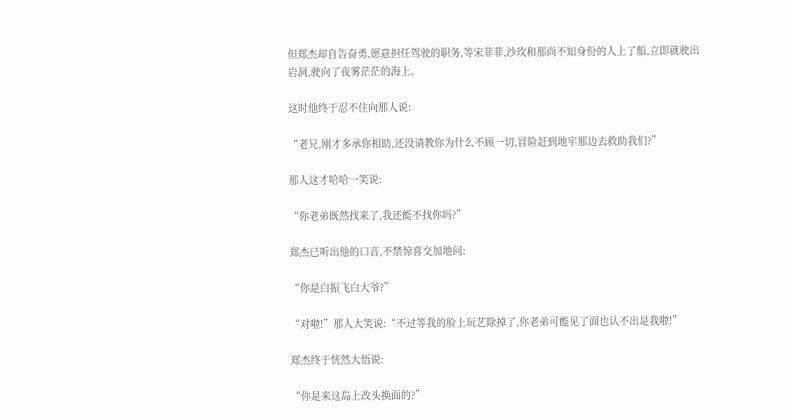但郑杰却自告奋勇,愿意担任驾驶的职务,等宋菲菲,沙玫和那尚不知身份的人上了船,立即就驶出岩洞,驶向了夜雾茫茫的海上。

这时他终于忍不住向那人说:

“老兄,刚才多承你相助,还没请教你为什么不顾一切,冒险赶到地牢那边去救助我们?”

那人这才哈哈一笑说:

“你老弟既然找来了,我还能不找你吗?”

郑杰已听出他的口音,不禁惊喜交加地问:

“你是白振飞白大爷?”

“对啦!”那人大笑说:“不过等我的脸上玩艺除掉了,你老弟可能见了面也认不出是我啦!”

郑杰终于恍然大悟说:

“你是来这岛上改头换面的?”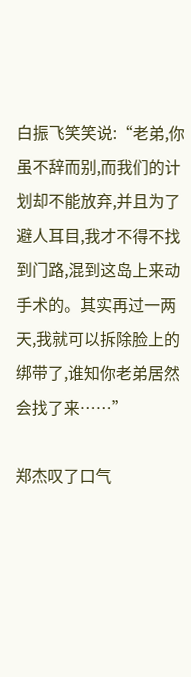白振飞笑笑说:“老弟,你虽不辞而别,而我们的计划却不能放弃,并且为了避人耳目,我才不得不找到门路,混到这岛上来动手术的。其实再过一两天,我就可以拆除脸上的绑带了,谁知你老弟居然会找了来……”

郑杰叹了口气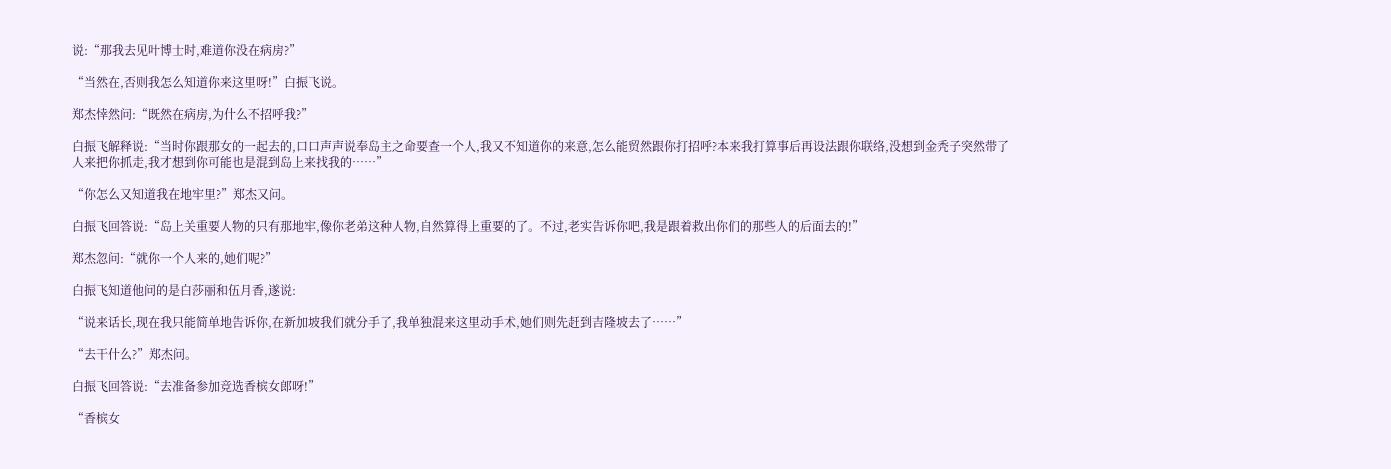说:“那我去见叶博士时,难道你没在病房?”

“当然在,否则我怎么知道你来这里呀!”白振飞说。

郑杰悻然问:“既然在病房,为什么不招呼我?”

白振飞解释说:“当时你跟那女的一起去的,口口声声说奉岛主之命要查一个人,我又不知道你的来意,怎么能贸然跟你打招呼?本来我打算事后再设法跟你联络,没想到金秃子突然带了人来把你抓走,我才想到你可能也是混到岛上来找我的……”

“你怎么又知道我在地牢里?”郑杰又问。

白振飞回答说:“岛上关重要人物的只有那地牢,像你老弟这种人物,自然算得上重要的了。不过,老实告诉你吧,我是跟着救出你们的那些人的后面去的!”

郑杰忽问:“就你一个人来的,她们呢?”

白振飞知道他问的是白莎丽和伍月香,遂说:

“说来话长,现在我只能简单地告诉你,在新加坡我们就分手了,我单独混来这里动手术,她们则先赶到吉隆坡去了……”

“去干什么?”郑杰问。

白振飞回答说:“去准备参加竞选香槟女郎呀!”

“香槟女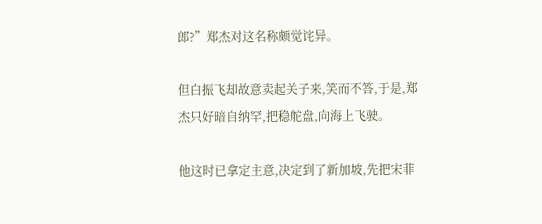郎?”郑杰对这名称颇觉诧异。

但白振飞却故意卖起关子来,笑而不答,于是,郑杰只好暗自纳罕,把稳舵盘,向海上飞驶。

他这时已拿定主意,决定到了新加坡,先把宋菲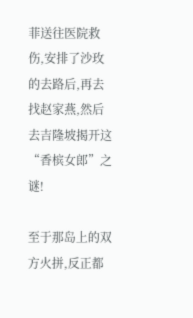菲送往医院救伤,安排了沙玫的去路后,再去找赵家燕,然后去吉隆坡揭开这“香槟女郎”之谜!

至于那岛上的双方火拼,反正都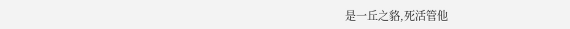是一丘之貉,死活管他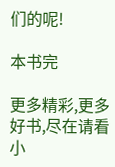们的呢!

本书完

更多精彩,更多好书,尽在请看小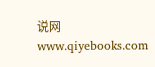说网www.qiyebooks.com